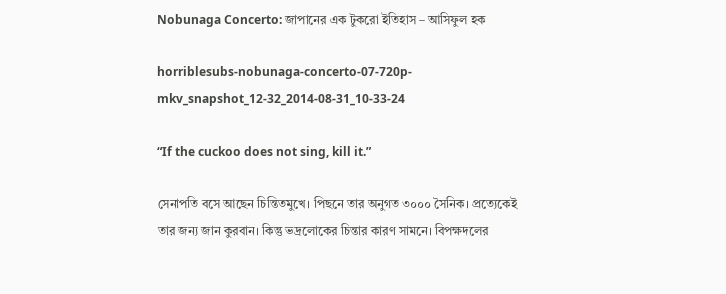Nobunaga Concerto: জাপানের এক টুকরো ইতিহাস – আসিফুল হক

horriblesubs-nobunaga-concerto-07-720p-mkv_snapshot_12-32_2014-08-31_10-33-24

“If the cuckoo does not sing, kill it.”

সেনাপতি বসে আছেন চিন্তিতমুখে। পিছনে তার অনুগত ৩০০০ সৈনিক। প্রত্যেকেই তার জন্য জান কুরবান। কিন্তু ভদ্রলোকের চিন্তার কারণ সামনে। বিপক্ষদলের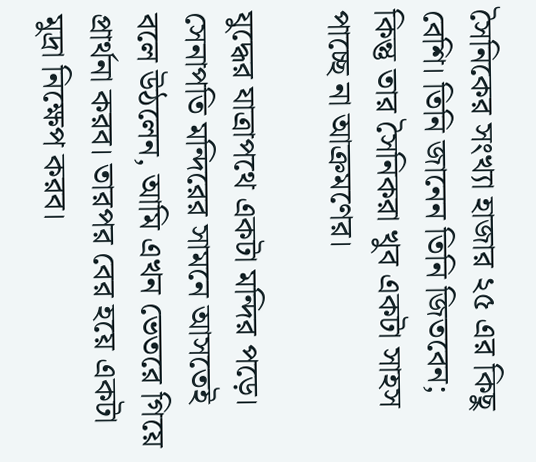সৈনিকের সংখ্যা হাজার ২৫ এর কিছু বেশি। তিনি জানেন তিনি জিতবেন; কিন্তু তার সৈনিকরা খুব একটা সাহস পাচ্ছে না আক্রমণের।

যুদ্ধের যাত্রাপথে একটা মন্দির পড়ে। সেনাপতি মন্দিরের সামনে আসতেই বলে উঠলেন, আমি এখন ভেতরে গিয়ে প্রার্থনা করব। তারপর বের হয়ে একটা মুদ্রা নিক্ষেপ করব।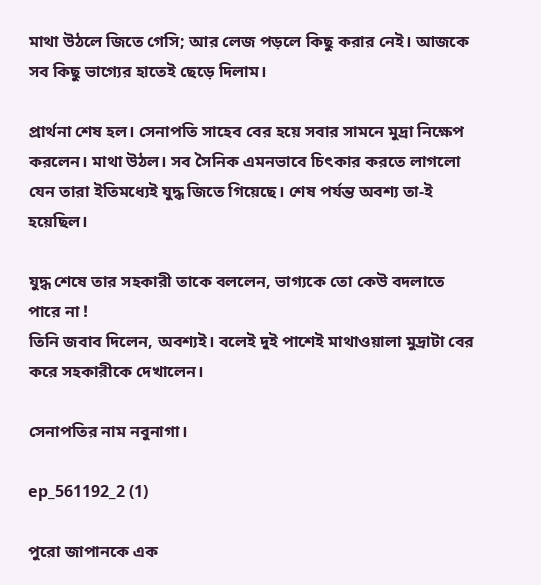মাথা উঠলে জিতে গেসি; আর লেজ পড়লে কিছু করার নেই। আজকে সব কিছু ভাগ্যের হাতেই ছেড়ে দিলাম।

প্রার্থনা শেষ হল। সেনাপতি সাহেব বের হয়ে সবার সামনে মুদ্রা নিক্ষেপ করলেন। মাথা উঠল। সব সৈনিক এমনভাবে চিৎকার করতে লাগলো যেন তারা ইতিমধ্যেই যুদ্ধ জিতে গিয়েছে। শেষ পর্যন্ত অবশ্য তা-ই হয়েছিল।

যুদ্ধ শেষে তার সহকারী তাকে বললেন, ভাগ্যকে তো কেউ বদলাতে পারে না !
তিনি জবাব দিলেন, অবশ্যই। বলেই দুই পাশেই মাথাওয়ালা মুদ্রাটা বের করে সহকারীকে দেখালেন।

সেনাপতির নাম নবুনাগা।

ep_561192_2 (1)

পুরো জাপানকে এক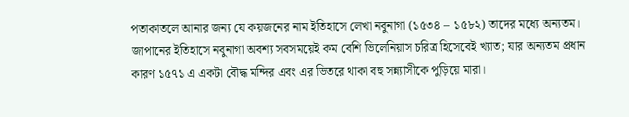পতাকাতলে আনার জন্য যে কয়জনের নাম ইতিহাসে লেখা নবুনাগা (১৫৩৪ – ১৫৮২) তাদের মধ্যে অন্যতম। জাপানের ইতিহাসে নবুনাগা অবশ্য সবসময়েই কম বেশি ভিলেনিয়াস চরিত্র হিসেবেই খ্যাত; যার অন্যতম প্রধান কারণ ১৫৭১ এ একটা বৌদ্ধ মন্দির এবং এর ভিতরে থাকা বহু সন্ন্যাসীকে পুড়িয়ে মারা।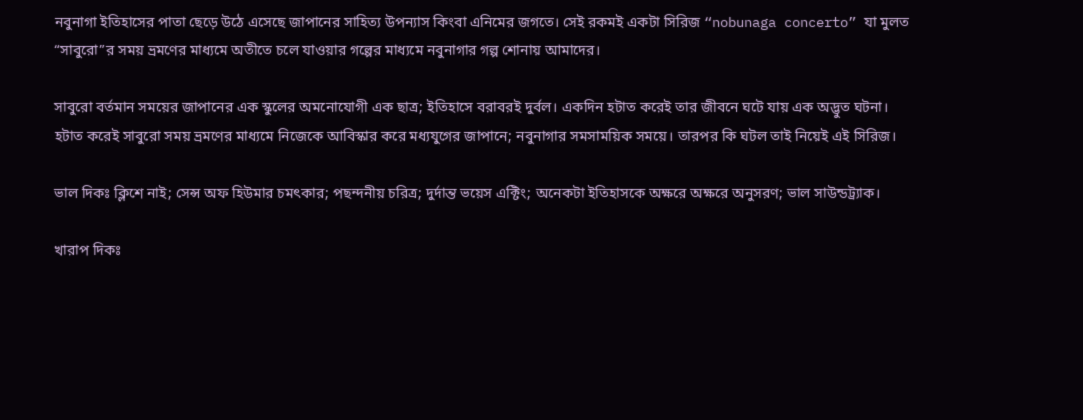নবুনাগা ইতিহাসের পাতা ছেড়ে উঠে এসেছে জাপানের সাহিত্য উপন্যাস কিংবা এনিমের জগতে। সেই রকমই একটা সিরিজ “nobunaga concerto” যা মুলত “সাবুরো”র সময় ভ্রমণের মাধ্যমে অতীতে চলে যাওয়ার গল্পের মাধ্যমে নবুনাগার গল্প শোনায় আমাদের।

সাবুরো বর্তমান সময়ের জাপানের এক স্কুলের অমনোযোগী এক ছাত্র; ইতিহাসে বরাবরই দুর্বল। একদিন হটাত করেই তার জীবনে ঘটে যায় এক অদ্ভুত ঘটনা। হটাত করেই সাবুরো সময় ভ্রমণের মাধ্যমে নিজেকে আবিস্কার করে মধ্যযুগের জাপানে; নবুনাগার সমসাময়িক সময়ে। তারপর কি ঘটল তাই নিয়েই এই সিরিজ।

ভাল দিকঃ ক্লিশে নাই; সেন্স অফ হিউমার চমৎকার; পছন্দনীয় চরিত্র; দুর্দান্ত ভয়েস এক্টিং; অনেকটা ইতিহাসকে অক্ষরে অক্ষরে অনুসরণ; ভাল সাউন্ডট্র্যাক।

খারাপ দিকঃ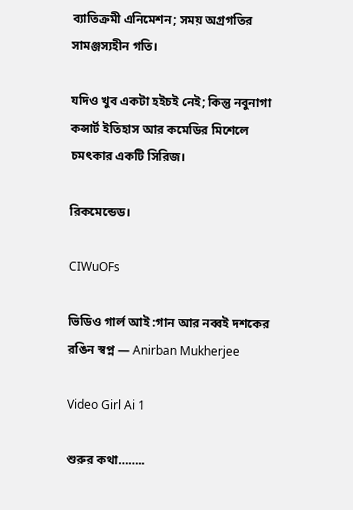ব্যাতিক্রমী এনিমেশন; সময় অগ্রগতির সামঞ্জস্যহীন গতি।

যদিও খুব একটা হইচই নেই; কিন্তু নবুনাগা কন্সার্ট ইতিহাস আর কমেডির মিশেলে চমৎকার একটি সিরিজ।

রিকমেন্ডেড।

CIWuOFs

ভিডিও গার্ল আই :গান আর নব্বই দশকের রঙিন স্বপ্ন — Anirban Mukherjee

Video Girl Ai 1

শুরুর কথা……..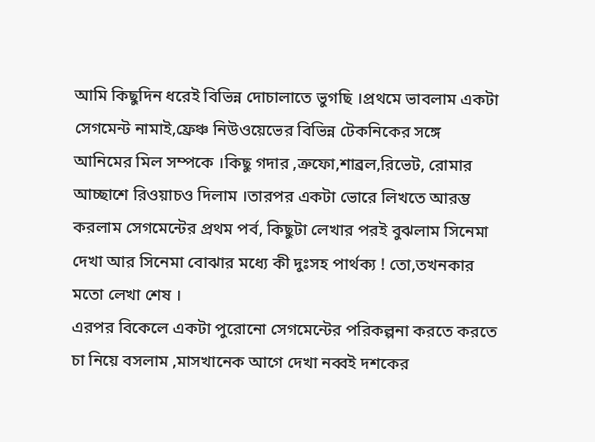আমি কিছুদিন ধরেই বিভিন্ন দোচালাতে ভুগছি ।প্রথমে ভাবলাম একটা সেগমেন্ট নামাই,ফ্রেঞ্চ নিউওয়েভের বিভিন্ন টেকনিকের সঙ্গে আনিমের মিল সম্পকে ।কিছু গদার ,ত্রুফো,শাব্রল,রিভেট, রোমার আচ্ছাশে রিওয়াচও দিলাম ।তারপর একটা ভোরে লিখতে আরম্ভ করলাম সেগমেন্টের প্রথম পর্ব, কিছুটা লেখার পরই বুঝলাম সিনেমা দেখা আর সিনেমা বোঝার মধ্যে কী দুঃসহ পার্থক্য ! তো,তখনকার মতো লেখা শেষ ।
এরপর বিকেলে একটা পুরোনো সেগমেন্টের পরিকল্পনা করতে করতে চা নিয়ে বসলাম ,মাসখানেক আগে দেখা নব্বই দশকের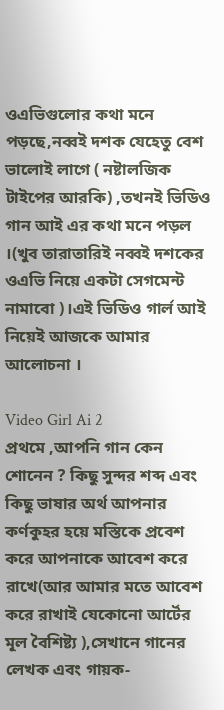ওএভিগুলোর কথা মনে পড়ছে,নব্বই দশক যেহেতু বেশ ভালোই লাগে ( নষ্টালজিক টাইপের আরকি) ,তখনই ভিডিও গান আই এর কথা মনে পড়ল ।(খুব তারাতারিই নব্বই দশকের ওএভি নিয়ে একটা সেগমেন্ট নামাবো )।এই ভিডিও গার্ল আই নিয়েই আজকে আমার আলোচনা ।

Video Girl Ai 2
প্রথমে ,আপনি গান কেন শোনেন ? কিছু সুন্দর শব্দ এবং কিছু ভাষার অর্থ আপনার কর্ণকুহর হয়ে মস্তিকে প্রবেশ করে আপনাকে আবেশ করে রাখে(আর আমার মতে আবেশ করে রাখাই যেকোনো আর্টের মূল বৈশিষ্ট্য ),সেখানে গানের লেখক এবং গায়ক-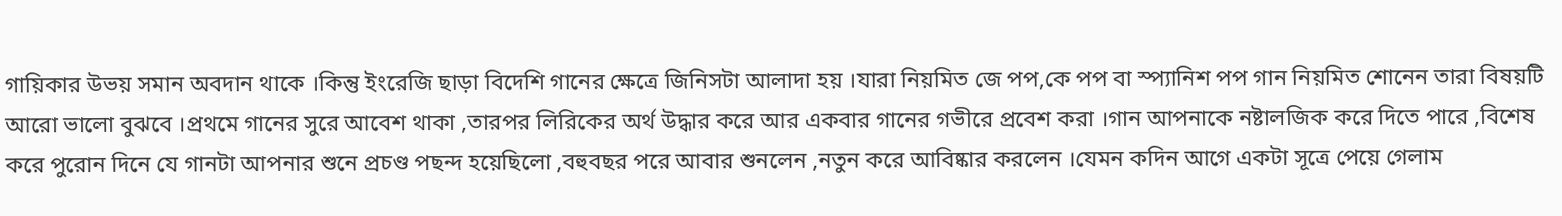গায়িকার উভয় সমান অবদান থাকে ।কিন্তু ইংরেজি ছাড়া বিদেশি গানের ক্ষেত্রে জিনিসটা আলাদা হয় ।যারা নিয়মিত জে পপ,কে পপ বা স্প্যানিশ পপ গান নিয়মিত শোনেন তারা বিষয়টি আরো ভালো বুঝবে ।প্রথমে গানের সুরে আবেশ থাকা ,তারপর লিরিকের অর্থ উদ্ধার করে আর একবার গানের গভীরে প্রবেশ করা ।গান আপনাকে নষ্টালজিক করে দিতে পারে ,বিশেষ করে পুরোন দিনে যে গানটা আপনার শুনে প্রচণ্ড পছন্দ হয়েছিলো ,বহুবছর পরে আবার শুনলেন ,নতুন করে আবিষ্কার করলেন ।যেমন কদিন আগে একটা সূত্রে পেয়ে গেলাম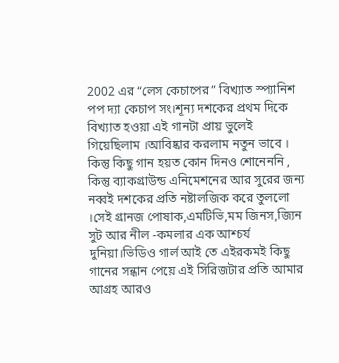2002 এর “লেস কেচাপের” বিখ্যাত স্প্যানিশ পপ দ্যা কেচাপ সং।শূন্য দশকের প্রথম দিকে বিখ্যাত হওয়া এই গানটা প্রায় ভুলেই গিয়েছিলাম ।আবিষ্কার করলাম নতুন ভাবে ।
কিন্তু কিছু গান হয়ত কোন দিনও শোনেননি , কিন্তু ব্যাকগ্রাউন্ড এনিমেশনের আর সুরের জন্য নব্বই দশকের প্রতি নষ্টালজিক করে তুললো ।সেই গ্রানজ পোষাক,এমটিভি,মম জিনস,জ্যিন সুট আর নীল -কমলার এক আশ্চর্য দুনিয়া।ভিডিও গার্ল আই তে এইরকমই কিছু গানের সন্ধান পেয়ে এই সিরিজটার প্রতি আমার আগ্রহ আরও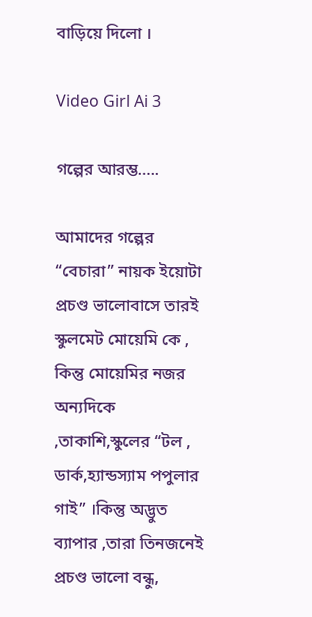বাড়িয়ে দিলো ।

Video Girl Ai 3

গল্পের আরম্ভ…..

আমাদের গল্পের “বেচারা” নায়ক ইয়োটা প্রচণ্ড ভালোবাসে তারই স্কুলমেট মোয়েমি কে , কিন্তু মোয়েমির নজর অন্যদিকে ,তাকাশি,স্কুলের “টল , ডার্ক,হ্যান্ডস্যাম পপুলার গাই” ।কিন্তু অদ্ভুত ব্যাপার ,তারা তিনজনেই প্রচণ্ড ভালো বন্ধু,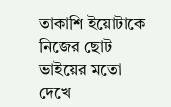তাকাশি ইয়োটাকে নিজের ছোট ভাইয়ের মতো দেখে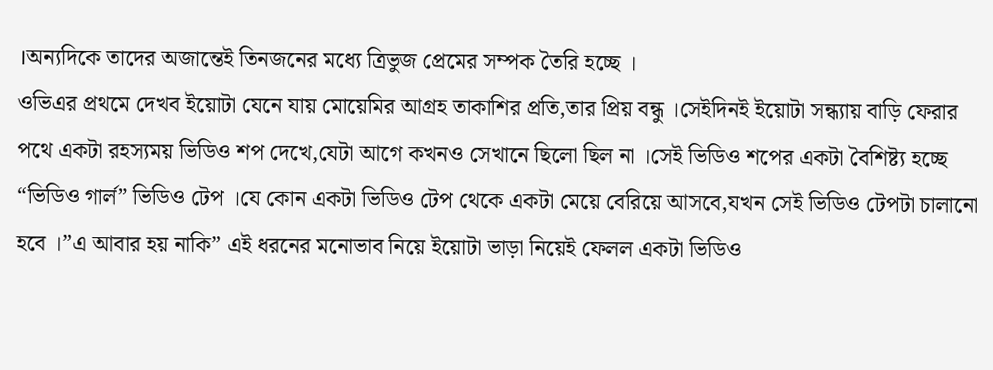।অন্যদিকে তাদের অজান্তেই তিনজনের মধ্যে ত্রিভুজ প্রেমের সম্পক তৈরি হচ্ছে ।
ওভিএর প্রথমে দেখব ইয়োটা যেনে যায় মোয়েমির আগ্রহ তাকাশির প্রতি,তার প্রিয় বন্ধু ।সেইদিনই ইয়োটা সন্ধ্যায় বাড়ি ফেরার পথে একটা রহস্যময় ভিডিও শপ দেখে,যেটা আগে কখনও সেখানে ছিলো ছিল না ।সেই ভিডিও শপের একটা বৈশিষ্ট্য হচ্ছে “ভিডিও গার্ল” ভিডিও টেপ ।যে কোন একটা ভিডিও টেপ থেকে একটা মেয়ে বেরিয়ে আসবে,যখন সেই ভিডিও টেপটা চালানো হবে ।”এ আবার হয় নাকি” এই ধরনের মনোভাব নিয়ে ইয়োটা ভাড়া নিয়েই ফেলল একটা ভিডিও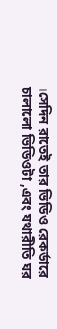।সেদিন রাতেই তার ভিডিও রেকর্ডারে চালালো ভিডিওটা ,এবং যথারীতি ঘর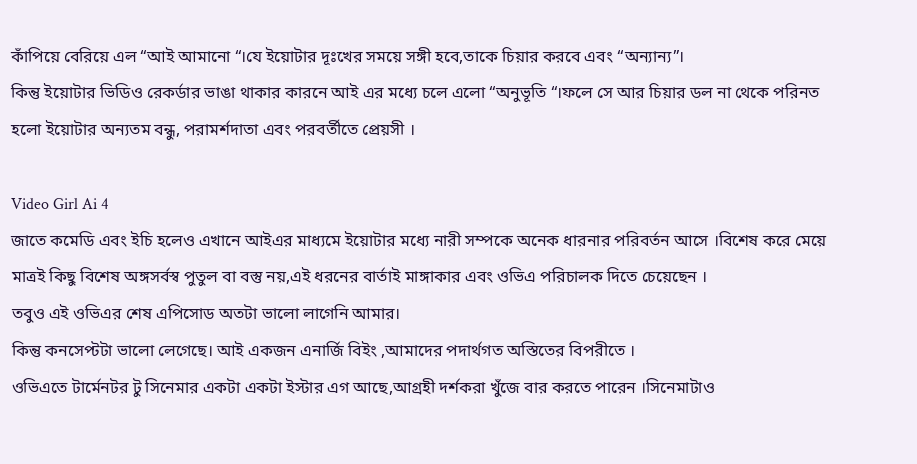কাঁপিয়ে বেরিয়ে এল “আই আমানো “।যে ইয়োটার দূঃখের সময়ে সঙ্গী হবে,তাকে চিয়ার করবে এবং “অন্যান্য”।
কিন্তু ইয়োটার ভিডিও রেকর্ডার ভাঙা থাকার কারনে আই এর মধ্যে চলে এলো “অনুভূতি “।ফলে সে আর চিয়ার ডল না থেকে পরিনত হলো ইয়োটার অন্যতম বন্ধু, পরামর্শদাতা এবং পরবর্তীতে প্রেয়সী ।

Video Girl Ai 4
জাতে কমেডি এবং ইচি হলেও এখানে আইএর মাধ্যমে ইয়োটার মধ্যে নারী সম্পকে অনেক ধারনার পরিবর্তন আসে ।বিশেষ করে মেয়ে মাত্রই কিছু বিশেষ অঙ্গসর্বস্ব পুতুল বা বস্তু নয়,এই ধরনের বার্তাই মাঙ্গাকার এবং ওভিএ পরিচালক দিতে চেয়েছেন ।
তবুও এই ওভিএর শেষ এপিসোড অতটা ভালো লাগেনি আমার।
কিন্তু কনসেপ্টটা ভালো লেগেছে। আই একজন এনার্জি বিইং ,আমাদের পদার্থগত অস্তিতের বিপরীতে ।
ওভিএতে টার্মেনটর টু সিনেমার একটা একটা ইস্টার এগ আছে,আগ্রহী দর্শকরা খুঁজে বার করতে পারেন ।সিনেমাটাও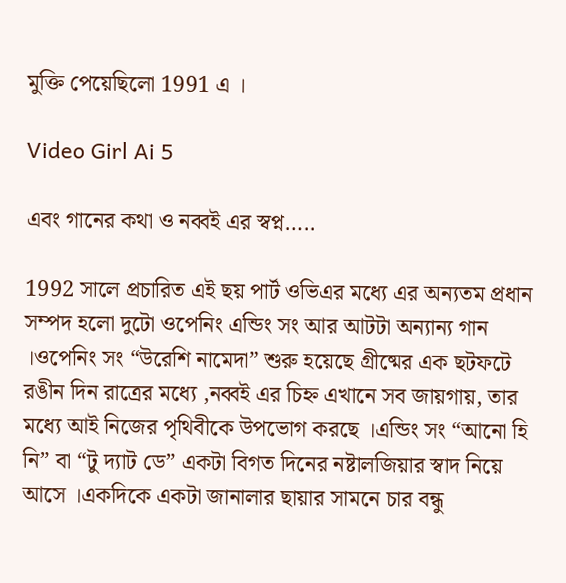মুক্তি পেয়েছিলো 1991 এ ।

Video Girl Ai 5

এবং গানের কথা ও নব্বই এর স্বপ্ন…..

1992 সালে প্রচারিত এই ছয় পার্ট ওভিএর মধ্যে এর অন্যতম প্রধান সম্পদ হলো দুটো ওপেনিং এন্ডিং সং আর আটটা অন্যান্য গান ।ওপেনিং সং “উরেশি নামেদা” শুরু হয়েছে গ্রীষ্মের এক ছটফটে রঙীন দিন রাত্রের মধ্যে ,নব্বই এর চিহ্ন এখানে সব জায়গায়, তার মধ্যে আই নিজের পৃথিবীকে উপভোগ করছে ।এন্ডিং সং “আনো হি নি” বা “টু দ্যাট ডে” একটা বিগত দিনের নষ্টালজিয়ার স্বাদ নিয়ে আসে ।একদিকে একটা জানালার ছায়ার সামনে চার বন্ধু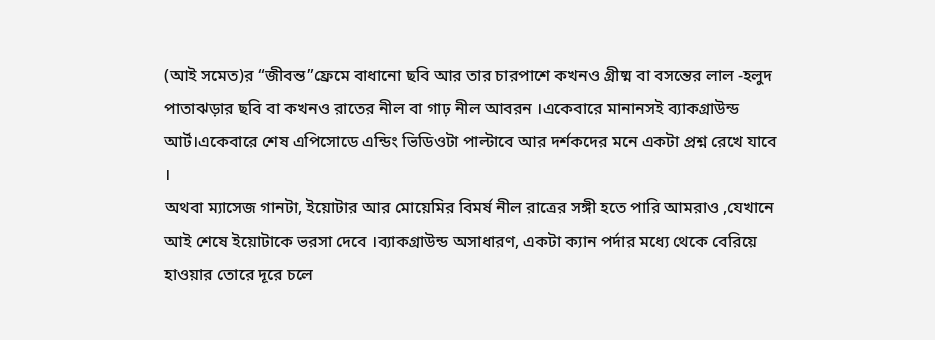(আই সমেত)র “জীবন্ত”ফ্রেমে বাধানো ছবি আর তার চারপাশে কখনও গ্রীষ্ম বা বসন্তের লাল -হলুদ পাতাঝড়ার ছবি বা কখনও রাতের নীল বা গাঢ় নীল আবরন ।একেবারে মানানসই ব্যাকগ্রাউন্ড আর্ট।একেবারে শেষ এপিসোডে এন্ডিং ভিডিওটা পাল্টাবে আর দর্শকদের মনে একটা প্রশ্ন রেখে যাবে ।
অথবা ম্যাসেজ গানটা, ইয়োটার আর মোয়েমির বিমর্ষ নীল রাত্রের সঙ্গী হতে পারি আমরাও ,যেখানে আই শেষে ইয়োটাকে ভরসা দেবে ।ব্যাকগ্রাউন্ড অসাধারণ, একটা ক্যান পর্দার মধ্যে থেকে বেরিয়ে হাওয়ার তোরে দূরে চলে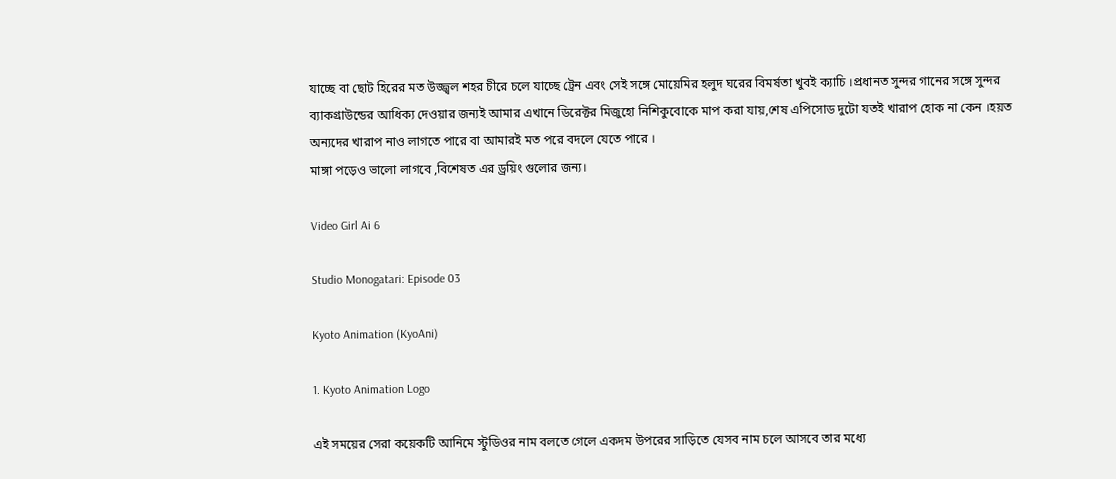যাচ্ছে বা ছোট হিরের মত উজ্জ্বল শহর চীরে চলে যাচ্ছে ট্রেন এবং সেই সঙ্গে মোয়েমির হলুদ ঘরের বিমর্ষতা খুবই ক্যাচি ।প্রধানত সুন্দর গানের সঙ্গে সুন্দর ব্যাকগ্রাউন্ডের আধিক্য দেওয়ার জন্যই আমার এখানে ডিরেক্টর মিজুহো নিশিকুবোকে মাপ করা যায়,শেষ এপিসোড দুটো যতই খারাপ হোক না কেন ।হয়ত অন্যদের খারাপ নাও লাগতে পারে বা আমারই মত পরে বদলে যেতে পারে ।
মাঙ্গা পড়েও ভালো লাগবে ,বিশেষত এর ড্রয়িং গুলোর জন্য।

Video Girl Ai 6

Studio Monogatari: Episode 03

Kyoto Animation (KyoAni)

1. Kyoto Animation Logo

এই সময়ের সেরা কয়েকটি আনিমে স্টুডিওর নাম বলতে গেলে একদম উপরের সাড়িতে যেসব নাম চলে আসবে তার মধ্যে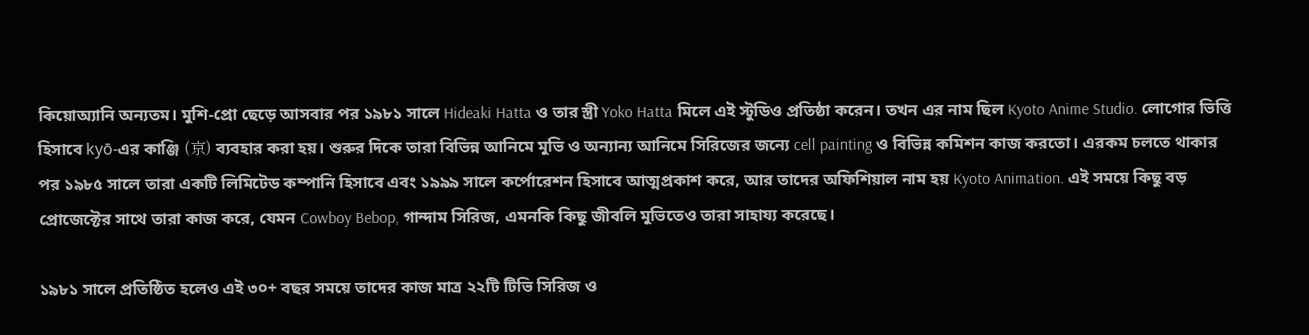কিয়োঅ্যানি অন্যতম। মুশি-প্রো ছেড়ে আসবার পর ১৯৮১ সালে Hideaki Hatta ও তার স্ত্রী Yoko Hatta মিলে এই স্টুডিও প্রতিষ্ঠা করেন। তখন এর নাম ছিল Kyoto Anime Studio. লোগোর ভিত্তি হিসাবে kyō-এর কাঞ্জি (京) ব্যবহার করা হয়। শুরুর দিকে তারা বিভিন্ন আনিমে মুভি ও অন্যান্য আনিমে সিরিজের জন্যে cell painting ও বিভিন্ন কমিশন কাজ করতো। এরকম চলতে থাকার পর ১৯৮৫ সালে তারা একটি লিমিটেড কম্পানি হিসাবে এবং ১৯৯৯ সালে কর্পোরেশন হিসাবে আত্মপ্রকাশ করে, আর তাদের অফিশিয়াল নাম হয় Kyoto Animation. এই সময়ে কিছু বড় প্রোজেক্টের সাথে তারা কাজ করে, যেমন Cowboy Bebop, গান্দাম সিরিজ, এমনকি কিছু জীবলি মুভিতেও তারা সাহায্য করেছে।

১৯৮১ সালে প্রতিষ্ঠিত হলেও এই ৩০+ বছর সময়ে তাদের কাজ মাত্র ২২টি টিভি সিরিজ ও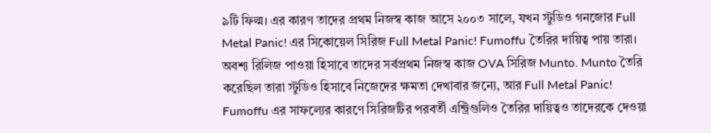৯টি ফিল্ম। এর কারণ তাদের প্রথম নিজস্ব কাজ আসে ২০০৩ সালে, যখন স্টুডিও গনজোর Full Metal Panic! এর সিকোয়েল সিরিজ Full Metal Panic! Fumoffu তৈরির দায়িত্ব পায় তারা। অবশ্য রিলিজ পাওয়া হিসাবে তাদের সর্বপ্রথম নিজস্ব কাজ OVA সিরিজ Munto. Munto তৈরি করেছিল তারা স্টুডিও হিসাবে নিজেদের ক্ষমতা দেখাবার জন্যে, আর Full Metal Panic! Fumoffu এর সাফল্যের কারণে সিরিজটির পরবর্তী এন্ট্রিগুলিও তৈরির দায়িত্বও তাদেরকে দেওয়া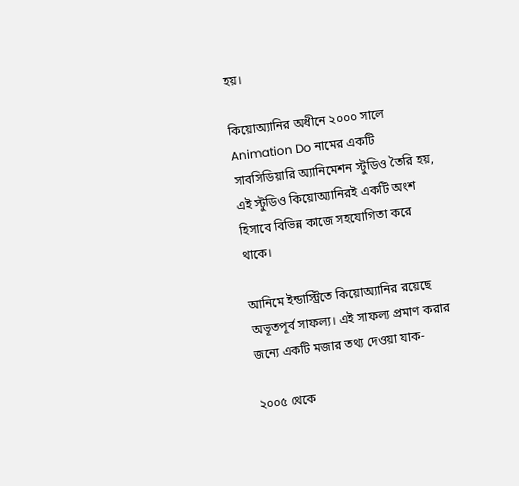হয়।

কিয়োঅ্যানির অধীনে ২০০০ সালে Animation Do নামের একটি সাবসিডিয়ারি অ্যানিমেশন স্টুডিও তৈরি হয়, এই স্টুডিও কিয়োঅ্যানিরই একটি অংশ হিসাবে বিভিন্ন কাজে সহযোগিতা করে থাকে।

আনিমে ইন্ডাস্ট্রিতে কিয়োঅ্যানির রয়েছে অভূতপূর্ব সাফল্য। এই সাফল্য প্রমাণ করার জন্যে একটি মজার তথ্য দেওয়া যাক-

২০০৫ থেকে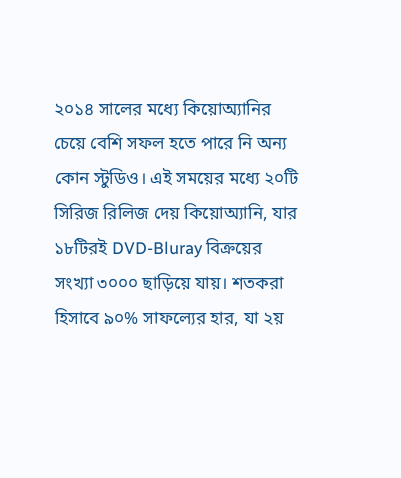২০১৪ সালের মধ্যে কিয়োঅ্যানির চেয়ে বেশি সফল হতে পারে নি অন্য কোন স্টুডিও। এই সময়ের মধ্যে ২০টি সিরিজ রিলিজ দেয় কিয়োঅ্যানি, যার ১৮টিরই DVD-Bluray বিক্রয়ের সংখ্যা ৩০০০ ছাড়িয়ে যায়। শতকরা হিসাবে ৯০% সাফল্যের হার, যা ২য়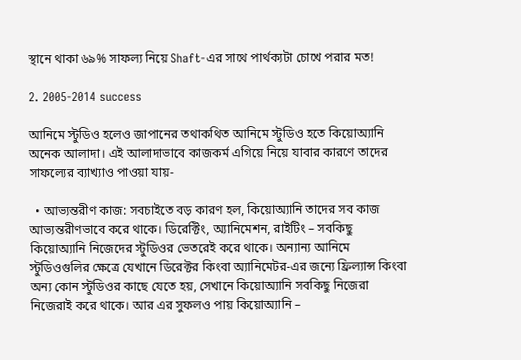স্থানে থাকা ৬৯% সাফল্য নিয়ে Shaft-এর সাথে পার্থক্যটা চোখে পরার মত!

2. 2005-2014 success

আনিমে স্টুডিও হলেও জাপানের তথাকথিত আনিমে স্টুডিও হতে কিয়োঅ্যানি অনেক আলাদা। এই আলাদাভাবে কাজকর্ম এগিয়ে নিয়ে যাবার কারণে তাদের সাফল্যের ব্যাখ্যাও পাওয়া যায়-

  • আভ্যন্তরীণ কাজ: সবচাইতে বড় কারণ হল, কিয়োঅ্যানি তাদের সব কাজ আভ্যন্তরীণভাবে করে থাকে। ডিরেক্টিং, অ্যানিমেশন, রাইটিং – সবকিছু কিয়োঅ্যানি নিজেদের স্টুডিওর ভেতরেই করে থাকে। অন্যান্য আনিমে স্টুডিওগুলির ক্ষেত্রে যেখানে ডিরেক্টর কিংবা অ্যানিমেটর-এর জন্যে ফ্রিল্যান্স কিংবা অন্য কোন স্টুডিওর কাছে যেতে হয়, সেখানে কিয়োঅ্যানি সবকিছু নিজেরা নিজেরাই করে থাকে। আর এর সুফলও পায় কিয়োঅ্যানি –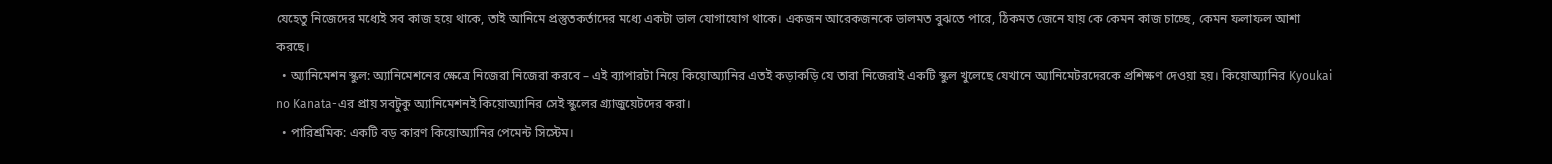যেহেতু নিজেদের মধ্যেই সব কাজ হয়ে থাকে, তাই আনিমে প্রস্তুতকর্তাদের মধ্যে একটা ভাল যোগাযোগ থাকে। একজন আরেকজনকে ভালমত বুঝতে পারে, ঠিকমত জেনে যায় কে কেমন কাজ চাচ্ছে, কেমন ফলাফল আশা করছে।
  • অ্যানিমেশন স্কুল: অ্যানিমেশনের ক্ষেত্রে নিজেরা নিজেরা করবে – এই ব্যাপারটা নিয়ে কিয়োঅ্যানির এতই কড়াকড়ি যে তারা নিজেরাই একটি স্কুল খুলেছে যেখানে অ্যানিমেটরদেরকে প্রশিক্ষণ দেওয়া হয়। কিয়োঅ্যানির Kyoukai no Kanata-এর প্রায় সবটুকু অ্যানিমেশনই কিয়োঅ্যানির সেই স্কুলের গ্র্যাজুয়েটদের করা।
  • পারিশ্রমিক: একটি বড় কারণ কিয়োঅ্যানির পেমেন্ট সিস্টেম।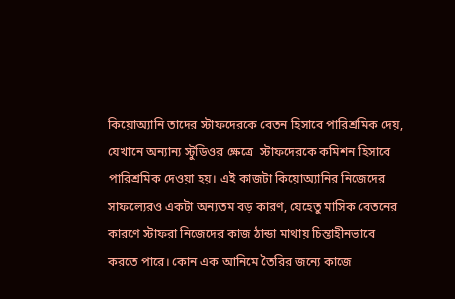কিয়োঅ্যানি তাদের স্টাফদেরকে বেতন হিসাবে পারিশ্রমিক দেয়, যেখানে অন্যান্য স্টুডিওর ক্ষেত্রে  স্টাফদেরকে কমিশন হিসাবে পারিশ্রমিক দেওয়া হয়। এই কাজটা কিয়োঅ্যানির নিজেদের সাফল্যেরও একটা অন্যতম বড় কারণ, যেহেতু মাসিক বেতনের কারণে স্টাফরা নিজেদের কাজ ঠান্ডা মাথায় চিন্তাহীনভাবে করতে পারে। কোন এক আনিমে তৈরির জন্যে কাজে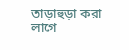তাড়াহুড়া করা লাগে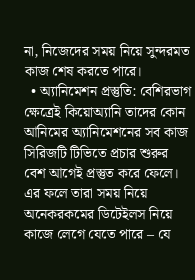না, নিজেদের সময় নিয়ে সুন্দরমত কাজ শেষ করতে পারে।
  • অ্যানিমেশন প্রস্তুতি: বেশিরভাগ ক্ষেত্রেই কিয়োঅ্যানি তাদের কোন আনিমের অ্যানিমেশনের সব কাজ সিরিজটি টিভিতে প্রচার শুরুর বেশ আগেই প্রস্তুত করে ফেলে। এর ফলে তারা সময় নিয়ে অনেকরকমের ডিটেইলস নিয়ে কাজে লেগে যেতে পারে – যে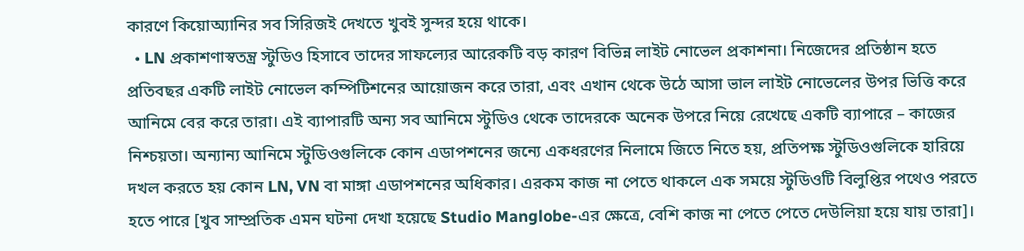কারণে কিয়োঅ্যানির সব সিরিজই দেখতে খুবই সুন্দর হয়ে থাকে।
  • LN প্রকাশণাস্বতন্ত্র স্টুডিও হিসাবে তাদের সাফল্যের আরেকটি বড় কারণ বিভিন্ন লাইট নোভেল প্রকাশনা। নিজেদের প্রতিষ্ঠান হতে প্রতিবছর একটি লাইট নোভেল কম্পিটিশনের আয়োজন করে তারা, এবং এখান থেকে উঠে আসা ভাল লাইট নোভেলের উপর ভিত্তি করে আনিমে বের করে তারা। এই ব্যাপারটি অন্য সব আনিমে স্টুডিও থেকে তাদেরকে অনেক উপরে নিয়ে রেখেছে একটি ব্যাপারে – কাজের নিশ্চয়তা। অন্যান্য আনিমে স্টুডিওগুলিকে কোন এডাপশনের জন্যে একধরণের নিলামে জিতে নিতে হয়, প্রতিপক্ষ স্টুডিওগুলিকে হারিয়ে দখল করতে হয় কোন LN, VN বা মাঙ্গা এডাপশনের অধিকার। এরকম কাজ না পেতে থাকলে এক সময়ে স্টুডিওটি বিলুপ্তির পথেও পরতে হতে পারে [খুব সাম্প্রতিক এমন ঘটনা দেখা হয়েছে Studio Manglobe-এর ক্ষেত্রে, বেশি কাজ না পেতে পেতে দেউলিয়া হয়ে যায় তারা]।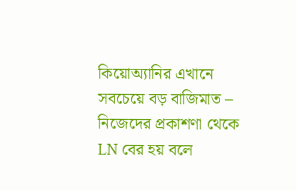কিয়োঅ্যানির এখানে সবচেয়ে বড় বাজিমাত – নিজেদের প্রকাশণা থেকে LN বের হয় বলে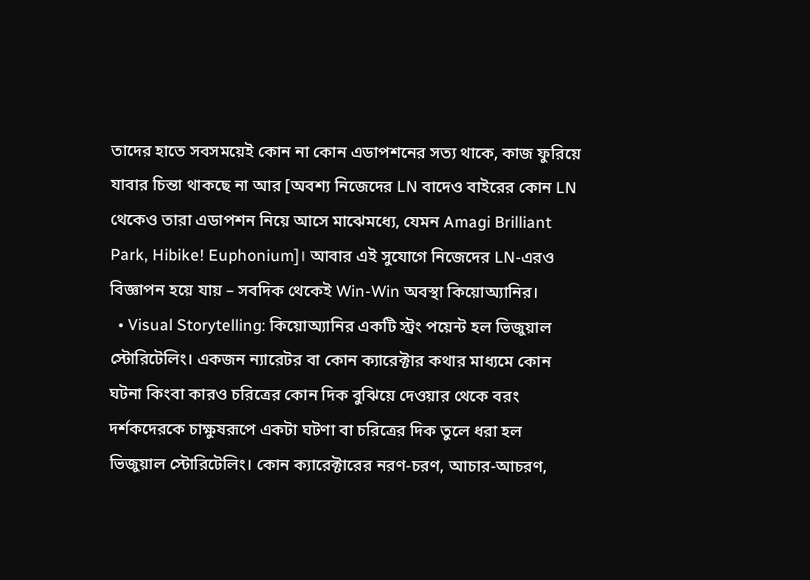তাদের হাতে সবসময়েই কোন না কোন এডাপশনের সত্য থাকে, কাজ ফুরিয়ে যাবার চিন্তা থাকছে না আর [অবশ্য নিজেদের LN বাদেও বাইরের কোন LN থেকেও তারা এডাপশন নিয়ে আসে মাঝেমধ্যে, যেমন Amagi Brilliant Park, Hibike! Euphonium]। আবার এই সুযোগে নিজেদের LN-এরও বিজ্ঞাপন হয়ে যায় – সবদিক থেকেই Win-Win অবস্থা কিয়োঅ্যানির।
  • Visual Storytelling: কিয়োঅ্যানির একটি স্ট্রং পয়েন্ট হল ভিজুয়াল স্টোরিটেলিং। একজন ন্যারেটর বা কোন ক্যারেক্টার কথার মাধ্যমে কোন ঘটনা কিংবা কারও চরিত্রের কোন দিক বুঝিয়ে দেওয়ার থেকে বরং দর্শকদেরকে চাক্ষুষরূপে একটা ঘটণা বা চরিত্রের দিক তুলে ধরা হল ভিজুয়াল স্টোরিটেলিং। কোন ক্যারেক্টারের নরণ-চরণ, আচার-আচরণ,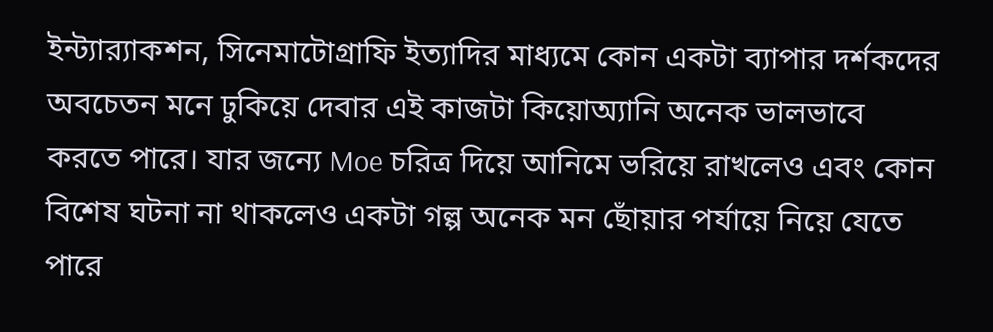ইন্ট্যার‍্যাকশন, সিনেমাটোগ্রাফি ইত্যাদির মাধ্যমে কোন একটা ব্যাপার দর্শকদের অবচেতন মনে ঢুকিয়ে দেবার এই কাজটা কিয়োঅ্যানি অনেক ভালভাবে করতে পারে। যার জন্যে Moe চরিত্র দিয়ে আনিমে ভরিয়ে রাখলেও এবং কোন বিশেষ ঘটনা না থাকলেও একটা গল্প অনেক মন ছোঁয়ার পর্যায়ে নিয়ে যেতে পারে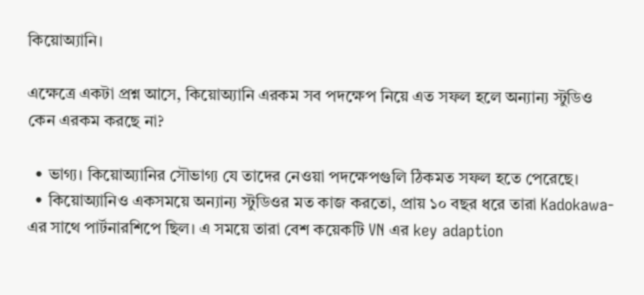কিয়োঅ্যানি।

এক্ষেত্রে একটা প্রশ্ন আসে, কিয়োঅ্যানি এরকম সব পদক্ষেপ নিয়ে এত সফল হলে অন্যান্য স্টুডিও কেন এরকম করছে না?

  • ভাগ্য। কিয়োঅ্যানির সৌভাগ্য যে তাদের নেওয়া পদক্ষেপগুলি ঠিকমত সফল হতে পেরেছে।
  • কিয়োঅ্যানিও একসময়ে অন্যান্য স্টুডিওর মত কাজ করতো, প্রায় ১০ বছর ধরে তারা Kadokawa-এর সাথে পার্টনারশিপে ছিল। এ সময়ে তারা বেশ কয়েকটি VN এর key adaption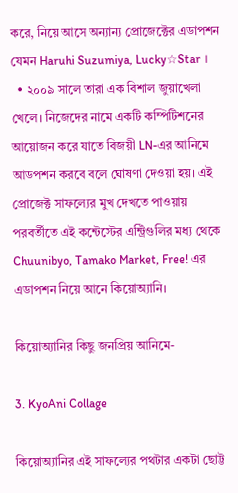করে, নিয়ে আসে অন্যান্য প্রোজেক্টের এডাপশন যেমন Haruhi Suzumiya, Lucky☆Star ।
  • ২০০৯ সালে তারা এক বিশাল জুয়াখেলা খেলে। নিজেদের নামে একটি কম্পিটিশনের আয়োজন করে যাতে বিজয়ী LN-এর আনিমে আডপশন করবে বলে ঘোষণা দেওয়া হয়। এই প্রোজেক্ট সাফল্যের মুখ দেখতে পাওয়ায় পরবর্তীতে এই কন্টেস্টের এন্ট্রিগুলির মধ্য থেকে Chuunibyo, Tamako Market, Free! এর এডাপশন নিয়ে আনে কিয়োঅ্যানি।

কিয়োঅ্যানির কিছু জনপ্রিয় আনিমে-

3. KyoAni Collage

কিয়োঅ্যানির এই সাফল্যের পথটার একটা ছোট্ট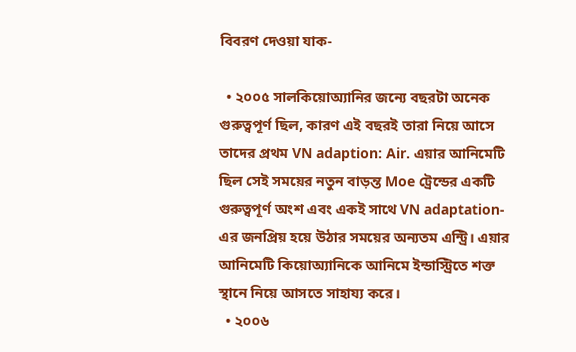বিবরণ দেওয়া যাক-

  • ২০০৫ সালকিয়োঅ্যানির জন্যে বছরটা অনেক গুরুত্বপূর্ণ ছিল, কারণ এই বছরই তারা নিয়ে আসে তাদের প্রথম VN adaption: Air. এয়ার আনিমেটি ছিল সেই সময়ের নতুন বাড়ন্ত Moe ট্রেন্ডের একটি গুরুত্বপূর্ণ অংশ এবং একই সাথে VN adaptation-এর জনপ্রিয় হয়ে উঠার সময়ের অন্যতম এন্ট্রি। এয়ার আনিমেটি কিয়োঅ্যানিকে আনিমে ইন্ডাস্ট্রিতে শক্ত স্থানে নিয়ে আসতে সাহায্য করে।
  • ২০০৬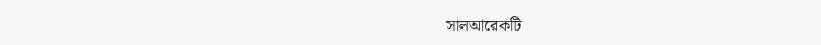সালআরেকটি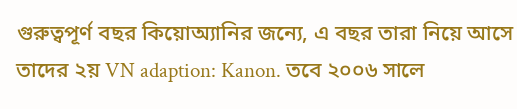গুরুত্বপূর্ণ বছর কিয়োঅ্যানির জন্যে, এ বছর তারা নিয়ে আসে তাদের ২য় VN adaption: Kanon. তবে ২০০৬ সালে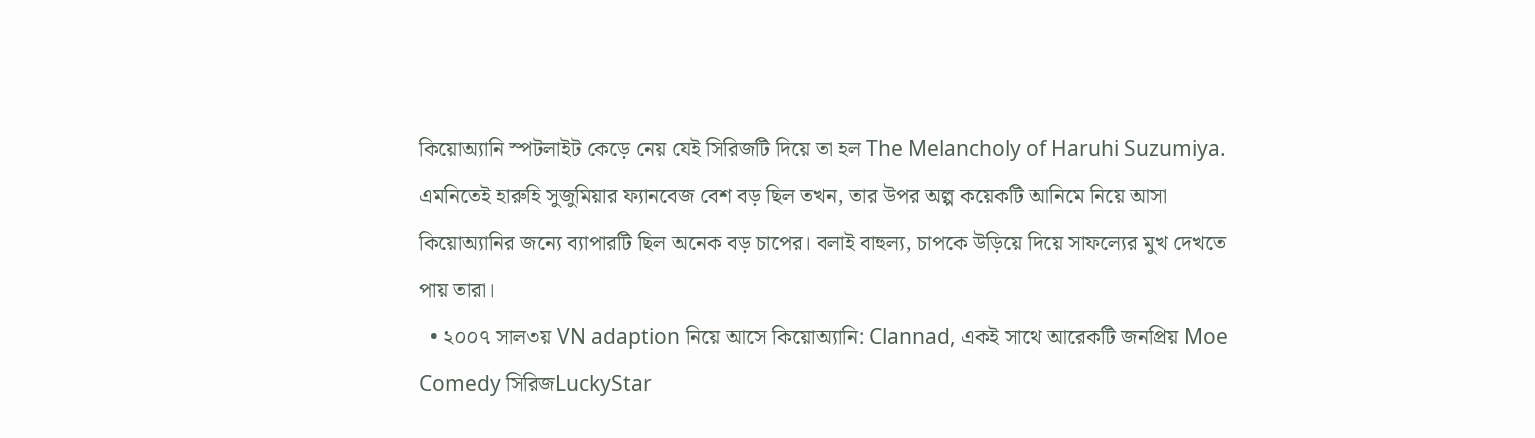কিয়োঅ্যানি স্পটলাইট কেড়ে নেয় যেই সিরিজটি দিয়ে তা হল The Melancholy of Haruhi Suzumiya. এমনিতেই হারুহি সুজুমিয়ার ফ্যানবেজ বেশ বড় ছিল তখন, তার উপর অল্প কয়েকটি আনিমে নিয়ে আসা কিয়োঅ্যানির জন্যে ব্যাপারটি ছিল অনেক বড় চাপের। বলাই বাহুল্য, চাপকে উড়িয়ে দিয়ে সাফল্যের মুখ দেখতে পায় তারা।
  • ২০০৭ সাল৩য় VN adaption নিয়ে আসে কিয়োঅ্যানি: Clannad, একই সাথে আরেকটি জনপ্রিয় Moe Comedy সিরিজLuckyStar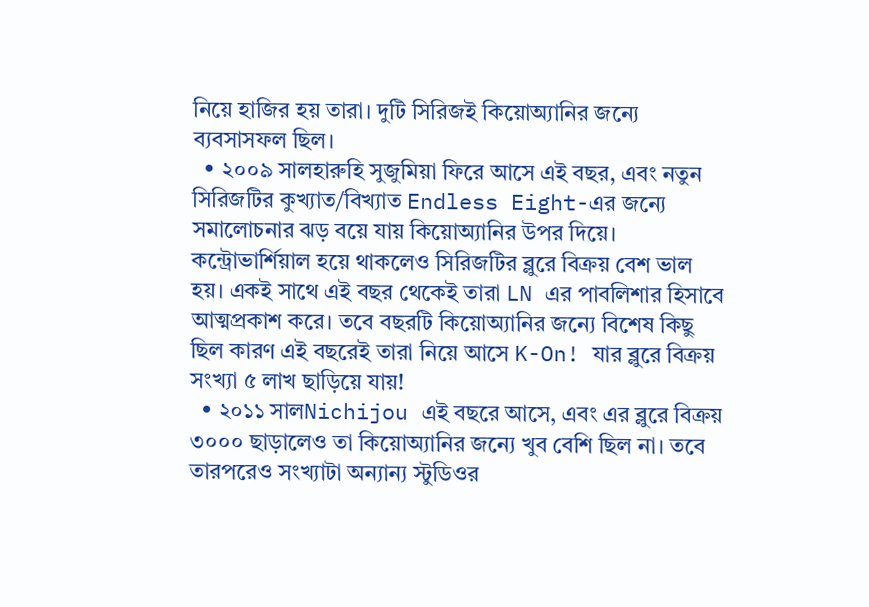নিয়ে হাজির হয় তারা। দুটি সিরিজই কিয়োঅ্যানির জন্যে ব্যবসাসফল ছিল।
  • ২০০৯ সালহারুহি সুজুমিয়া ফিরে আসে এই বছর, এবং নতুন সিরিজটির কুখ্যাত/বিখ্যাত Endless Eight-এর জন্যে সমালোচনার ঝড় বয়ে যায় কিয়োঅ্যানির উপর দিয়ে। কন্ট্রোভার্শিয়াল হয়ে থাকলেও সিরিজটির ব্লুরে বিক্রয় বেশ ভাল হয়। একই সাথে এই বছর থেকেই তারা LN এর পাবলিশার হিসাবে আত্মপ্রকাশ করে। তবে বছরটি কিয়োঅ্যানির জন্যে বিশেষ কিছু ছিল কারণ এই বছরেই তারা নিয়ে আসে K-On! যার ব্লুরে বিক্রয় সংখ্যা ৫ লাখ ছাড়িয়ে যায়!
  • ২০১১ সালNichijou এই বছরে আসে, এবং এর ব্লুরে বিক্রয় ৩০০০ ছাড়ালেও তা কিয়োঅ্যানির জন্যে খুব বেশি ছিল না। তবে তারপরেও সংখ্যাটা অন্যান্য স্টুডিওর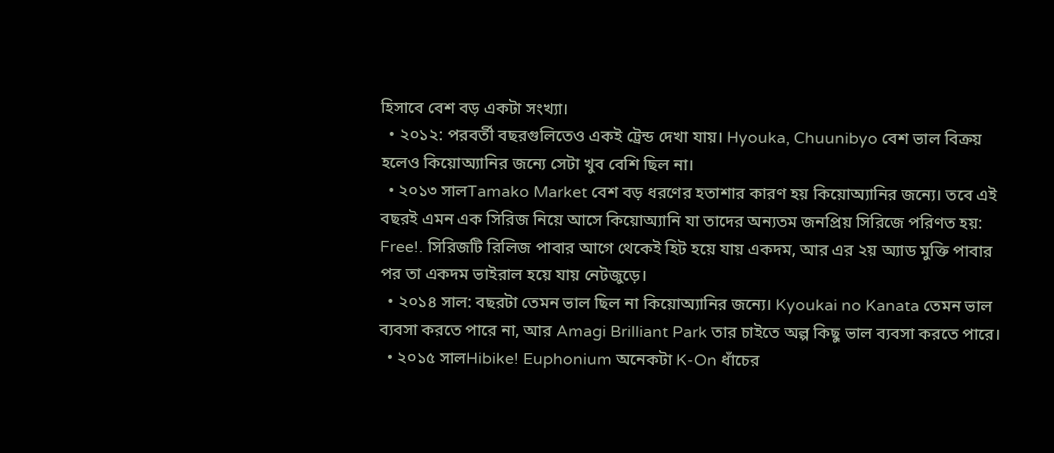হিসাবে বেশ বড় একটা সংখ্যা।
  • ২০১২: পরবর্তী বছরগুলিতেও একই ট্রেন্ড দেখা যায়। Hyouka, Chuunibyo বেশ ভাল বিক্রয় হলেও কিয়োঅ্যানির জন্যে সেটা খুব বেশি ছিল না।
  • ২০১৩ সালTamako Market বেশ বড় ধরণের হতাশার কারণ হয় কিয়োঅ্যানির জন্যে। তবে এই বছরই এমন এক সিরিজ নিয়ে আসে কিয়োঅ্যানি যা তাদের অন্যতম জনপ্রিয় সিরিজে পরিণত হয়: Free!. সিরিজটি রিলিজ পাবার আগে থেকেই হিট হয়ে যায় একদম, আর এর ২য় অ্যাড মুক্তি পাবার পর তা একদম ভাইরাল হয়ে যায় নেটজুড়ে।
  • ২০১৪ সাল: বছরটা তেমন ভাল ছিল না কিয়োঅ্যানির জন্যে। Kyoukai no Kanata তেমন ভাল ব্যবসা করতে পারে না, আর Amagi Brilliant Park তার চাইতে অল্প কিছু ভাল ব্যবসা করতে পারে।
  • ২০১৫ সালHibike! Euphonium অনেকটা K-On ধাঁচের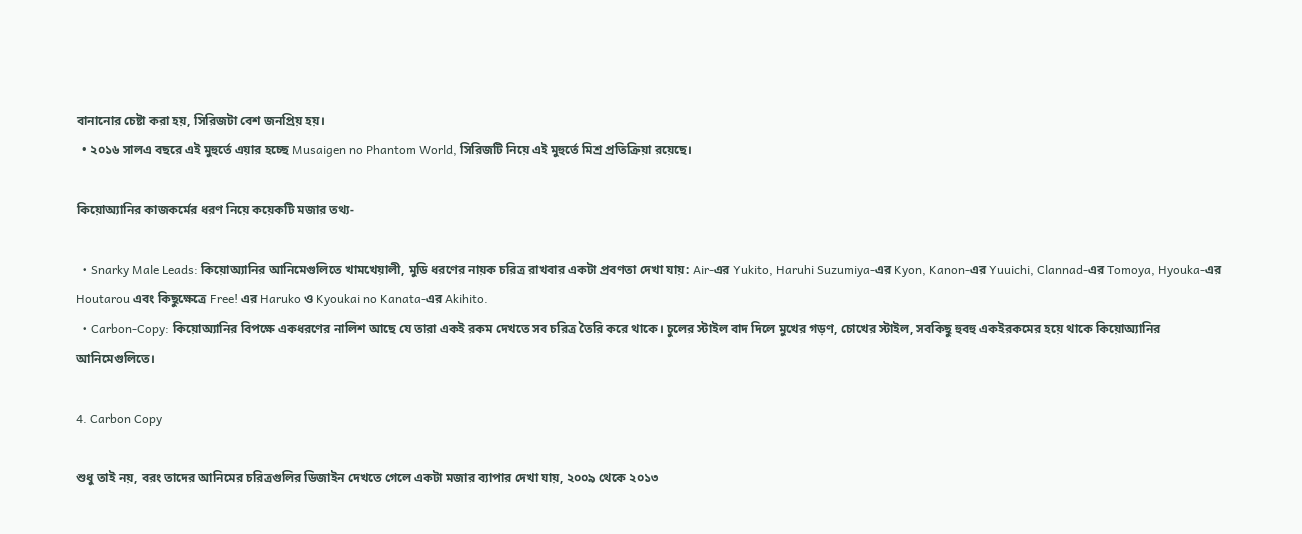বানানোর চেষ্টা করা হয়, সিরিজটা বেশ জনপ্রিয় হয়।
  • ২০১৬ সালএ বছরে এই মুহুর্তে এয়ার হচ্ছে Musaigen no Phantom World, সিরিজটি নিয়ে এই মুহুর্তে মিশ্র প্রতিক্রিয়া রয়েছে।

কিয়োঅ্যানির কাজকর্মের ধরণ নিয়ে কয়েকটি মজার তথ্য-

  • Snarky Male Leads: কিয়োঅ্যানির আনিমেগুলিতে খামখেয়ালী, মুডি ধরণের নায়ক চরিত্র রাখবার একটা প্রবণতা দেখা যায়: Air-এর Yukito, Haruhi Suzumiya-এর Kyon, Kanon-এর Yuuichi, Clannad-এর Tomoya, Hyouka-এর Houtarou এবং কিছুক্ষেত্রে Free! এর Haruko ও Kyoukai no Kanata-এর Akihito.
  • Carbon-Copy: কিয়োঅ্যানির বিপক্ষে একধরণের নালিশ আছে যে তারা একই রকম দেখতে সব চরিত্র তৈরি করে থাকে। চুলের স্টাইল বাদ দিলে মুখের গড়ণ, চোখের স্টাইল, সবকিছু হুবহু একইরকমের হয়ে থাকে কিয়োঅ্যানির আনিমেগুলিতে।

4. Carbon Copy

শুধু তাই নয়, বরং তাদের আনিমের চরিত্রগুলির ডিজাইন দেখতে গেলে একটা মজার ব্যাপার দেখা যায়, ২০০৯ থেকে ২০১৩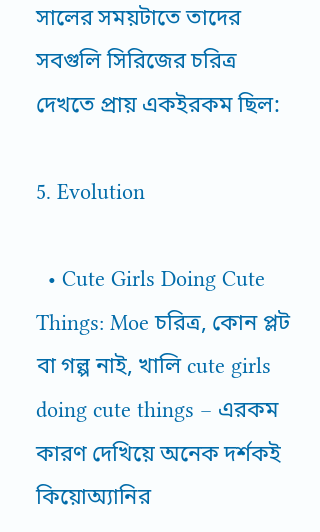সালের সময়টাতে তাদের সবগুলি সিরিজের চরিত্র দেখতে প্রায় একইরকম ছিল:

5. Evolution

  • Cute Girls Doing Cute Things: Moe চরিত্র, কোন প্লট বা গল্প নাই, খালি cute girls doing cute things – এরকম কারণ দেখিয়ে অনেক দর্শকই কিয়োঅ্যানির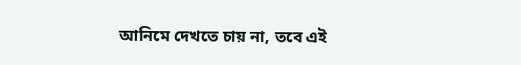আনিমে দেখতে চায় না, তবে এই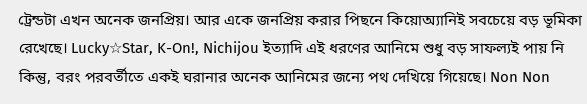ট্রেন্ডটা এখন অনেক জনপ্রিয়। আর একে জনপ্রিয় করার পিছনে কিয়োঅ্যানিই সবচেয়ে বড় ভূমিকা রেখেছে। Lucky☆Star, K-On!, Nichijou ইত্যাদি এই ধরণের আনিমে শুধু বড় সাফল্যই পায় নি কিন্তু, বরং পরবর্তীতে একই ঘরানার অনেক আনিমের জন্যে পথ দেখিয়ে গিয়েছে। Non Non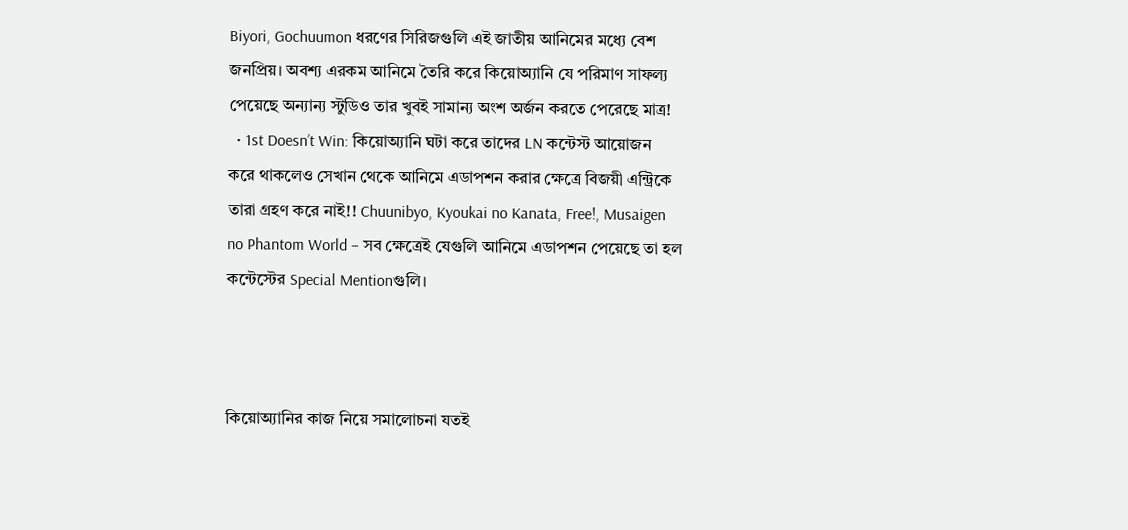Biyori, Gochuumon ধরণের সিরিজগুলি এই জাতীয় আনিমের মধ্যে বেশ জনপ্রিয়। অবশ্য এরকম আনিমে তৈরি করে কিয়োঅ্যানি যে পরিমাণ সাফল্য পেয়েছে অন্যান্য স্টুডিও তার খুবই সামান্য অংশ অর্জন করতে পেরেছে মাত্র!
  • 1st Doesn’t Win: কিয়োঅ্যানি ঘটা করে তাদের LN কন্টেস্ট আয়োজন করে থাকলেও সেখান থেকে আনিমে এডাপশন করার ক্ষেত্রে বিজয়ী এন্ট্রিকে তারা গ্রহণ করে নাই!! Chuunibyo, Kyoukai no Kanata, Free!, Musaigen no Phantom World – সব ক্ষেত্রেই যেগুলি আনিমে এডাপশন পেয়েছে তা হল কন্টেস্টের Special Mentionগুলি।



কিয়োঅ্যানির কাজ নিয়ে সমালোচনা যতই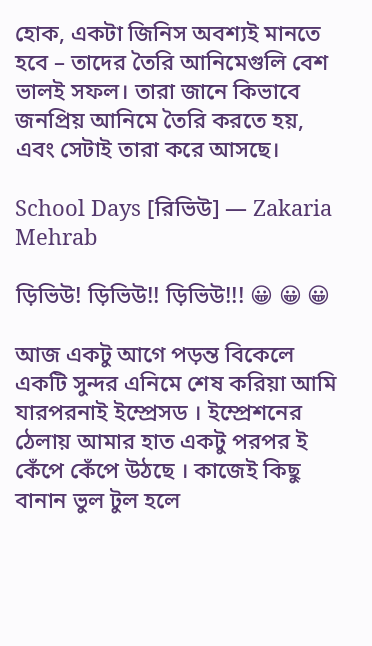হোক, একটা জিনিস অবশ্যই মানতে হবে – তাদের তৈরি আনিমেগুলি বেশ ভালই সফল। তারা জানে কিভাবে জনপ্রিয় আনিমে তৈরি করতে হয়, এবং সেটাই তারা করে আসছে।

School Days [রিভিউ] — Zakaria Mehrab

ড়িভিউ! ড়িভিউ!! ড়িভিউ!!! 😀 😀 😀

আজ একটু আগে পড়ন্ত বিকেলে একটি সুন্দর এনিমে শেষ করিয়া আমি যারপরনাই ইম্প্রেসড । ইম্প্রেশনের ঠেলায় আমার হাত একটু পরপর ই কেঁপে কেঁপে উঠছে । কাজেই কিছু বানান ভুল টুল হলে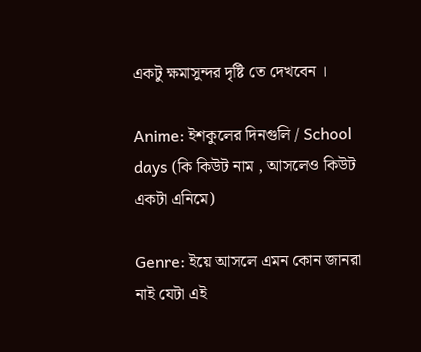একটু ক্ষমাসুন্দর দৃষ্টি তে দেখবেন ।

Anime: ইশকুলের দিনগুলি / School days (কি কিউট নাম , আসলেও কিউট একটা এনিমে)

Genre: ইয়ে আসলে এমন কোন জানরা নাই যেটা এই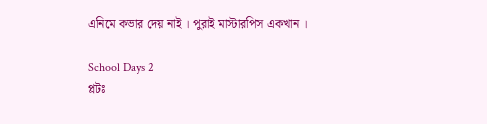এনিমে কভার দেয় নাই । পুরাই মাস্টারপিস একখান ।

School Days 2
প্লটঃ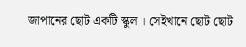জাপানের ছোট একটি স্কুল । সেইখানে ছোট ছোট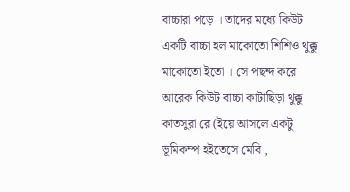বাচ্চারা পড়ে । তাদের মধ্যে কিউট একটি বাচ্চা হল মাকোতো শিশিও থুক্কু মাকোতো ইতো । সে পছন্দ করে আরেক কিউট বাচ্চা কাটাছিড়া থুক্কু কাতসুরা রে (ইয়ে আসলে একটু ভূমিকম্প হইতেসে মেবি ,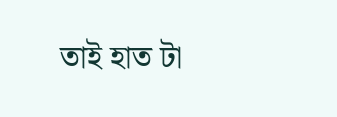তাই হাত টা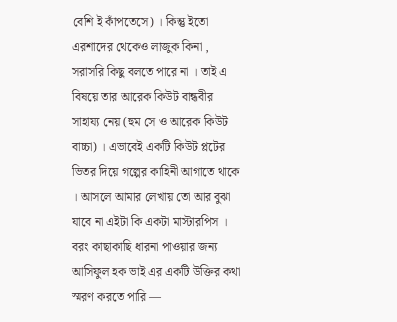বেশি ই কাঁপতেসে) । কিন্তু ইতো এরশাদের থেকেও লাজুক কিনা , সরাসরি কিছু বলতে পারে না । তাই এ বিষয়ে তার আরেক কিউট বান্ধবীর সাহায্য নেয় (হুম সে ও আরেক কিউট বাচ্চা) । এভাবেই একটি কিউট প্লটের ভিতর দিয়ে গল্পের কাহিনী আগাতে থাকে । আসলে আমার লেখায় তো আর বুঝা যাবে না এইটা কি একটা মাস্টারপিস । বরং কাছাকাছি ধারনা পাওয়ার জন্য আসিফুল হক ভাই এর একটি উক্তির কথা স্মরণ করতে পারি —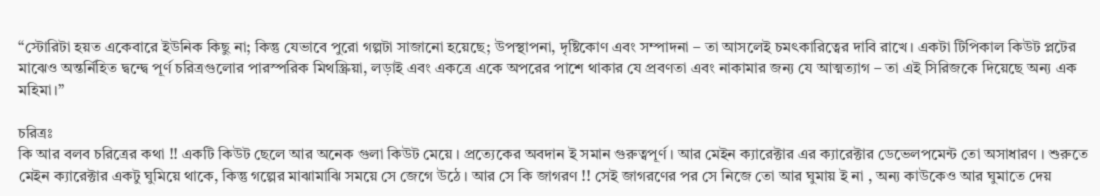“স্টোরিটা হয়ত একেবারে ইউনিক কিছু না; কিন্তু যেভাবে পুরো গল্পটা সাজানো হয়েছে; উপস্থাপনা, দৃষ্টিকোণ এবং সম্পাদনা – তা আসলেই চমৎকারিত্বের দাবি রাখে। একটা টিপিকাল কিউট প্লটের মাঝেও অন্তর্নিহিত দ্বন্দ্বে পূর্ণ চরিত্রগুলোর পারস্পরিক মিথস্ক্রিয়া, লড়াই এবং একত্রে একে অপরের পাশে থাকার যে প্রবণতা এবং নাকামার জন্য যে আত্মত্যাগ – তা এই সিরিজকে দিয়েছে অন্য এক মহিমা।”

চরিত্রঃ
কি আর বলব চরিত্রের কথা !! একটি কিউট ছেলে আর অনেক গুলা কিউট মেয়ে । প্রত্যেকের অবদান ই সমান গুরুত্বপূর্ণ । আর মেইন ক্যারেক্টার এর ক্যারেক্টার ডেভেলপমেন্ট তো অসাধারণ । শুরুতে মেইন ক্যারেক্টার একটু ঘুমিয়ে থাকে, কিন্তু গল্পের মাঝামাঝি সময়ে সে জেগে উঠে । আর সে কি জাগরণ !! সেই জাগরণের পর সে নিজে তো আর ঘুমায় ই না , অন্য কাউকেও আর ঘুমাতে দেয়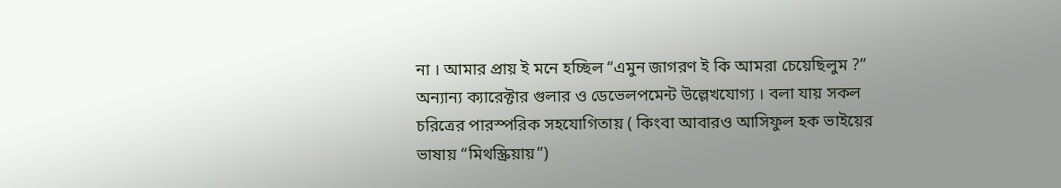না । আমার প্রায় ই মনে হচ্ছিল “এমুন জাগরণ ই কি আমরা চেয়েছিলুম ?” অন্যান্য ক্যারেক্টার গুলার ও ডেভেলপমেন্ট উল্লেখযোগ্য । বলা যায় সকল চরিত্রের পারস্পরিক সহযোগিতায় ( কিংবা আবারও আসিফুল হক ভাইয়ের ভাষায় “মিথস্ক্রিয়ায়”)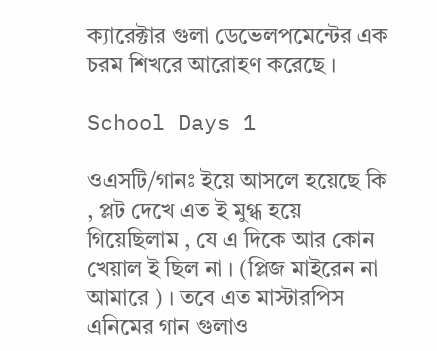ক্যারেক্টার গুলা ডেভেলপমেন্টের এক চরম শিখরে আরোহণ করেছে ।

School Days 1

ওএসটি/গানঃ ইয়ে আসলে হয়েছে কি , প্লট দেখে এত ই মুগ্ধ হয়ে গিয়েছিলাম , যে এ দিকে আর কোন খেয়াল ই ছিল না । (প্লিজ মাইরেন না আমারে ) । তবে এত মাস্টারপিস এনিমের গান গুলাও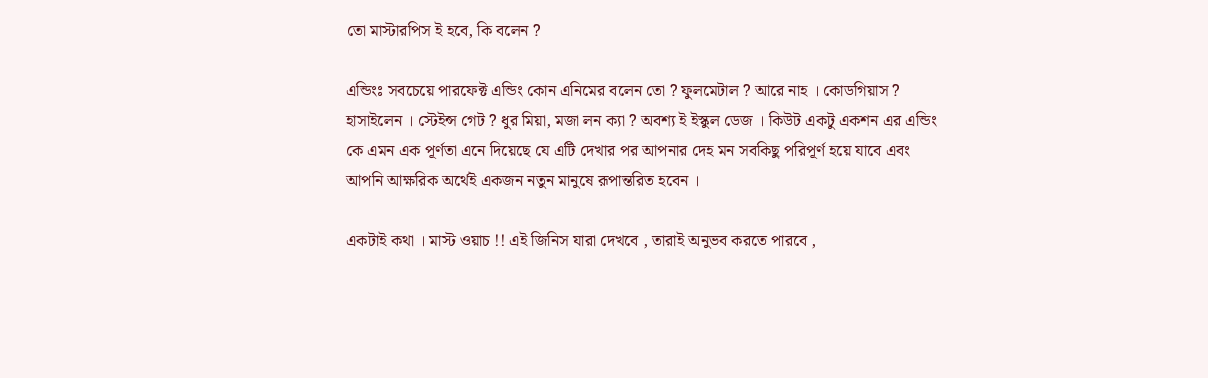তো মাস্টারপিস ই হবে, কি বলেন ?

এন্ডিংঃ সবচেয়ে পারফেক্ট এন্ডিং কোন এনিমের বলেন তো ? ফুলমেটাল ? আরে নাহ । কোডগিয়াস ? হাসাইলেন । স্টেইন্স গেট ? ধুর মিয়া, মজা লন ক্যা ? অবশ্য ই ইস্কুল ডেজ । কিউট একটু একশন এর এন্ডিং কে এমন এক পূর্ণতা এনে দিয়েছে যে এটি দেখার পর আপনার দেহ মন সবকিছু পরিপূর্ণ হয়ে যাবে এবং আপনি আক্ষরিক অর্থেই একজন নতুন মানুষে রূপান্তরিত হবেন ।

একটাই কথা । মাস্ট ওয়াচ !! এই জিনিস যারা দেখবে , তারাই অনুভব করতে পারবে ,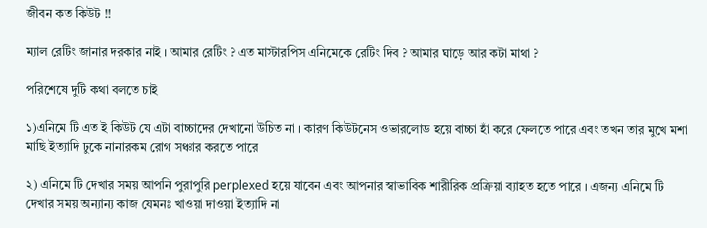জীবন কত কিউট !!

ম্যাল রেটিং জানার দরকার নাই । আমার রেটিং ? এত মাস্টারপিস এনিমেকে রেটিং দিব ? আমার ঘাড়ে আর কটা মাথা ?

পরিশেষে দুটি কথা বলতে চাই

১)এনিমে টি এত ই কিউট যে এটা বাচ্চাদের দেখানো উচিত না । কারণ কিউটনেস ওভারলোড হয়ে বাচ্চা হাঁ করে ফেলতে পারে এবং তখন তার মুখে মশা মাছি ইত্যাদি ঢুকে নানারকম রোগ সঞ্চার করতে পারে

২) এনিমে টি দেখার সময় আপনি পুরাপুরি perplexed হয়ে যাবেন এবং আপনার স্বাভাবিক শারীরিক প্রক্রিয়া ব্যাহত হতে পারে । এজন্য এনিমে টি দেখার সময় অন্যান্য কাজ যেমনঃ খাওয়া দাওয়া ইত্যাদি না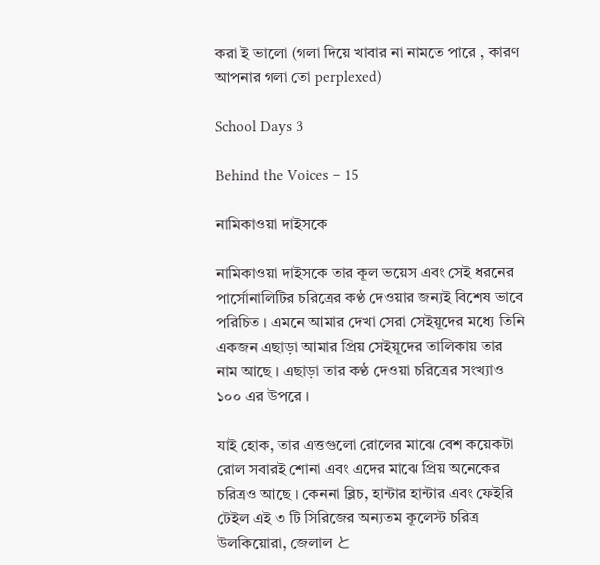করা ই ভালো (গলা দিয়ে খাবার না নামতে পারে , কারণ আপনার গলা তো perplexed)

School Days 3

Behind the Voices – 15

নামিকাওয়া দাইসকে

নামিকাওয়া দাইসকে তার কূল ভয়েস এবং সেই ধরনের পার্সোনালিটির চরিত্রের কণ্ঠ দেওয়ার জন্যই বিশেষ ভাবে পরিচিত । এমনে আমার দেখা সেরা সেইয়ূদের মধ্যে তিনি একজন এছাড়া আমার প্রিয় সেইয়ূদের তালিকায় তার নাম আছে । এছাড়া তার কণ্ঠ দেওয়া চরিত্রের সংখ্যাও ১০০ এর উপরে ।

যাই হোক, তার এত্তগুলো রোলের মাঝে বেশ কয়েকটা রোল সবারই শোনা এবং এদের মাঝে প্রিয় অনেকের চরিত্রও আছে । কেননা ব্লিচ, হান্টার হান্টার এবং ফেইরি টেইল এই ৩ টি সিরিজের অন্যতম কূলেস্ট চরিত্র উলকিয়োরা, জেলাল と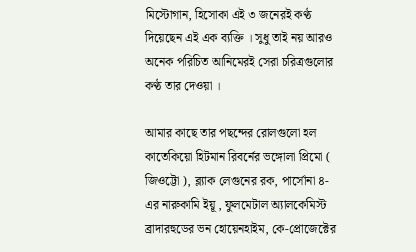মিস্টোগান, হিসোকা এই ৩ জনেরই কণ্ঠ দিয়েছেন এই এক ব্যক্তি । সুধু তাই নয় আরও অনেক পরিচিত আনিমেরই সেরা চরিত্রগুলোর কণ্ঠ তার দেওয়া ।

আমার কাছে তার পছন্দের রোলগুলো হল কাতেকিয়ো হিটমান রিবর্নের ভঙ্গোলা প্রিমো ( জিওট্টো ), ব্ল্যাক লেগুনের রক, পার্সোনা ৪-এর নারুকামি ইয়ূ , ফুলমেটাল অ্যালকেমিস্ট ব্রাদারহুডের ভন হোয়েনহাইম, কে-প্রোজেক্টের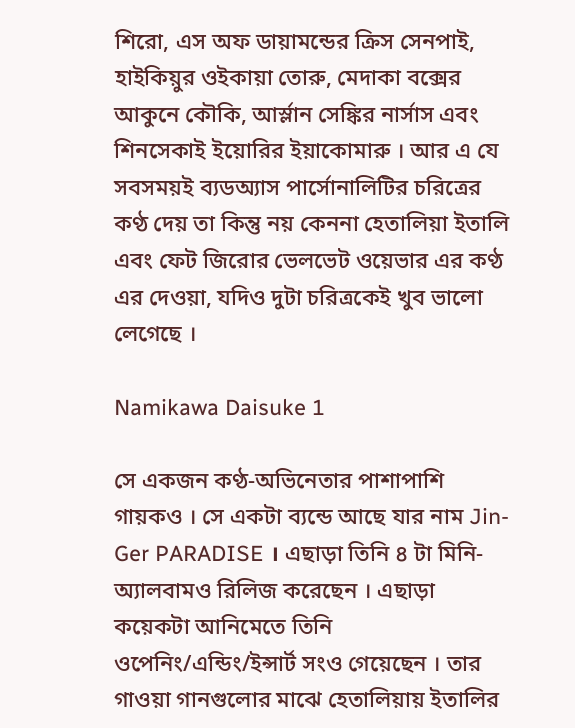শিরো, এস অফ ডায়ামন্ডের ক্রিস সেনপাই, হাইকিয়ুর ওইকায়া তোরু, মেদাকা বক্সের আকুনে কৌকি, আর্স্লান সেঙ্কির নার্সাস এবং শিনসেকাই ইয়োরির ইয়াকোমারু । আর এ যে সবসময়ই ব্যডঅ্যাস পার্সোনালিটির চরিত্রের কণ্ঠ দেয় তা কিন্তু নয় কেননা হেতালিয়া ইতালি এবং ফেট জিরোর ভেলভেট ওয়েভার এর কণ্ঠ এর দেওয়া, যদিও দুটা চরিত্রকেই খুব ভালো লেগেছে ।

Namikawa Daisuke 1

সে একজন কণ্ঠ-অভিনেতার পাশাপাশি গায়কও । সে একটা ব্যন্ডে আছে যার নাম Jin-Ger PARADISE । এছাড়া তিনি ৪ টা মিনি-অ্যালবামও রিলিজ করেছেন । এছাড়া কয়েকটা আনিমেতে তিনি ওপেনিং/এন্ডিং/ইন্সার্ট সংও গেয়েছেন । তার গাওয়া গানগুলোর মাঝে হেতালিয়ায় ইতালির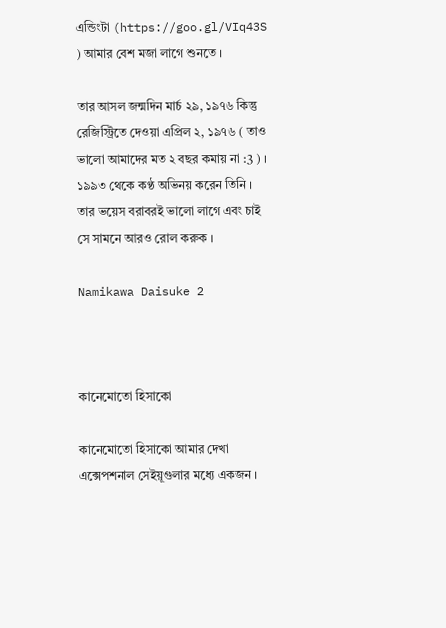এন্ডিংটা (https://goo.gl/VIq43S ) আমার বেশ মজা লাগে শুনতে ।

তার আসল জন্মদিন মার্চ ২৯, ১৯৭৬ কিন্তু রেজিস্ট্রিতে দেওয়া এপ্রিল ২, ১৯৭৬ ( তাও ভালো আমাদের মত ২ বছর কমায় না :3 ) । ১৯৯৩ থেকে কণ্ঠ অভিনয় করেন তিনি । তার ভয়েস বরাবরই ভালো লাগে এবং চাই সে সামনে আরও রোল করুক ।

Namikawa Daisuke 2



কানেমোতো হিসাকো

কানেমোতো হিসাকো আমার দেখা এক্সেপশনাল সেইয়ূগুলার মধ্যে একজন ।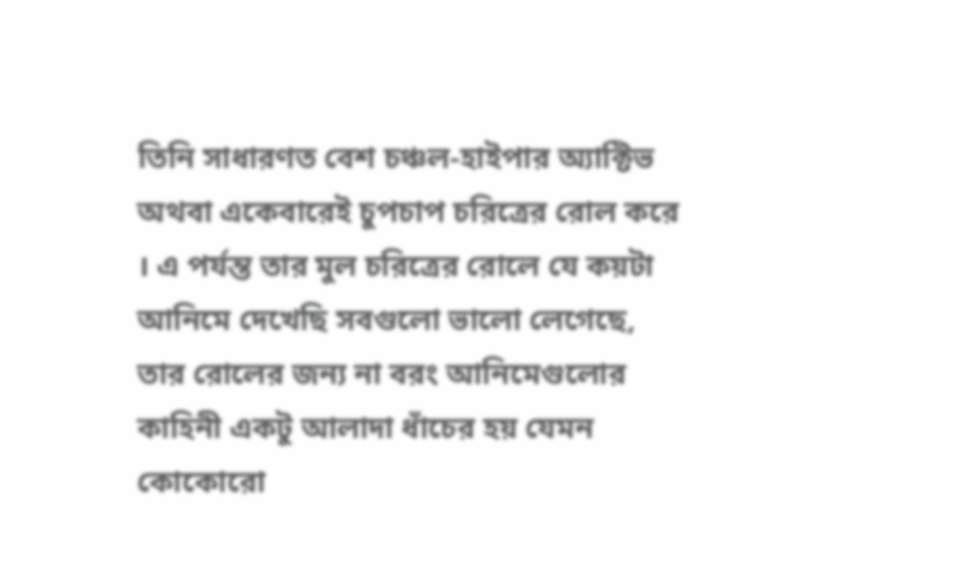তিনি সাধারণত বেশ চঞ্চল-হাইপার অ্যাক্টিভ অথবা একেবারেই চুপচাপ চরিত্রের রোল করে । এ পর্যন্ত তার মুল চরিত্রের রোলে যে কয়টা আনিমে দেখেছি সবগুলো ভালো লেগেছে, তার রোলের জন্য না বরং আনিমেগুলোর কাহিনী একটু আলাদা ধাঁচের হয় যেমন কোকোরো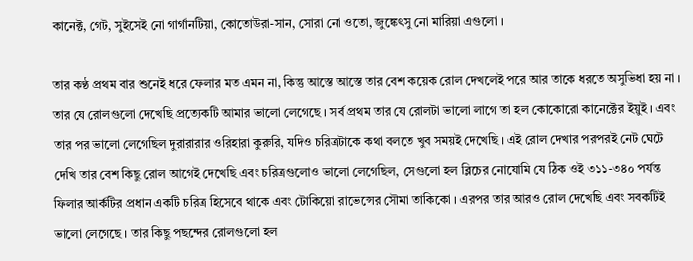কানেক্ট, গেট, সুইসেই নো গার্গানটিয়া, কোতোউরা-সান, সোরা নো ওতো, জুঙ্কেৎসু নো মারিয়া এগুলো ।

তার কণ্ঠ প্রথম বার শুনেই ধরে ফেলার মত এমন না, কিন্তু আস্তে আস্তে তার বেশ কয়েক রোল দেখলেই পরে আর তাকে ধরতে অসুভিধা হয় না । তার যে রোলগুলো দেখেছি প্রত্যেকটি আমার ভালো লেগেছে । সর্ব প্রথম তার যে রোলটা ভালো লাগে তা হল কোকোরো কানেক্টের ইয়ুই । এবং তার পর ভালো লেগেছিল দুরারারার ওরিহারা কুরুরি, যদিও চরিত্রটাকে কথা বলতে খুব সময়ই দেখেছি । এই রোল দেখার পরপরই নেট ঘেটে দেখি তার বেশ কিছু রোল আগেই দেখেছি এবং চরিত্রগুলোও ভালো লেগেছিল, সেগুলো হল ব্লিচের নোযোমি যে ঠিক ওই ৩১১-৩৪০ পর্যন্ত ফিলার আর্কটির প্রধান একটি চরিত্র হিসেবে থাকে এবং টোকিয়ো রাভেন্সের সৌমা তাকিকো । এরপর তার আরও রোল দেখেছি এবং সবকটিই ভালো লেগেছে । তার কিছু পছন্দের রোলগুলো হল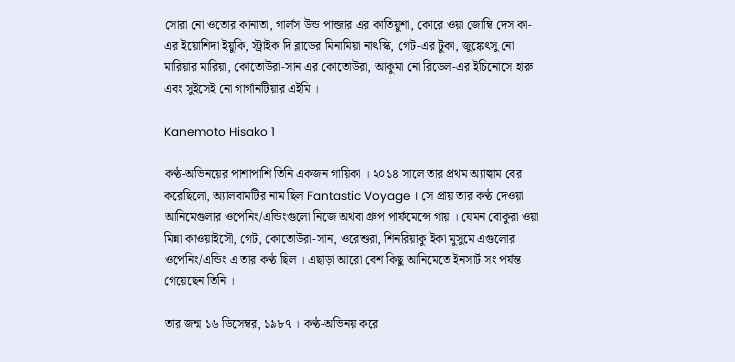সোরা নো ওতোর কানাতা, গার্লস উন্ড পান্জার এর কাতিয়ুশা, কোরে ওয়া জোম্বি দেস কা-এর ইয়োশিদা ইয়ুকি, স্ট্রাইক দি ব্লাডের মিনামিয়া নাৎস্কি, গেট-এর টুকা, জুঙ্কেৎসু নো মারিয়ার মারিয়া, কোতোউরা-সান এর কোতোউরা, আকুমা নো রিডেল-এর ইচিনোসে হারু এবং সুইসেই নো গার্গানটিয়ার এইমি ।

Kanemoto Hisako 1

কণ্ঠ-অভিনয়ের পাশাপাশি তিনি একজন গায়িকা । ২০১৪ সালে তার প্রথম অ্যাল্বাম বের করেছিলো, অ্যালবামটির নাম ছিল Fantastic Voyage । সে প্রায় তার কণ্ঠ দেওয়া আনিমেগুলার ওপেনিং/এন্ডিংগুলো নিজে অথবা গ্রুপ পার্ফমেন্সে গায় । যেমন বোকুরা ওয়া মিন্না কাওয়াইসৌ, গেট, কোতোউরা-সান, ওরেশুরা, শিনরিয়াকু ইকা মুসুমে এগুলোর ওপেনিং/এন্ডিং এ তার কণ্ঠ ছিল । এছাড়া আরো বেশ কিছু আনিমেতে ইনসার্ট সং পর্যন্ত গেয়েছেন তিনি ।

তার জন্ম ১৬ ডিসেম্বর, ১৯৮৭ । কণ্ঠ-অভিনয় করে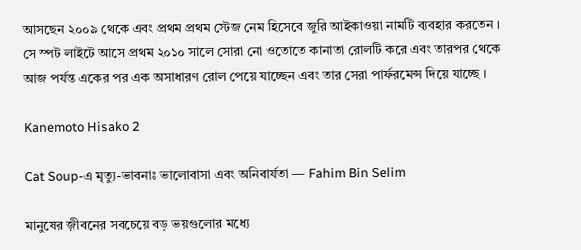আসছেন ২০০৯ থেকে এবং প্রথম প্রথম স্টেজ নেম হিসেবে জুরি আইকাওয়া নামটি ব্যবহার করতেন । সে স্পট লাইটে আসে প্রথম ২০১০ সালে সোরা নো ওতোতে কানাতা রোলটি করে এবং তারপর থেকে আজ পর্যন্ত একের পর এক অসাধারণ রোল পেয়ে যাচ্ছেন এবং তার সেরা পার্ফরমেন্স দিয়ে যাচ্ছে ।

Kanemoto Hisako 2

Cat Soup-এ মৃত্যু-ভাবনাঃ ভালোবাসা এবং অনিবার্যতা — Fahim Bin Selim

মানুষের জ়ীবনের সবচেয়ে বড় ভয়গুলোর মধ্যে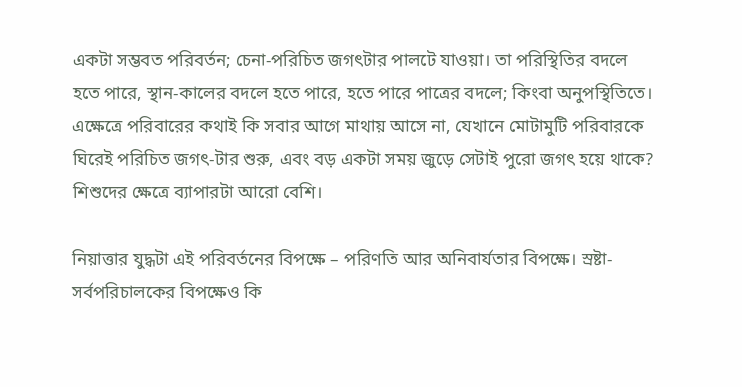একটা সম্ভবত পরিবর্তন; চেনা-পরিচিত জগৎটার পালটে যাওয়া। তা পরিস্থিতির বদলে হতে পারে, স্থান-কালের বদলে হতে পারে, হতে পারে পাত্রের বদলে; কিংবা অনুপস্থিতিতে। এক্ষেত্রে পরিবারের কথাই কি সবার আগে মাথায় আসে না, যেখানে মোটামুটি পরিবারকে ঘিরেই পরিচিত জগৎ-টার শুরু, এবং বড় একটা সময় জুড়ে সেটাই পুরো জগৎ হয়ে থাকে? শিশুদের ক্ষেত্রে ব্যাপারটা আরো বেশি।

নিয়াত্তার যুদ্ধটা এই পরিবর্তনের বিপক্ষে – পরিণতি আর অনিবার্যতার বিপক্ষে। স্রষ্টা-সর্বপরিচালকের বিপক্ষেও কি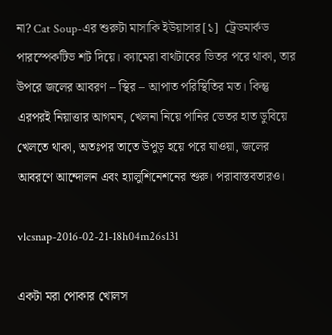না? Cat Soup-এর শুরুটা মাসাকি ইউয়াসার[১]  ট্রেডমার্কড পারস্পেকটিভ শট দিয়ে। ক্যামেরা বাথটাবের ভিতর পরে থাকা, তার উপরে জলের আবরণ – স্থির – আপাত পরিস্থিতির মত। কিন্তু এরপরই নিয়াত্তার আগমন, খেলনা নিয়ে পানির ভেতর হাত ডুবিয়ে খেলতে থাকা, অতঃপর তাতে উপুড় হয়ে পরে যাওয়া, জলের আবরণে আন্দোলন এবং হ্যালুশিনেশনের শুরু। পরাবাস্তবতারও।

vlcsnap-2016-02-21-18h04m26s131

একটা মরা পোকার খোলস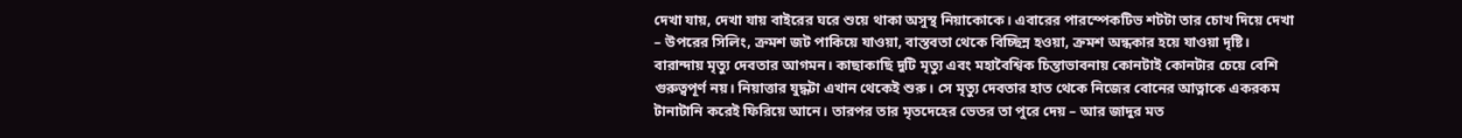দেখা যায়, দেখা যায় বাইরের ঘরে শুয়ে থাকা অসুস্থ নিয়াকোকে। এবারের পারস্পেকটিভ শটটা তার চোখ দিয়ে দেখা – উপরের সিলিং, ক্রমশ জট পাকিয়ে যাওয়া, বাস্তবতা থেকে বিচ্ছিন্ন হওয়া, ক্রমশ অন্ধকার হয়ে যাওয়া দৃষ্টি। বারান্দায় মৃত্যু দেবতার আগমন। কাছাকাছি দুটি মৃত্যু এবং মহাবৈশ্বিক চিন্তাভাবনায় কোনটাই কোনটার চেয়ে বেশি গুরুত্বপূর্ণ নয়। নিয়াত্তার যুদ্ধটা এখান থেকেই শুরু। সে মৃত্যু দেবতার হাত থেকে নিজের বোনের আত্নাকে একরকম টানাটানি করেই ফিরিয়ে আনে। তারপর তার মৃতদেহের ভেতর তা পুরে দেয় – আর জাদুর মত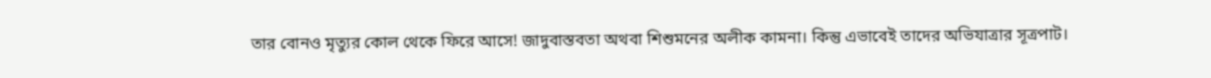তার বোনও মৃত্যুর কোল থেকে ফিরে আসে! জাদুবাস্তবতা অথবা শিশুমনের অলীক কামনা। কিন্তু এভাবেই তাদের অভিযাত্রার সূত্রপাট।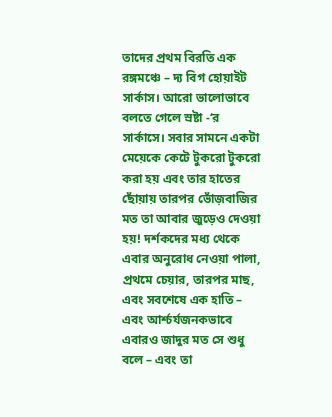তাদের প্রথম বিরতি এক রঙ্গমঞ্চে – দ্য বিগ হোয়াইট সার্কাস। আরো ভালোভাবে বলতে গেলে স্রষ্টা -‘র সার্কাসে। সবার সামনে একটা মেয়েকে কেটে টুকরো টুকরো করা হয় এবং তার হাতের ছোঁয়ায় তারপর ভোঁজ়বাজির মত তা আবার জুড়েও দেওয়া হয়! দর্শকদের মধ্য থেকে এবার অনুরোধ নেওয়া পালা, প্রথমে চেয়ার, তারপর মাছ, এবং সবশেষে এক হাতি – এবং আর্শ্চর্যজনকভাবে এবারও জাদুর মত সে শুধু বলে – এবং তা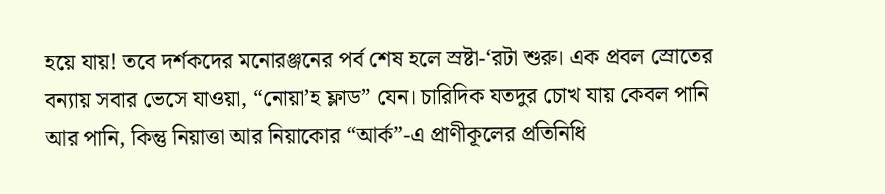হয়ে যায়! তবে দর্শকদের মনোরঞ্জনের পর্ব শেষ হলে স্রষ্টা-‘রটা শুরু। এক প্রবল স্রোতের বন্যায় সবার ভেসে যাওয়া, “নোয়া’হ ফ্লাড” যেন। চারিদিক যতদুর চোখ যায় কেবল পানি আর পানি, কিন্তু নিয়াত্তা আর নিয়াকোর “আর্ক”-এ প্রাণীকূলের প্রতিনিধি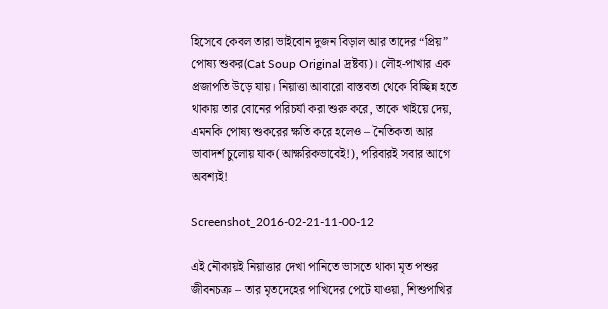হিসেবে কেবল তারা ভাইবোন দুজন বিড়াল আর তাদের “প্রিয়” পোষ্য শুকর(Cat Soup Original দ্রষ্টব্য)। লৌহ-পাখার এক প্রজাপতি উড়ে যায়। নিয়াত্তা আবারো বাস্তবতা থেকে বিচ্ছিন্ন হতে থাকায় তার বোনের পরিচর্যা করা শুরু করে, তাকে খাইয়ে দেয়, এমনকি পোষ্য শুকরের ক্ষতি করে হলেও – নৈতিকতা আর ভাবাদর্শ চুলোয় যাক(আক্ষরিকভাবেই!), পরিবারই সবার আগে অবশ্যই!

Screenshot_2016-02-21-11-00-12

এই নৌকায়ই নিয়াত্তার দেখা পানিতে ভাসতে থাকা মৃত পশুর জীবনচক্র – তার মৃতদেহের পাখিদের পেটে যাওয়া, শিশুপাখির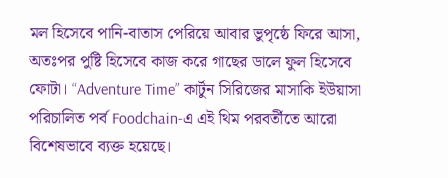মল হিসেবে পানি-বাতাস পেরিয়ে আবার ভুপৃষ্ঠে ফিরে আসা, অতঃপর পুষ্টি হিসেবে কাজ করে গাছের ডালে ফুল হিসেবে ফোটা। “Adventure Time” কার্টুন সিরিজের মাসাকি ইউয়াসা পরিচালিত পর্ব Foodchain-এ এই থিম পরবর্তীতে আরো বিশেষভাবে ব্যক্ত হয়েছে।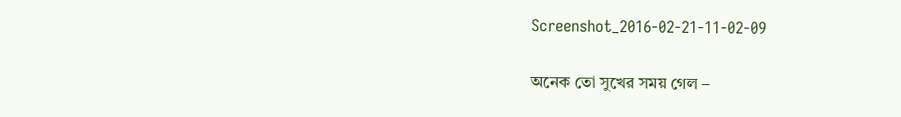Screenshot_2016-02-21-11-02-09

অনেক তো সুখের সময় গেল –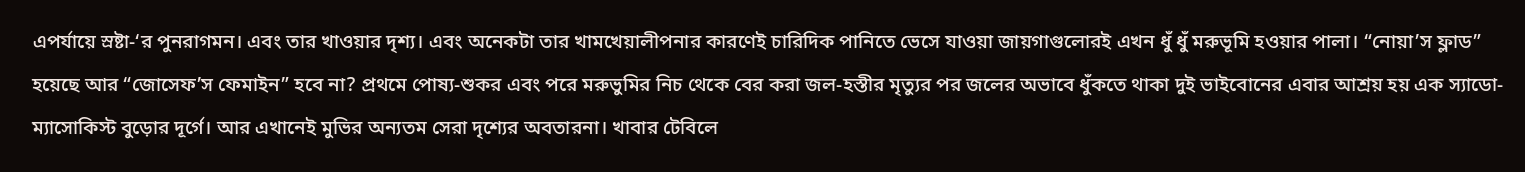এপর্যায়ে স্রষ্টা-‘র পুনরাগমন। এবং তার খাওয়ার দৃশ্য। এবং অনেকটা তার খামখেয়ালীপনার কারণেই চারিদিক পানিতে ভেসে যাওয়া জায়গাগুলোরই এখন ধুঁ ধুঁ মরুভূমি হওয়ার পালা। “নোয়া’স ফ্লাড” হয়েছে আর “জোসেফ’স ফেমাইন” হবে না? প্রথমে পোষ্য-শুকর এবং পরে মরুভুমির নিচ থেকে বের করা জল-হস্তীর মৃত্যুর পর জলের অভাবে ধুঁকতে থাকা দুই ভাইবোনের এবার আশ্রয় হয় এক স্যাডো-ম্যাসোকিস্ট বুড়োর দূর্গে। আর এখানেই মুভির অন্যতম সেরা দৃশ্যের অবতারনা। খাবার টেবিলে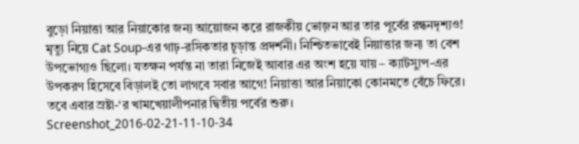বুড়ো নিয়াত্তা আর নিয়াকোর জন্য আয়োজন করে রাজকীয় ভোজ়ন আর তার পূর্বের রন্ধনদৃশ্যও! মৃত্যু নিয়ে Cat Soup-এর গাঢ়-রসিকতার চূড়ান্ত প্রদর্শনী। নিশ্চিতভাবেই নিয়াত্তার জন্য তা বেশ উপভোগ্যও ছিলো। যতক্ষন পর্যন্ত না তারা নিজেই আবার এর অংশ হয়ে যায় – ক্যাটস্যুপ-এর উপকরণ হিসেবে বিড়ালই তো লাগবে সবার আগে! নিয়াত্তা আর নিয়াকো কোনমতে বেঁচে ফিরে। তবে এবার স্রষ্টা-‘র খামখেয়ালীপনার দ্বিতীয় পর্বের শুরু।
Screenshot_2016-02-21-11-10-34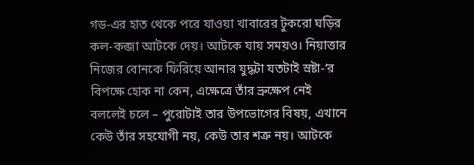গড-এর হাত থেকে পরে যাওয়া খাবারের টুকরো ঘড়ির কল-কব্জা আটকে দেয়। আটকে যায় সময়ও। নিয়াত্তার নিজের বোনকে ফিরিয়ে আনার যুদ্ধটা যতটাই স্রষ্টা-‘র বিপক্ষে হোক না কেন, এক্ষেত্রে তাঁর ভ্রুক্ষেপ নেই বললেই চলে – পুরোটাই তার উপভোগের বিষয়, এখানে কেউ তাঁর সহযোগী নয়, কেউ তার শত্রু নয়। আটকে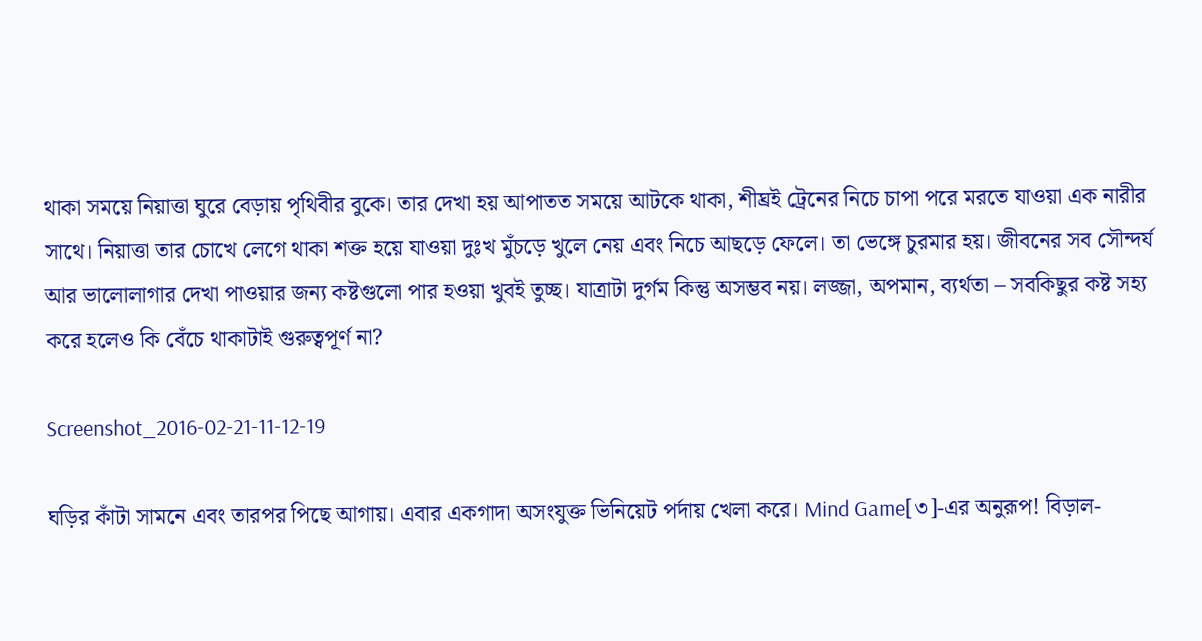থাকা সময়ে নিয়াত্তা ঘুরে বেড়ায় পৃথিবীর বুকে। তার দেখা হয় আপাতত সময়ে আটকে থাকা, শীঘ্রই ট্রেনের নিচে চাপা পরে মরতে যাওয়া এক নারীর সাথে। নিয়াত্তা তার চোখে লেগে থাকা শক্ত হয়ে যাওয়া দুঃখ মুঁচড়ে খুলে নেয় এবং নিচে আছড়ে ফেলে। তা ভেঙ্গে চুরমার হয়। জীবনের সব সৌন্দর্য আর ভালোলাগার দেখা পাওয়ার জন্য কষ্টগুলো পার হওয়া খুবই তুচ্ছ। যাত্রাটা দুর্গম কিন্তু অসম্ভব নয়। লজ্জা, অপমান, ব্যর্থতা – সবকিছুর কষ্ট সহ্য করে হলেও কি বেঁচে থাকাটাই গুরুত্বপূর্ণ না?

Screenshot_2016-02-21-11-12-19

ঘড়ির কাঁটা সামনে এবং তারপর পিছে আগায়। এবার একগাদা অসংযুক্ত ভিনিয়েট পর্দায় খেলা করে। Mind Game[৩]-এর অনুরূপ! বিড়াল-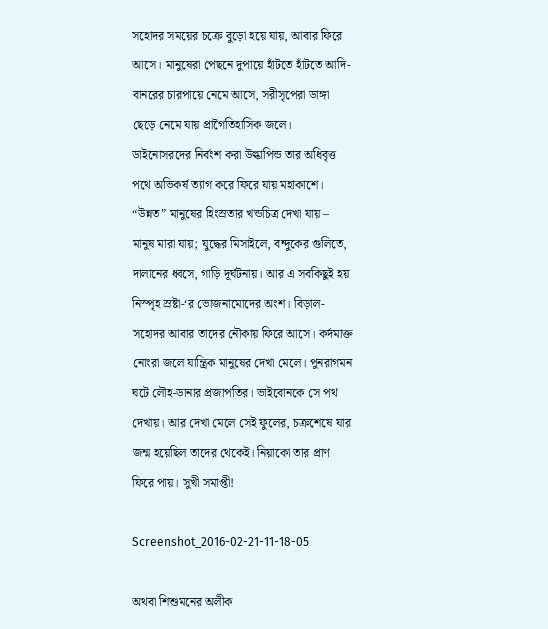সহোদর সময়ের চক্রে বুড়ো হয়ে যায়, আবার ফিরে আসে। মানুষেরা পেছনে দুপায়ে হাঁটতে হাঁটতে আদি-বানরের চারপায়ে নেমে আসে, সরীসৃপেরা ডাঙ্গা ছেড়ে নেমে যায় প্রাগৈতিহাসিক জলে। ডাইনোসরদের নির্বংশ করা উল্কাপিন্ড তার অধিবৃত্ত পথে অভিকর্ষ ত্যাগ করে ফিরে যায় মহাকাশে। “উন্নত” মানুষের হিংস্রতার খন্ডচিত্র দেখা যায় – মানুষ মারা যায়; যুদ্ধের মিসাইলে, বন্দুকের গুলিতে, দালানের ধ্বসে, গাড়ি দূর্ঘটনায়। আর এ সবকিছুই হয় নিস্পৃহ স্রষ্টা-‘র ভোজনামোদের অংশ। বিড়াল-সহোদর আবার তাদের নৌকায় ফিরে আসে। কর্দমাক্ত নোংরা জলে যান্ত্রিক মানুষের দেখা মেলে। পুনরাগমন ঘটে লৌহ-ডানার প্রজাপতির। ভাইবোনকে সে পথ দেখায়। আর দেখা মেলে সেই ফুলের, চক্রশেষে যার জন্ম হয়েছিল তাদের থেকেই। নিয়াকো তার প্রাণ ফিরে পায়। সুখী সমাপ্তী!

Screenshot_2016-02-21-11-18-05

অথবা শিশুমনের অলীক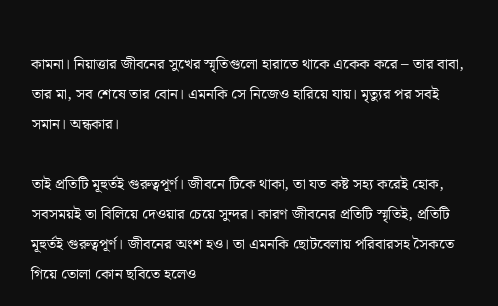কামনা। নিয়াত্তার জীবনের সুখের স্মৃতিগুলো হারাতে থাকে একেক করে – তার বাবা, তার মা, সব শেষে তার বোন। এমনকি সে নিজেও হারিয়ে যায়। মৃত্যুর পর সবই সমান। অন্ধকার।

তাই প্রতিটি মূহুর্তই গুরুত্বপূর্ণ। জীবনে টিকে থাকা, তা যত কষ্ট সহ্য করেই হোক, সবসময়ই তা বিলিয়ে দেওয়ার চেয়ে সুন্দর। কারণ জীবনের প্রতিটি স্মৃতিই, প্রতিটি মূহুর্তই গুরুত্বপূর্ণ। জীবনের অংশ হও। তা এমনকি ছোটবেলায় পরিবারসহ সৈকতে গিয়ে তোলা কোন ছবিতে হলেও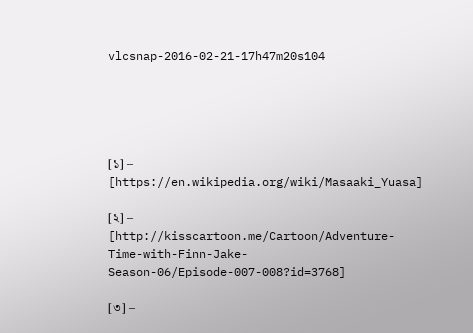vlcsnap-2016-02-21-17h47m20s104





[১] – [https://en.wikipedia.org/wiki/Masaaki_Yuasa]

[২] – [http://kisscartoon.me/Cartoon/Adventure-Time-with-Finn-Jake-Season-06/Episode-007-008?id=3768]

[৩] –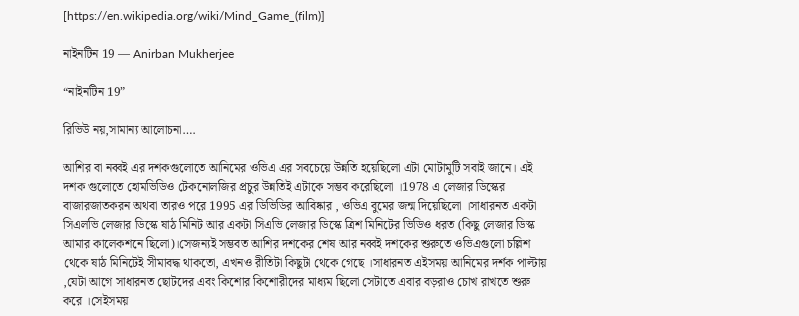[https://en.wikipedia.org/wiki/Mind_Game_(film)]

নাইনটিন 19 — Anirban Mukherjee

“নাইনটিন 19”

রিভিউ নয়,সামান্য আলোচনা….

আশির বা নব্বই এর দশকগুলোতে আনিমের ওভিএ এর সবচেয়ে উন্নতি হয়েছিলো এটা মোটামুটি সবাই জানে। এই দশক গুলোতে হোমভিডিও টেকনোলজির প্রচুর উন্নতিই এটাকে সম্ভব করেছিলো ।1978 এ লেজার ডিস্কের বাজারজাতকরন অথবা তারও পরে 1995 এর ডিভিডির আবিষ্কার , ওভিএ বুমের জন্ম দিয়েছিলো ।সাধারনত একটা সিএলভি লেজার ডিস্কে ষাঠ মিনিট আর একটা সিএভি লেজার ডিস্কে ত্রিশ মিনিটের ভিডিও ধরত (কিছু লেজার ডিস্ক আমার কালেকশনে ছিলো)।সেজন্যই সম্ভবত আশির দশকের শেষ আর নব্বই দশকের শুরুতে ওভিএগুলো চল্লিশ থেকে ষাঠ মিনিটেই সীমাবদ্ধ থাকতো, এখনও রীতিটা কিছুটা থেকে গেছে ।সাধারনত এইসময় আনিমের দর্শক পাল্টায় ,যেটা আগে সাধারনত ছোটদের এবং কিশোর কিশোরীদের মাধ্যম ছিলো সেটাতে এবার বড়রাও চোখ রাখতে শুরু করে ।সেইসময়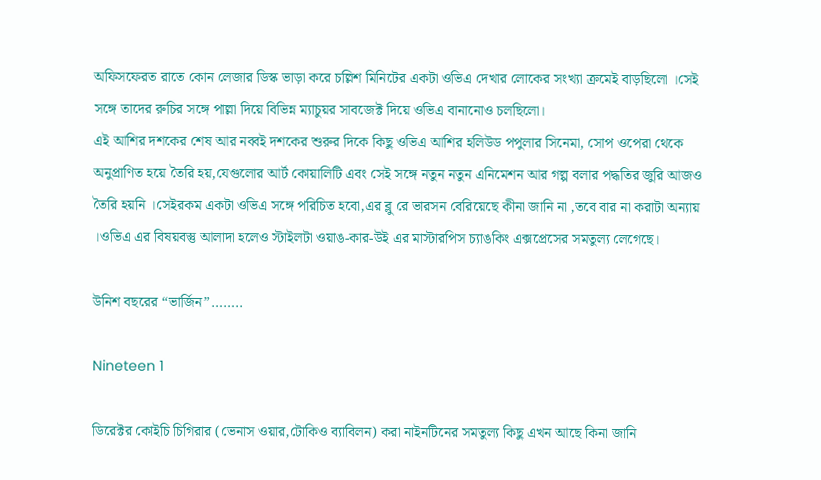অফিসফেরত রাতে কোন লেজার ডিস্ক ভাড়া করে চল্লিশ মিনিটের একটা ওভিএ দেখার লোকের সংখ্যা ক্রমেই বাড়ছিলো ।সেই সঙ্গে তাদের রুচির সঙ্গে পাল্লা দিয়ে বিভিন্ন ম্যাচুয়র সাবজেক্ট দিয়ে ওভিএ বানানোও চলছিলো।
এই আশির দশকের শেষ আর নব্বই দশকের শুরুর দিকে কিছু ওভিএ আশির হলিউড পপুলার সিনেমা, সোপ ওপেরা থেকে অনুপ্রাণিত হয়ে তৈরি হয়,যেগুলোর আর্ট কোয়ালিটি এবং সেই সঙ্গে নতুন নতুন এনিমেশন আর গল্প বলার পদ্ধতির জুরি আজও তৈরি হয়নি ।সেইরকম একটা ওভিএ সঙ্গে পরিচিত হবো,এর ব্লু রে ভারসন বেরিয়েছে কীনা জানি না ,তবে বার না করাটা অন্যায় ।ওভিএ এর বিষয়বস্তু আলাদা হলেও স্টাইলটা ওয়াঙ-কার-উই এর মাস্টারপিস চ্যাঙকিং এক্সপ্রেসের সমতুল্য লেগেছে।

উনিশ বছরের “ভার্জিন”……..

Nineteen 1

ডিরেক্টর কোইচি চিগিরার (ভেনাস ওয়ার,টোকিও ব্যাবিলন) করা নাইনটিনের সমতুল্য কিছু এখন আছে কিনা জানি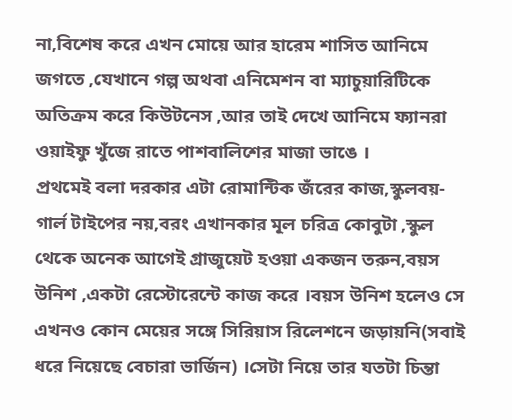না,বিশেষ করে এখন মোয়ে আর হারেম শাসিত আনিমে জগতে ,যেখানে গল্প অথবা এনিমেশন বা ম্যাচুয়ারিটিকে অতিক্রম করে কিউটনেস ,আর তাই দেখে আনিমে ফ্যানরা ওয়াইফু খুঁজে রাতে পাশবালিশের মাজা ভাঙে ।
প্রথমেই বলা দরকার এটা রোমান্টিক জঁরের কাজ,স্কুলবয়- গার্ল টাইপের নয়,বরং এখানকার মূল চরিত্র কোবুটা ,স্কুল থেকে অনেক আগেই গ্রাজুয়েট হওয়া একজন তরুন,বয়স উনিশ ,একটা রেস্টোরেন্টে কাজ করে ।বয়স উনিশ হলেও সে এখনও কোন মেয়ের সঙ্গে সিরিয়াস রিলেশনে জড়ায়নি(সবাই ধরে নিয়েছে বেচারা ভার্জিন) ।সেটা নিয়ে তার যতটা চিন্তা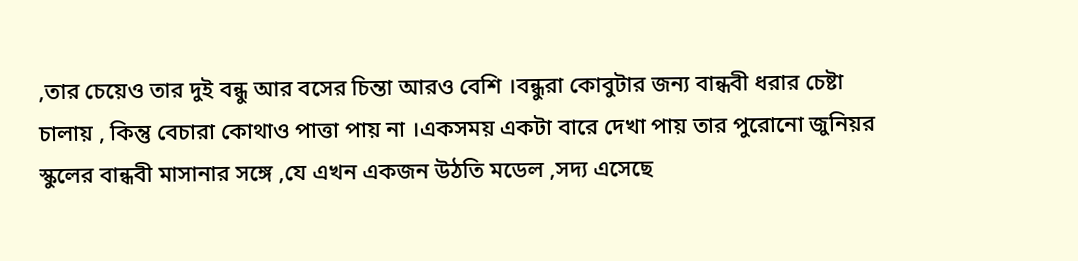,তার চেয়েও তার দুই বন্ধু আর বসের চিন্তা আরও বেশি ।বন্ধুরা কোবুটার জন্য বান্ধবী ধরার চেষ্টা চালায় , কিন্তু বেচারা কোথাও পাত্তা পায় না ।একসময় একটা বারে দেখা পায় তার পুরোনো জুনিয়র স্কুলের বান্ধবী মাসানার সঙ্গে ,যে এখন একজন উঠতি মডেল ,সদ্য এসেছে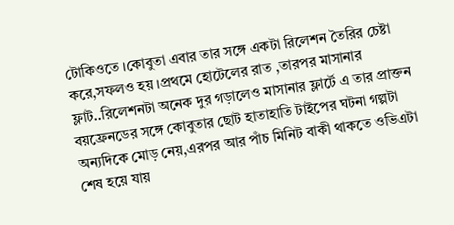টোকিওতে ।কোবুতা এবার তার সঙ্গে একটা রিলেশন তৈরির চেষ্টা করে,সফলও হয় ।প্রথমে হোটেলের রাত ,তারপর মাসানার ফ্লাট..রিলেশনটা অনেক দুর গড়ালেও মাসানার ফ্লার্টে এ তার প্রাক্তন বয়ফ্রেনডের সঙ্গে কোবুতার ছোট হাতাহাতি টাইপের ঘটনা গল্পটা অন্যদিকে মোড় নেয়,এরপর আর পাঁচ মিনিট বাকী থাকতে ওভিএটা শেষ হয়ে যায়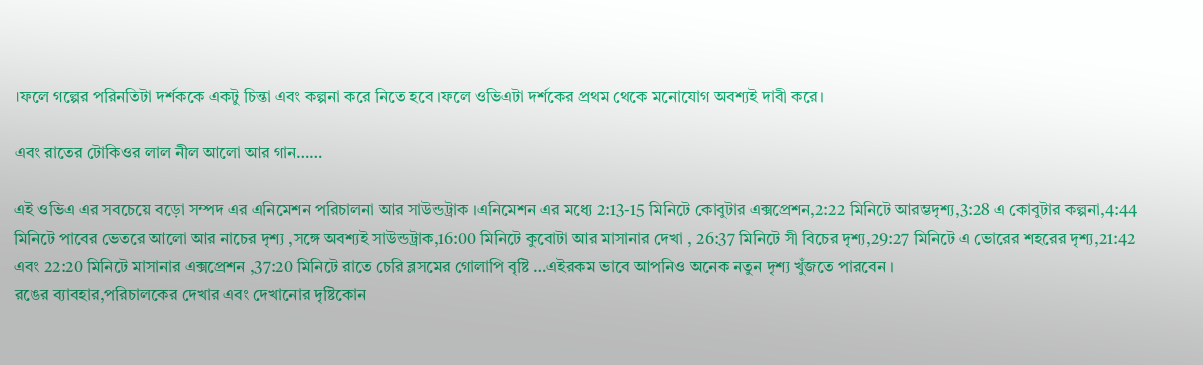।ফলে গল্পের পরিনতিটা দর্শককে একটু চিন্তা এবং কল্পনা করে নিতে হবে ।ফলে ওভিএটা দর্শকের প্রথম থেকে মনোযোগ অবশ্যই দাবী করে।

এবং রাতের টোকিওর লাল নীল আলো আর গান……

এই ওভিএ এর সবচেয়ে বড়ো সম্পদ এর এনিমেশন পরিচালনা আর সাউন্ডট্রাক ।এনিমেশন এর মধ্যে 2:13-15 মিনিটে কোবুটার এক্সপ্রেশন,2:22 মিনিটে আরম্ভদৃশ্য,3:28 এ কোবুটার কল্পনা,4:44 মিনিটে পাবের ভেতরে আলো আর নাচের দৃশ্য ,সঙ্গে অবশ্যই সাউন্ডট্রাক,16:00 মিনিটে কুবোটা আর মাসানার দেখা , 26:37 মিনিটে সী বিচের দৃশ্য,29:27 মিনিটে এ ভোরের শহরের দৃশ্য,21:42 এবং 22:20 মিনিটে মাসানার এক্সপ্রেশন ,37:20 মিনিটে রাতে চেরি ব্লসমের গোলাপি বৃষ্টি …এইরকম ভাবে আপনিও অনেক নতুন দৃশ্য খুঁজতে পারবেন ।
রঙের ব্যাবহার,পরিচালকের দেখার এবং দেখানোর দৃষ্টিকোন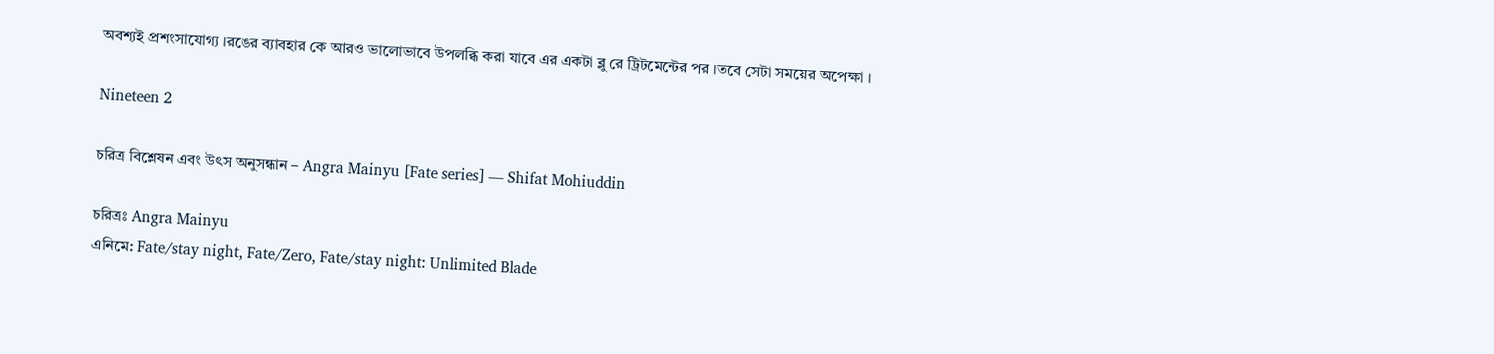অবশ্যই প্রশংসাযোগ্য ।রঙের ব্যাবহার কে আরও ভালোভাবে উপলব্ধি করা যাবে এর একটা ব্লু রে ট্রিটমেন্টের পর ।তবে সেটা সময়ের অপেক্ষা ।

Nineteen 2

চরিত্র বিশ্লেষন এবং উৎস অনুসন্ধান – Angra Mainyu [Fate series] — Shifat Mohiuddin

চরিত্রঃ Angra Mainyu
এনিমে: Fate/stay night, Fate/Zero, Fate/stay night: Unlimited Blade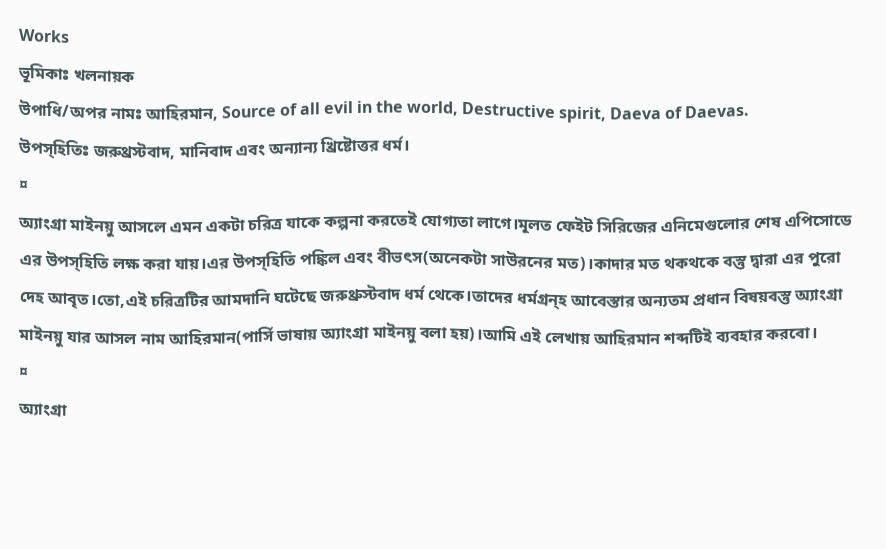Works
ভূমিকাঃ খলনায়ক
উপাধি/অপর নামঃ আহিরমান, Source of all evil in the world, Destructive spirit, Daeva of Daevas.
উপস্হিতিঃ জরুথ্রস্টবাদ, মানিবাদ এবং অন্যান্য খ্রিষ্টোত্তর ধর্ম।
¤
অ্যাংগ্রা মাইনয়ু আসলে এমন একটা চরিত্র যাকে কল্পনা করতেই যোগ্যতা লাগে।মূলত ফেইট সিরিজের এনিমেগুলোর শেষ এপিসোডে এর উপস্হিতি লক্ষ করা যায়।এর উপস্হিতি পঙ্কিল এবং বীভৎস(অনেকটা সাউরনের মত)।কাদার মত থকথকে বস্তু দ্বারা এর পুরো দেহ আবৃত।তো,এই চরিত্রটির আমদানি ঘটেছে জরুথ্রুস্টবাদ ধর্ম থেকে।তাদের ধর্মগ্রন্হ আবেস্তার অন্যতম প্রধান বিষয়বস্তু অ্যাংগ্রা মাইনয়ু যার আসল নাম আহিরমান(পার্সি ভাষায় অ্যাংগ্রা মাইনয়ু বলা হয়)।আমি এই লেখায় আহিরমান শব্দটিই ব্যবহার করবো।
¤
অ্যাংগ্রা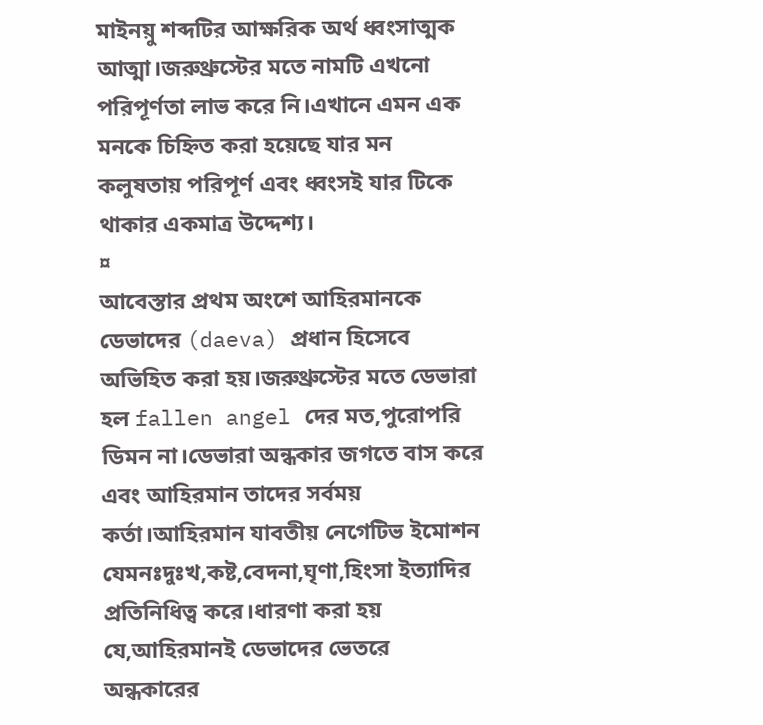মাইনয়ু শব্দটির আক্ষরিক অর্থ ধ্বংসাত্মক আত্মা।জরুথ্রুস্টের মতে নামটি এখনো পরিপূর্ণতা লাভ করে নি।এখানে এমন এক মনকে চিহ্নিত করা হয়েছে যার মন কলুষতায় পরিপূর্ণ এবং ধ্বংসই যার টিকে থাকার একমাত্র উদ্দেশ্য।
¤
আবেস্তার প্রথম অংশে আহিরমানকে ডেভাদের (daeva) প্রধান হিসেবে অভিহিত করা হয়।জরুথ্রুস্টের মতে ডেভারা হল fallen angel দের মত,পুরোপরি ডিমন না।ডেভারা অন্ধকার জগতে বাস করে এবং আহিরমান তাদের সর্বময় কর্তা।আহিরমান যাবতীয় নেগেটিভ ইমোশন যেমনঃদুঃখ,কষ্ট,বেদনা,ঘৃণা,হিংসা ইত্যাদির প্রতিনিধিত্ব করে।ধারণা করা হয় যে,আহিরমানই ডেভাদের ভেতরে অন্ধকারের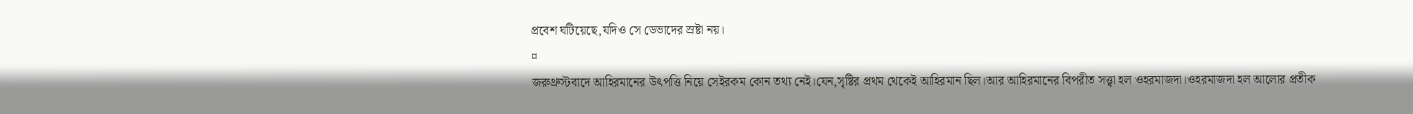প্রবেশ ঘটিয়েছে,যদিও সে ডেভাদের স্রষ্টা নয়।
¤
জরুথ্রুস্টবাদে আহিরমানের উৎপত্তি নিয়ে সেইরকম কোন তথ্য নেই।যেন,সৃষ্টির প্রথম থেকেই আহিরমান ছিল।আর আহিরমানের বিপরীত সত্ত্বা হল ওহরমাজদা।ওহরমাজদা হল আলোর প্রতীক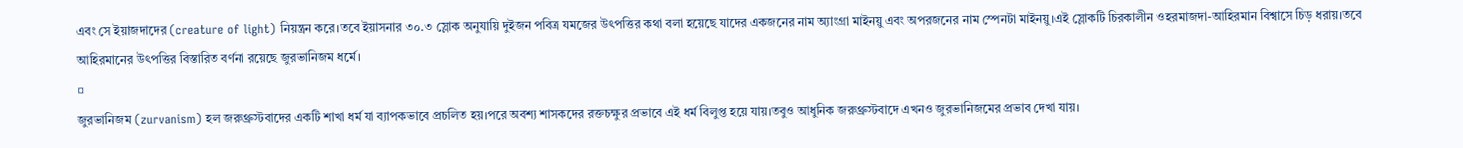এবং সে ইয়াজদাদের (creature of light) নিয়ন্ত্রন করে।তবে ইয়াসনার ৩০.৩ স্লোক অনুযায়ি দুইজন পবিত্র যমজের উৎপত্তির কথা বলা হয়েছে যাদের একজনের নাম অ্যাংগ্রা মাইনয়ু এবং অপরজনের নাম স্পেনটা মাইনয়ু।এই স্লোকটি চিরকালীন ওহরমাজদা-আহিরমান বিশ্বাসে চিড় ধরায়।তবে আহিরমানের উৎপত্তির বিস্তারিত বর্ণনা রয়েছে জুরভানিজম ধর্মে।
¤
জুরভানিজম (zurvanism) হল জরুথ্রুস্টবাদের একটি শাখা ধর্ম যা ব্যাপকভাবে প্রচলিত হয়।পরে অবশ্য শাসকদের রক্তচক্ষুর প্রভাবে এই ধর্ম বিলুপ্ত হয়ে যায়।তবুও আধুনিক জরুথ্রুস্টবাদে এখনও জুরভানিজমের প্রভাব দেখা যায়।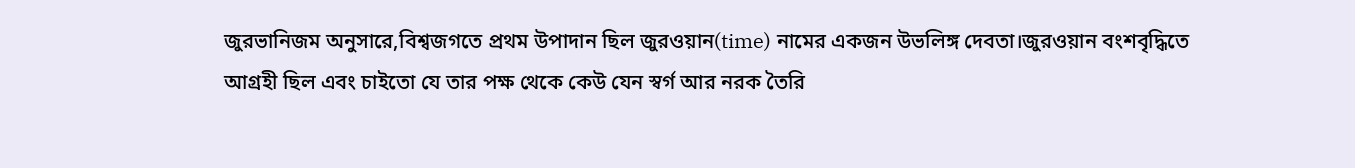জুরভানিজম অনুসারে,বিশ্বজগতে প্রথম উপাদান ছিল জুরওয়ান(time) নামের একজন উভলিঙ্গ দেবতা।জুরওয়ান বংশবৃদ্ধিতে আগ্রহী ছিল এবং চাইতো যে তার পক্ষ থেকে কেউ যেন স্বর্গ আর নরক তৈরি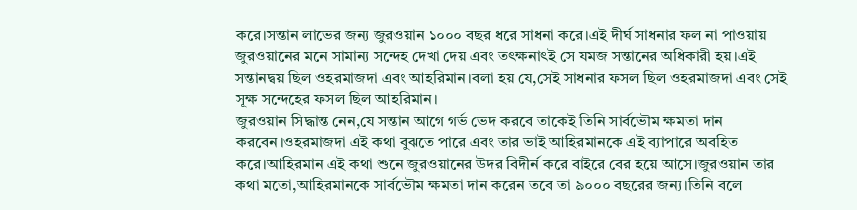করে।সন্তান লাভের জন্য জুরওয়ান ১০০০ বছর ধরে সাধনা করে।এই দীর্ঘ সাধনার ফল না পাওয়ায় জুরওয়ানের মনে সামান্য সন্দেহ দেখা দেয় এবং তৎক্ষনাৎই সে যমজ সন্তানের অধিকারী হয়।এই সন্তানদ্বয় ছিল ওহরমাজদা এবং আহরিমান।বলা হয় যে,সেই সাধনার ফসল ছিল ওহরমাজদা এবং সেই সূক্ষ সন্দেহের ফসল ছিল আহরিমান।
জুরওয়ান সিদ্ধান্ত নেন,যে সন্তান আগে গর্ভ ভেদ করবে তাকেই তিনি সার্বভৌম ক্ষমতা দান করবেন।ওহরমাজদা এই কথা বুঝতে পারে এবং তার ভাই আহিরমানকে এই ব্যাপারে অবহিত করে।আহিরমান এই কথা শুনে জুরওয়ানের উদর বিদীর্ন করে বাইরে বের হয়ে আসে।জুরওয়ান তার কথা মতো,আহিরমানকে সার্বভৌম ক্ষমতা দান করেন তবে তা ৯০০০ বছরের জন্য।তিনি বলে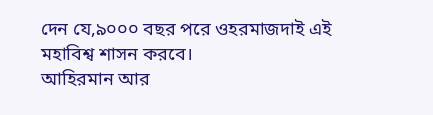দেন যে,৯০০০ বছর পরে ওহরমাজদাই এই মহাবিশ্ব শাসন করবে।
আহিরমান আর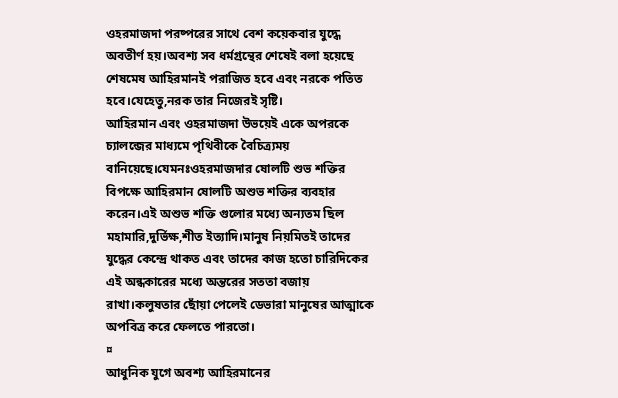ওহরমাজদা পরষ্পরের সাথে বেশ কয়েকবার যুদ্ধে অবতীর্ণ হয়।অবশ্য সব ধর্মগ্রন্থের শেষেই বলা হয়েছে শেষমেষ আহিরমানই পরাজিত হবে এবং নরকে পতিত হবে।যেহেতু,নরক তার নিজেরই সৃষ্টি।
আহিরমান এবং ওহরমাজদা উভয়েই একে অপরকে চ্যালন্জের মাধ্যমে পৃথিবীকে বৈচিত্র্যময় বানিয়েছে।যেমনঃওহরমাজদার ষোলটি শুভ শক্তির বিপক্ষে আহিরমান ষোলটি অশুভ শক্তির ব্যবহার করেন।এই অশুভ শক্তি গুলোর মধ্যে অন্যতম ছিল মহামারি,দুর্ভিক্ষ,শীত ইত্যাদি।মানুষ নিয়মিতই তাদের যুদ্ধের কেন্দ্রে থাকত এবং তাদের কাজ হতো চারিদিকের এই অন্ধকারের মধ্যে অন্তরের সততা বজায় রাখা।কলুষতার ছোঁয়া পেলেই ডেভারা মানুষের আত্মাকে অপবিত্র করে ফেলতে পারতো।
¤
আধুনিক যুগে অবশ্য আহিরমানের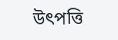উৎপত্তি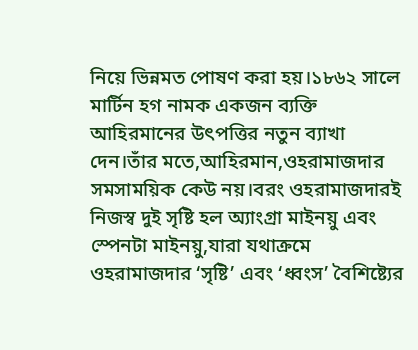নিয়ে ভিন্নমত পোষণ করা হয়।১৮৬২ সালে মার্টিন হগ নামক একজন ব্যক্তি আহিরমানের উৎপত্তির নতুন ব্যাখা দেন।তাঁর মতে,আহিরমান,ওহরামাজদার সমসাময়িক কেউ নয়।বরং ওহরামাজদারই নিজস্ব দুই সৃষ্টি হল অ্যাংগ্রা মাইনয়ু এবং স্পেনটা মাইনয়ু,যারা যথাক্রমে ওহরামাজদার ‘সৃষ্টি’ এবং ‘ধ্বংস’ বৈশিষ্ট্যের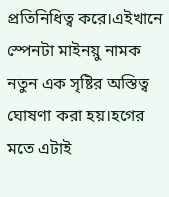প্রতিনিধিত্ব করে।এইখানে স্পেনটা মাইনয়ু নামক নতুন এক সৃষ্টির অস্তিত্ব ঘোষণা করা হয়।হগের মতে এটাই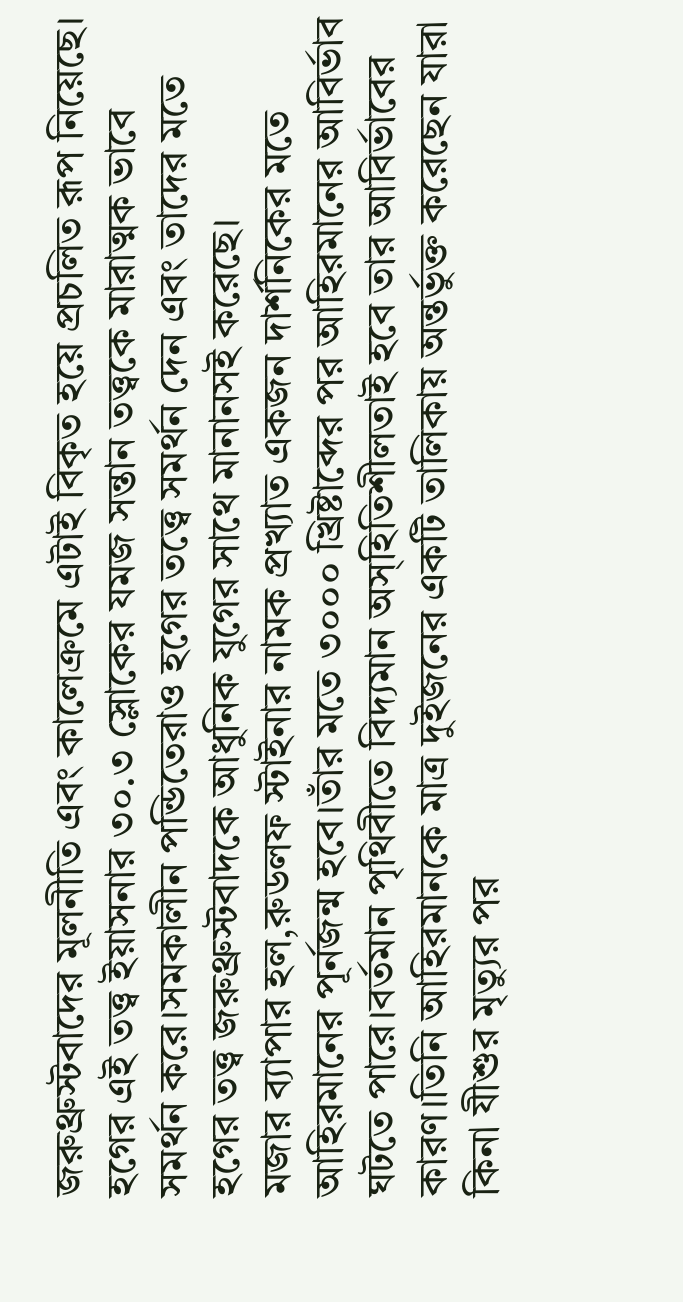জরুথ্রুস্টবাদের মূলনীতি এবং কালেক্রমে এটাই বিকৃত হয়ে প্রচলিত রূপ নিয়েছে।
হগের এই তত্ত্ব ইয়াসনার ৩০.৩ স্লোকের যমজ সন্তান তত্ত্বকে মারাত্মক ভাবে সমর্থন করে।সমকালীন পন্ডিতেরাও হগের তত্ত্বে সমর্থন দেন এবং তাদের মতে হগের তত্ত্ব জরুথ্রুস্টবাদকে আধুনিক যুগের সাথে মানানসই করেছে।
মজার ব্যাপার হল,রুডলফ স্টাইনার নামক প্রখ্যাত একজন দার্শনিকের মতে আহিরমানের পূর্নজন্ম হবে।তাঁর মতে ৩০০০ খ্রিষ্টাব্দের পর আহিরমানের আবির্ভাব ঘটতে পারে।বর্তমান পৃথিবীতে বিদ্যমান অস্হিতিশীলতাই হবে তার আবির্ভাবের কারণ।তিনি আহিরমানকে মাত্র দুইজনের একটি তালিকায় অন্তর্ভুক্ত করেছেন যারা কিনা যীশুর মৃত্যুর পর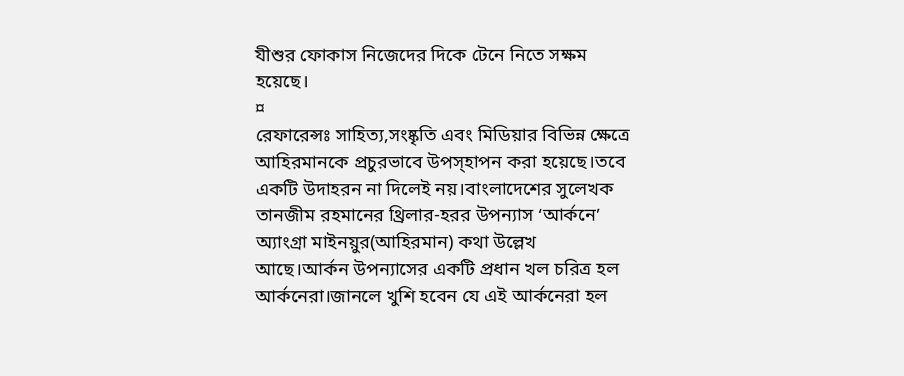যীশুর ফোকাস নিজেদের দিকে টেনে নিতে সক্ষম হয়েছে।
¤
রেফারেন্সঃ সাহিত্য,সংষ্কৃতি এবং মিডিয়ার বিভিন্ন ক্ষেত্রে আহিরমানকে প্রচুরভাবে উপস্হাপন করা হয়েছে।তবে একটি উদাহরন না দিলেই নয়।বাংলাদেশের সুলেখক তানজীম রহমানের থ্রিলার-হরর উপন্যাস ‘আর্কনে’ অ্যাংগ্রা মাইনয়ুর(আহিরমান) কথা উল্লেখ আছে।আর্কন উপন্যাসের একটি প্রধান খল চরিত্র হল আর্কনেরা।জানলে খুশি হবেন যে এই আর্কনেরা হল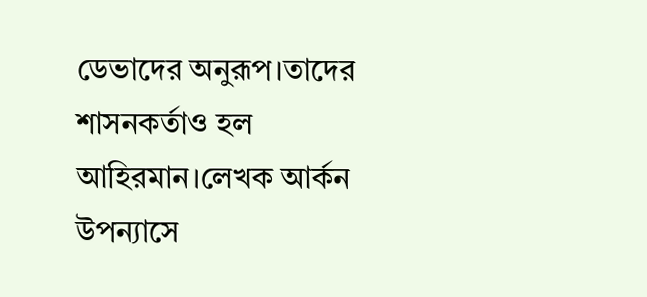ডেভাদের অনুরূপ।তাদের শাসনকর্তাও হল আহিরমান।লেখক আর্কন উপন্যাসে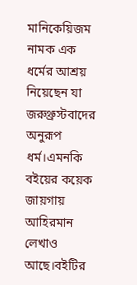মানিকেয়িজম নামক এক ধর্মের আশ্রয় নিয়েছেন যা জরুথ্রুস্টবাদের অনুরূপ ধর্ম।এমনকি বইয়ের কয়েক জায়গায় আহিরমান লেখাও আছে।বইটির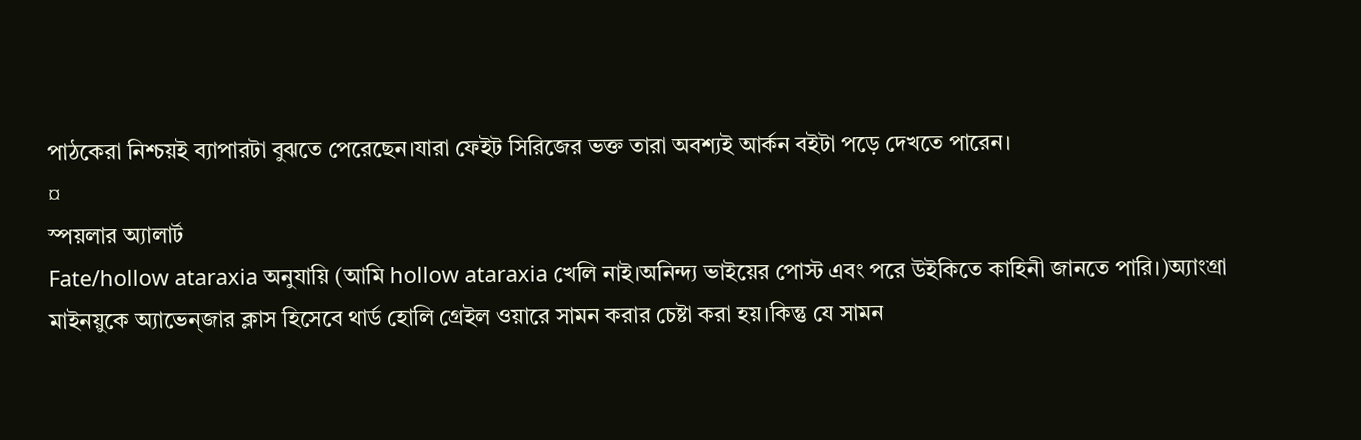পাঠকেরা নিশ্চয়ই ব্যাপারটা বুঝতে পেরেছেন।যারা ফেইট সিরিজের ভক্ত তারা অবশ্যই আর্কন বইটা পড়ে দেখতে পারেন।
¤
স্পয়লার অ্যালার্ট
Fate/hollow ataraxia অনুযায়ি (আমি hollow ataraxia খেলি নাই।অনিন্দ্য ভাইয়ের পোস্ট এবং পরে উইকিতে কাহিনী জানতে পারি।)অ্যাংগ্রা মাইনয়ুকে অ্যাভেন্জার ক্লাস হিসেবে থার্ড হোলি গ্রেইল ওয়ারে সামন করার চেষ্টা করা হয়।কিন্তু যে সামন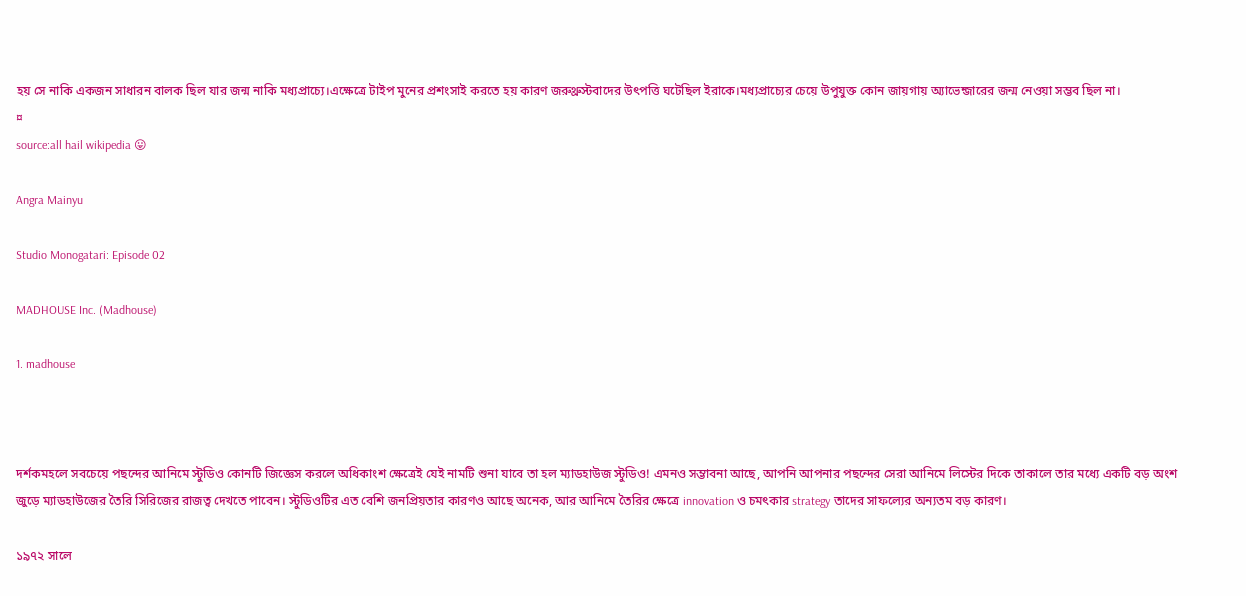হয় সে নাকি একজন সাধারন বালক ছিল যার জন্ম নাকি মধ্যপ্রাচ্যে।এক্ষেত্রে টাইপ মুনের প্রশংসাই করতে হয় কারণ জরুথ্রুস্টবাদের উৎপত্তি ঘটেছিল ইরাকে।মধ্যপ্রাচ্যের চেয়ে উপুযুক্ত কোন জায়গায় অ্যাভেন্জারের জন্ম নেওয়া সম্ভব ছিল না।
¤
source:all hail wikipedia 😛

Angra Mainyu

Studio Monogatari: Episode 02

MADHOUSE Inc. (Madhouse)

1. madhouse



দর্শকমহলে সবচেয়ে পছন্দের আনিমে স্টুডিও কোনটি জিজ্ঞেস করলে অধিকাংশ ক্ষেত্রেই যেই নামটি শুনা যাবে তা হল ম্যাডহাউজ স্টুডিও! এমনও সম্ভাবনা আছে, আপনি আপনার পছন্দের সেরা আনিমে লিস্টের দিকে তাকালে তার মধ্যে একটি বড় অংশ জুড়ে ম্যাডহাউজের তৈরি সিরিজের রাজত্ব দেখতে পাবেন। স্টুডিওটির এত বেশি জনপ্রিয়তার কারণও আছে অনেক, আর আনিমে তৈরির ক্ষেত্রে innovation ও চমৎকার strategy তাদের সাফল্যের অন্যতম বড় কারণ।

১৯৭২ সালে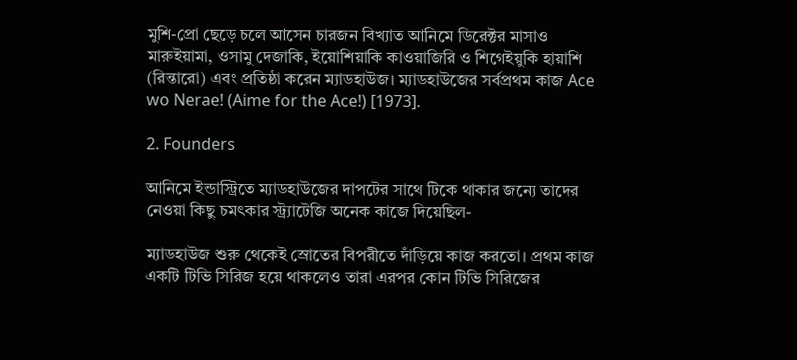মুশি-প্রো ছেড়ে চলে আসেন চারজন বিখ্যাত আনিমে ডিরেক্টর মাসাও মারুইয়ামা, ওসামু দেজাকি, ইয়োশিয়াকি কাওয়াজিরি ও শিগেইয়ুকি হায়াশি (রিন্তারো) এবং প্রতিষ্ঠা করেন ম্যাডহাউজ। ম্যাডহাউজের সর্বপ্রথম কাজ Ace wo Nerae! (Aime for the Ace!) [1973].

2. Founders

আনিমে ইন্ডাস্ট্রিতে ম্যাডহাউজের দাপটের সাথে টিকে থাকার জন্যে তাদের নেওয়া কিছু চমৎকার স্ট্র্যাটেজি অনেক কাজে দিয়েছিল-

ম্যাডহাউজ শুরু থেকেই স্রোতের বিপরীতে দাঁড়িয়ে কাজ করতো। প্রথম কাজ একটি টিভি সিরিজ হয়ে থাকলেও তারা এরপর কোন টিভি সিরিজের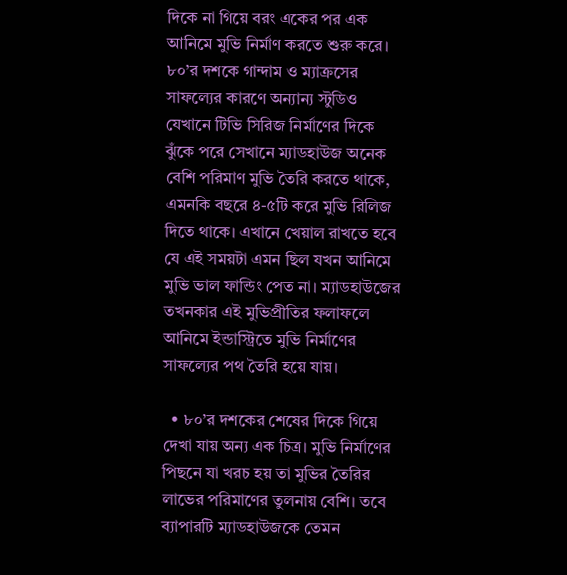দিকে না গিয়ে বরং একের পর এক আনিমে মুভি নির্মাণ করতে শুরু করে। ৮০’র দশকে গান্দাম ও ম্যাক্রসের সাফল্যের কারণে অন্যান্য স্টুডিও যেখানে টিভি সিরিজ নির্মাণের দিকে ঝুঁকে পরে সেখানে ম্যাডহাউজ অনেক বেশি পরিমাণ মুভি তৈরি করতে থাকে, এমনকি বছরে ৪-৫টি করে মুভি রিলিজ দিতে থাকে। এখানে খেয়াল রাখতে হবে যে এই সময়টা এমন ছিল যখন আনিমে মুভি ভাল ফান্ডিং পেত না। ম্যাডহাউজের তখনকার এই মুভিপ্রীতির ফলাফলে আনিমে ইন্ডাস্ট্রিতে মুভি নির্মাণের সাফল্যের পথ তৈরি হয়ে যায়।

  • ৮০’র দশকের শেষের দিকে গিয়ে দেখা যায় অন্য এক চিত্র। মুভি নির্মাণের পিছনে যা খরচ হয় তা মুভির তৈরির লাভের পরিমাণের তুলনায় বেশি। তবে ব্যাপারটি ম্যাডহাউজকে তেমন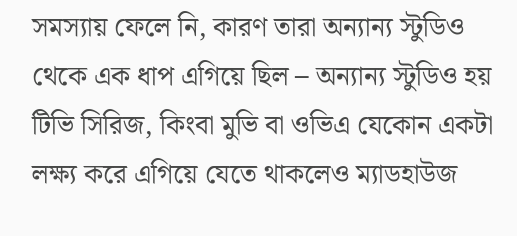সমস্যায় ফেলে নি, কারণ তারা অন্যান্য স্টুডিও থেকে এক ধাপ এগিয়ে ছিল – অন্যান্য স্টুডিও হয় টিভি সিরিজ, কিংবা মুভি বা ওভিএ যেকোন একটা লক্ষ্য করে এগিয়ে যেতে থাকলেও ম্যাডহাউজ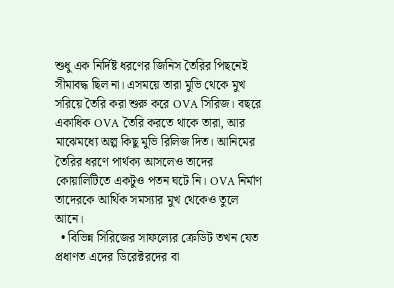শুধু এক নির্দিষ্ট ধরণের জিনিস তৈরির পিছনেই সীমাবদ্ধ ছিল না। এসময়ে তারা মুভি থেকে মুখ সরিয়ে তৈরি করা শুরু করে OVA সিরিজ। বছরে একাধিক OVA তৈরি করতে থাকে তারা, আর মাঝেমধ্যে অল্প কিছু মুভি রিলিজ দিত। আনিমের তৈরির ধরণে পার্থক্য আসলেও তাদের কোয়ালিটিতে একটুও পতন ঘটে নি। OVA নির্মাণ তাদেরকে আর্থিক সমস্যার মুখ থেকেও তুলে আনে।
  • বিভিন্ন সিরিজের সাফল্যের ক্রেডিট তখন যেত প্রধাণত এদের ডিরেক্টরদের বা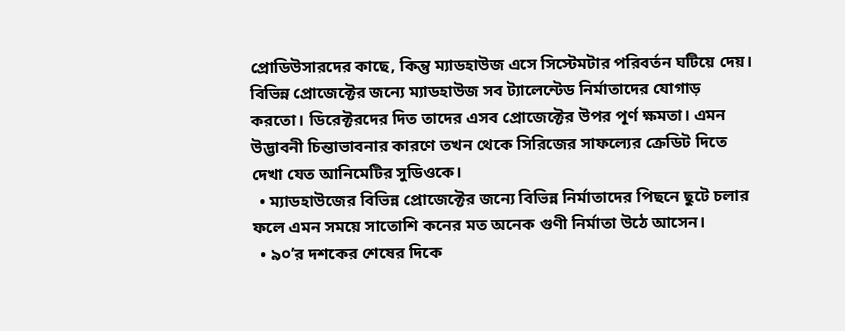প্রোডিউসারদের কাছে, কিন্তু ম্যাডহাউজ এসে সিস্টেমটার পরিবর্তন ঘটিয়ে দেয়। বিভিন্ন প্রোজেক্টের জন্যে ম্যাডহাউজ সব ট্যালেন্টেড নির্মাতাদের যোগাড় করতো। ডিরেক্টরদের দিত তাদের এসব প্রোজেক্টের উপর পূর্ণ ক্ষমতা। এমন উদ্ভাবনী চিন্তাভাবনার কারণে তখন থেকে সিরিজের সাফল্যের ক্রেডিট দিতে দেখা যেত আনিমেটির সুডিওকে।
  • ম্যাডহাউজের বিভিন্ন প্রোজেক্টের জন্যে বিভিন্ন নির্মাতাদের পিছনে ছুটে চলার ফলে এমন সময়ে সাতোশি কনের মত অনেক গুণী নির্মাতা উঠে আসেন।
  • ৯০’র দশকের শেষের দিকে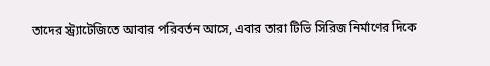তাদের স্ট্র্যাটেজিতে আবার পরিবর্তন আসে, এবার তারা টিভি সিরিজ নির্মাণের দিকে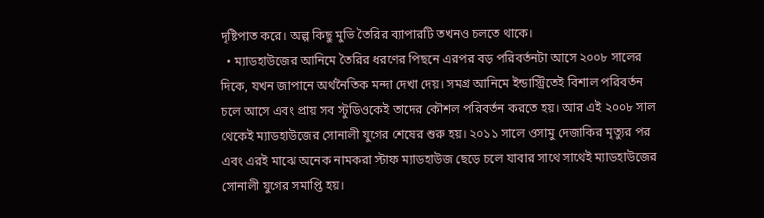দৃষ্টিপাত করে। অল্প কিছু মুভি তৈরির ব্যাপারটি তখনও চলতে থাকে।
  • ম্যাডহাউজের আনিমে তৈরির ধরণের পিছনে এরপর বড় পরিবর্তনটা আসে ২০০৮ সালের দিকে, যখন জাপানে অর্থনৈতিক মন্দা দেখা দেয়। সমগ্র আনিমে ইন্ডাস্ট্রিতেই বিশাল পরিবর্তন চলে আসে এবং প্রায় সব স্টুডিওকেই তাদের কৌশল পরিবর্তন করতে হয়। আর এই ২০০৮ সাল থেকেই ম্যাডহাউজের সোনালী যুগের শেষের শুরু হয়। ২০১১ সালে ওসামু দেজাকির মৃত্যুর পর এবং এরই মাঝে অনেক নামকরা স্টাফ ম্যাডহাউজ ছেড়ে চলে যাবার সাথে সাথেই ম্যাডহাউজের সোনালী যুগের সমাপ্তি হয়।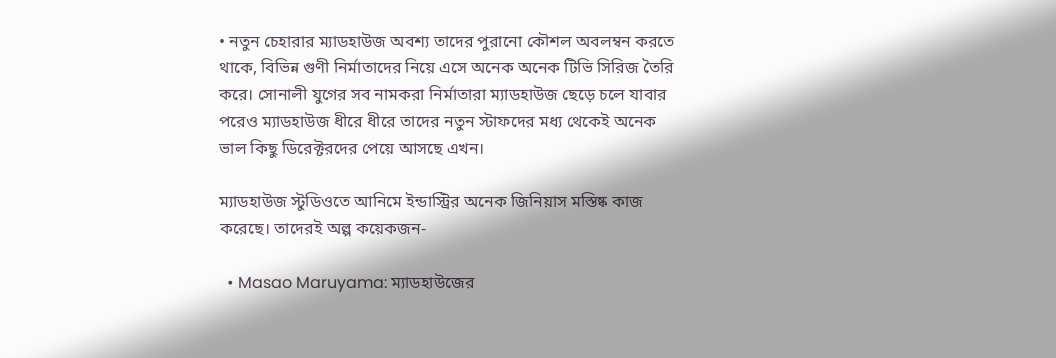• নতুন চেহারার ম্যাডহাউজ অবশ্য তাদের পুরানো কৌশল অবলম্বন করতে থাকে, বিভিন্ন গুণী নির্মাতাদের নিয়ে এসে অনেক অনেক টিভি সিরিজ তৈরি করে। সোনালী যুগের সব নামকরা নির্মাতারা ম্যাডহাউজ ছেড়ে চলে যাবার পরেও ম্যাডহাউজ ধীরে ধীরে তাদের নতুন স্টাফদের মধ্য থেকেই অনেক ভাল কিছু ডিরেক্টরদের পেয়ে আসছে এখন।

ম্যাডহাউজ স্টুডিওতে আনিমে ইন্ডাস্ট্রির অনেক জিনিয়াস মস্তিষ্ক কাজ করেছে। তাদেরই অল্প কয়েকজন-

  • Masao Maruyama: ম্যাডহাউজের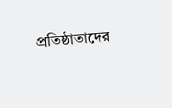প্রতিষ্ঠাতাদের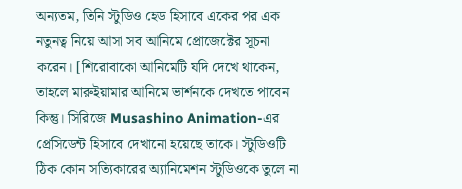অন্যতম, তিনি স্টুডিও হেড হিসাবে একের পর এক নতুনত্ব নিয়ে আসা সব আনিমে প্রোজেক্টের সূচনা করেন। [শিরোবাকো আনিমেটি যদি দেখে থাকেন, তাহলে মারুইয়ামার আনিমে ভার্শনকে দেখতে পাবেন কিন্তু। সিরিজে Musashino Animation-এর প্রেসিডেন্ট হিসাবে দেখানো হয়েছে তাকে। স্টুডিওটি ঠিক কোন সত্যিকারের অ্যানিমেশন স্টুডিওকে তুলে না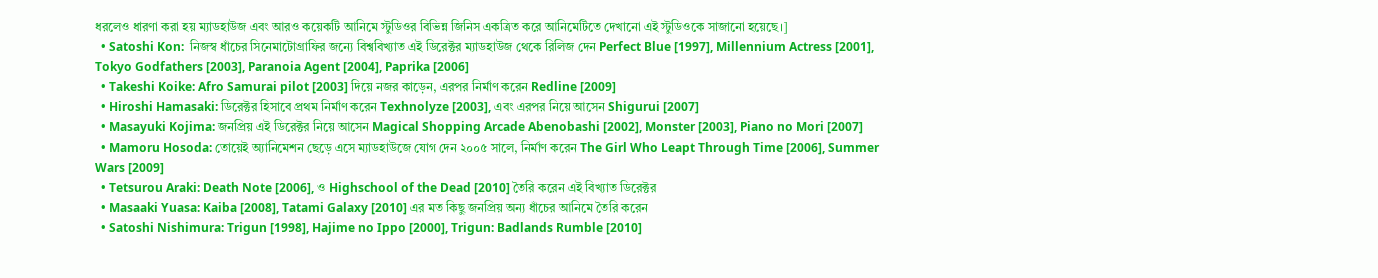ধরলেও ধারণা করা হয় ম্যাডহাউজ এবং আরও কয়েকটি আনিমে স্টুডিওর বিভিন্ন জিনিস একত্রিত করে আনিমেটিতে দেখানো এই স্টুডিওকে সাজানো হয়েছে।]
  • Satoshi Kon:  নিজস্ব ধাঁচের সিনেমাটোগ্রাফির জন্যে বিশ্ববিখ্যাত এই ডিরেক্টর ম্যাডহাউজ থেকে রিলিজ দেন Perfect Blue [1997], Millennium Actress [2001], Tokyo Godfathers [2003], Paranoia Agent [2004], Paprika [2006]
  • Takeshi Koike: Afro Samurai pilot [2003] দিয়ে নজর কাড়েন, এরপর নির্মাণ করেন Redline [2009]
  • Hiroshi Hamasaki: ডিরেক্টর হিসাবে প্রথম নির্মাণ করেন Texhnolyze [2003], এবং এরপর নিয়ে আসেন Shigurui [2007]
  • Masayuki Kojima: জনপ্রিয় এই ডিরেক্টর নিয়ে আসেন Magical Shopping Arcade Abenobashi [2002], Monster [2003], Piano no Mori [2007]
  • Mamoru Hosoda: তোয়েই অ্যানিমেশন ছেড়ে এসে ম্যাডহাউজে যোগ দেন ২০০৫ সালে, নির্মাণ করেন The Girl Who Leapt Through Time [2006], Summer Wars [2009]
  • Tetsurou Araki: Death Note [2006], ও Highschool of the Dead [2010] তৈরি করেন এই বিখ্যাত ডিরেক্টর
  • Masaaki Yuasa: Kaiba [2008], Tatami Galaxy [2010] এর মত কিছু জনপ্রিয় অন্য ধাঁচের আনিমে তৈরি করেন
  • Satoshi Nishimura: Trigun [1998], Hajime no Ippo [2000], Trigun: Badlands Rumble [2010]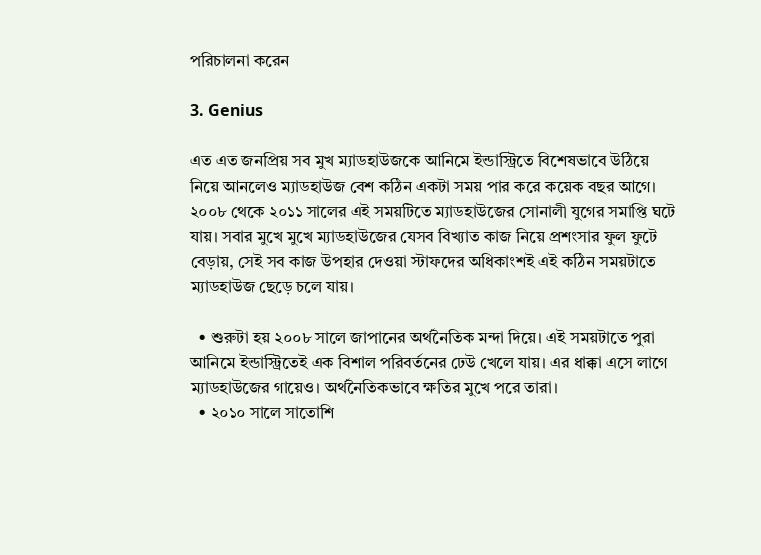পরিচালনা করেন

3. Genius

এত এত জনপ্রিয় সব মুখ ম্যাডহাউজকে আনিমে ইন্ডাস্ট্রিতে বিশেষভাবে উঠিয়ে নিয়ে আনলেও ম্যাডহাউজ বেশ কঠিন একটা সময় পার করে কয়েক বছর আগে। ২০০৮ থেকে ২০১১ সালের এই সময়টিতে ম্যাডহাউজের সোনালী যুগের সমাপ্তি ঘটে যায়। সবার মুখে মুখে ম্যাডহাউজের যেসব বিখ্যাত কাজ নিয়ে প্রশংসার ফুল ফুটে বেড়ায়, সেই সব কাজ উপহার দেওয়া স্টাফদের অধিকাংশই এই কঠিন সময়টাতে ম্যাডহাউজ ছেড়ে চলে যায়।

  • শুরুটা হয় ২০০৮ সালে জাপানের অর্থনৈতিক মন্দা দিয়ে। এই সময়টাতে পুরা আনিমে ইন্ডাস্ট্রিতেই এক বিশাল পরিবর্তনের ঢেউ খেলে যায়। এর ধাক্কা এসে লাগে ম্যাডহাউজের গায়েও। অর্থনৈতিকভাবে ক্ষতির মুখে পরে তারা।
  • ২০১০ সালে সাতোশি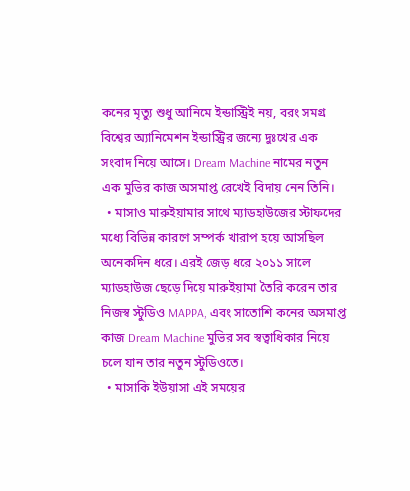কনের মৃত্যু শুধু আনিমে ইন্ডাস্ট্রিই নয়, বরং সমগ্র বিশ্বের অ্যানিমেশন ইন্ডাস্ট্রির জন্যে দুঃখের এক সংবাদ নিয়ে আসে। Dream Machine নামের নতুন এক মুভির কাজ অসমাপ্ত রেখেই বিদায় নেন তিনি।
  • মাসাও মারুইয়ামার সাথে ম্যাডহাউজের স্টাফদের মধ্যে বিভিন্ন কারণে সম্পর্ক খারাপ হয়ে আসছিল অনেকদিন ধরে। এরই জেড় ধরে ২০১১ সালে ম্যাডহাউজ ছেড়ে দিয়ে মারুইয়ামা তৈরি করেন তার নিজস্ব স্টুডিও MAPPA, এবং সাতোশি কনের অসমাপ্ত কাজ Dream Machine মুভির সব স্বত্বাধিকার নিয়ে চলে যান তার নতুন স্টুডিওতে।
  • মাসাকি ইউয়াসা এই সময়ের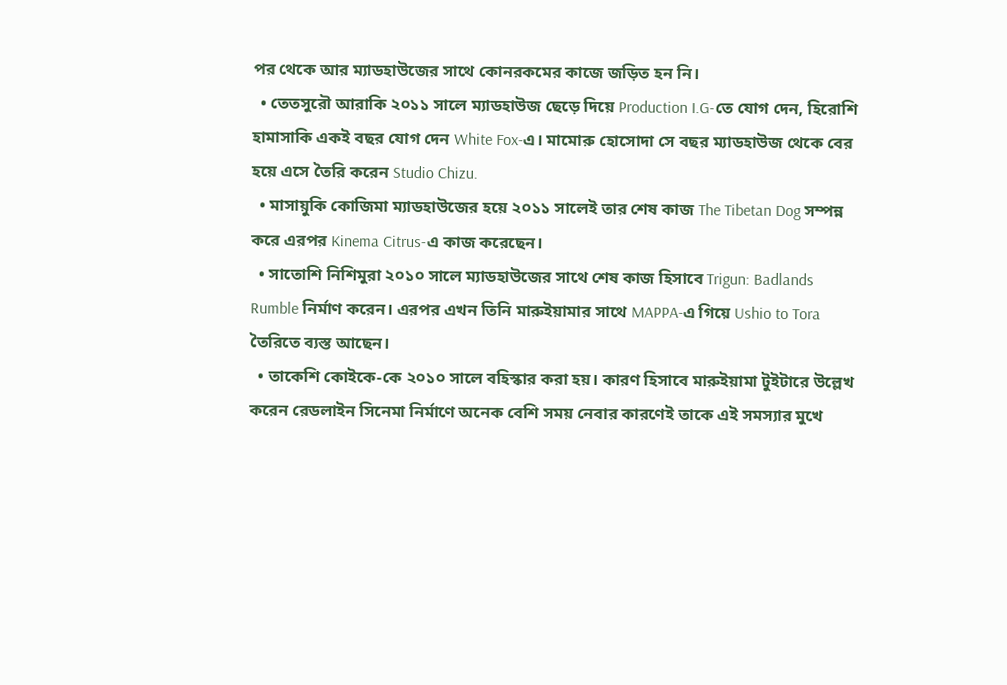পর থেকে আর ম্যাডহাউজের সাথে কোনরকমের কাজে জড়িত হন নি।
  • তেতসুরৌ আরাকি ২০১১ সালে ম্যাডহাউজ ছেড়ে দিয়ে Production I.G-তে যোগ দেন, হিরোশি হামাসাকি একই বছর যোগ দেন White Fox-এ। মামোরু হোসোদা সে বছর ম্যাডহাউজ থেকে বের হয়ে এসে তৈরি করেন Studio Chizu.
  • মাসায়ুকি কোজিমা ম্যাডহাউজের হয়ে ২০১১ সালেই তার শেষ কাজ The Tibetan Dog সম্পন্ন করে এরপর Kinema Citrus-এ কাজ করেছেন।
  • সাতোশি নিশিমুরা ২০১০ সালে ম্যাডহাউজের সাথে শেষ কাজ হিসাবে Trigun: Badlands Rumble নির্মাণ করেন। এরপর এখন তিনি মারুইয়ামার সাথে MAPPA-এ গিয়ে Ushio to Tora তৈরিতে ব্যস্ত আছেন।
  • তাকেশি কোইকে-কে ২০১০ সালে বহিস্কার করা হয়। কারণ হিসাবে মারুইয়ামা টুইটারে উল্লেখ করেন রেডলাইন সিনেমা নির্মাণে অনেক বেশি সময় নেবার কারণেই তাকে এই সমস্যার মুখে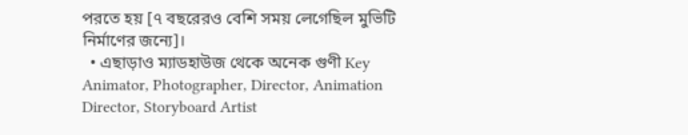পরতে হয় [৭ বছরেরও বেশি সময় লেগেছিল মুভিটি নির্মাণের জন্যে]।
  • এছাড়াও ম্যাডহাউজ থেকে অনেক গুণী Key Animator, Photographer, Director, Animation Director, Storyboard Artist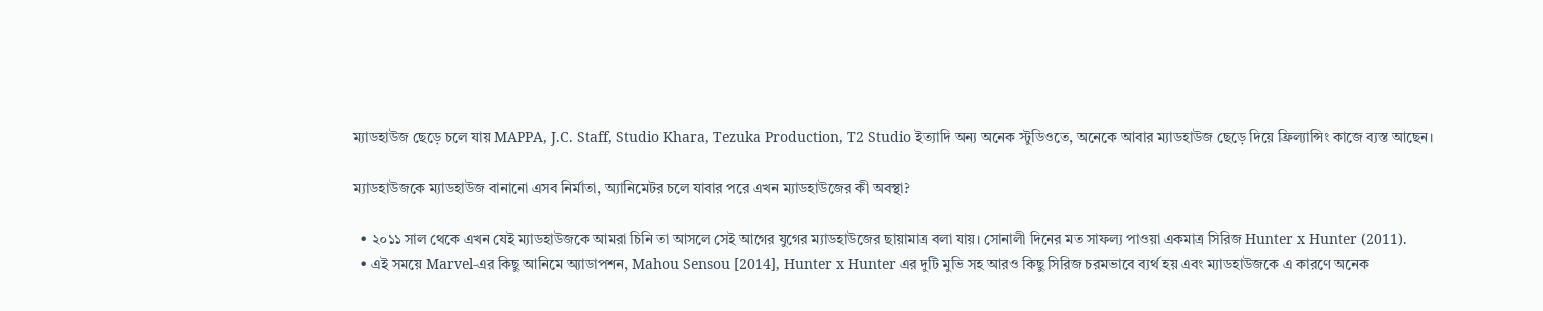ম্যাডহাউজ ছেড়ে চলে যায় MAPPA, J.C. Staff, Studio Khara, Tezuka Production, T2 Studio ইত্যাদি অন্য অনেক স্টুডিওতে, অনেকে আবার ম্যাডহাউজ ছেড়ে দিয়ে ফ্রিল্যান্সিং কাজে ব্যস্ত আছেন।

ম্যাডহাউজকে ম্যাডহাউজ বানানো এসব নির্মাতা, অ্যানিমেটর চলে যাবার পরে এখন ম্যাডহাউজের কী অবস্থা?

  • ২০১১ সাল থেকে এখন যেই ম্যাডহাউজকে আমরা চিনি তা আসলে সেই আগের যুগের ম্যাডহাউজের ছায়ামাত্র বলা যায়। সোনালী দিনের মত সাফল্য পাওয়া একমাত্র সিরিজ Hunter x Hunter (2011).
  • এই সময়ে Marvel-এর কিছু আনিমে অ্যাডাপশন, Mahou Sensou [2014], Hunter x Hunter এর দুটি মুভি সহ আরও কিছু সিরিজ চরমভাবে ব্যর্থ হয় এবং ম্যাডহাউজকে এ কারণে অনেক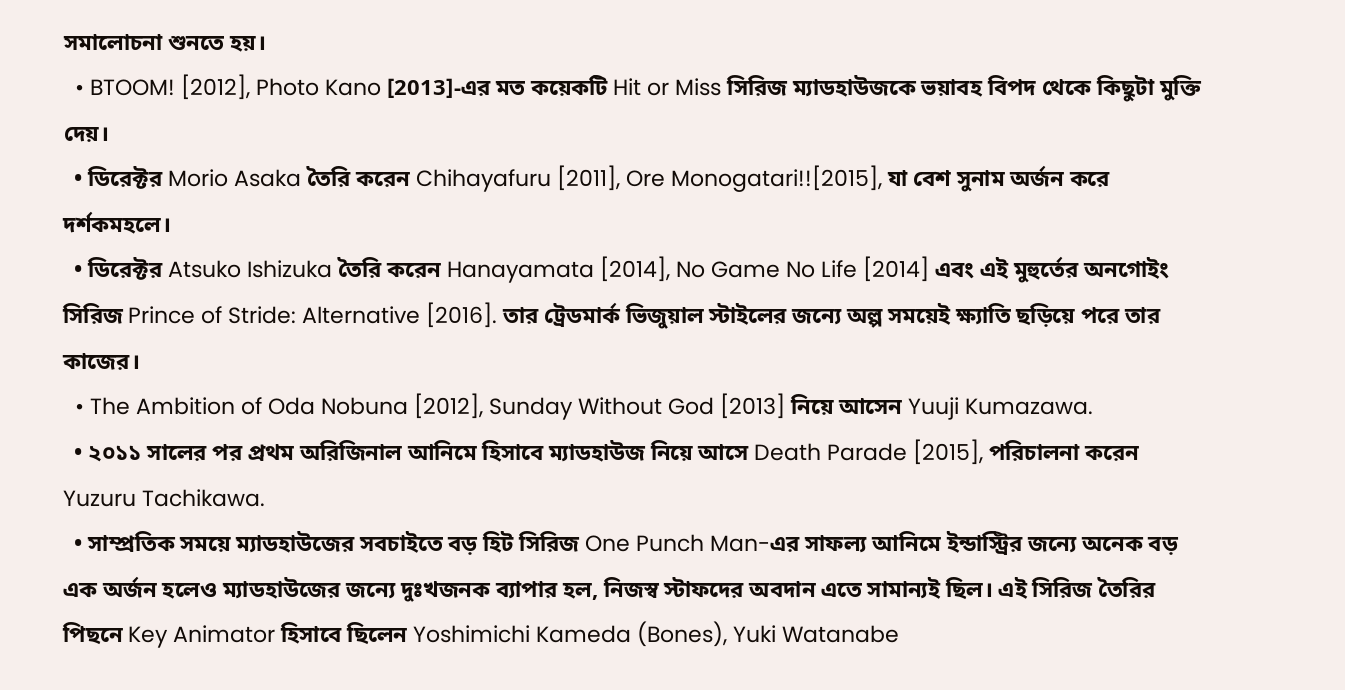সমালোচনা শুনতে হয়।
  • BTOOM! [2012], Photo Kano [2013]-এর মত কয়েকটি Hit or Miss সিরিজ ম্যাডহাউজকে ভয়াবহ বিপদ থেকে কিছুটা মুক্তি দেয়।
  • ডিরেক্টর Morio Asaka তৈরি করেন Chihayafuru [2011], Ore Monogatari!![2015], যা বেশ সুনাম অর্জন করে দর্শকমহলে।
  • ডিরেক্টর Atsuko Ishizuka তৈরি করেন Hanayamata [2014], No Game No Life [2014] এবং এই মুহুর্তের অনগোইং সিরিজ Prince of Stride: Alternative [2016]. তার ট্রেডমার্ক ভিজুয়াল স্টাইলের জন্যে অল্প সময়েই ক্ষ্যাতি ছড়িয়ে পরে তার কাজের।
  • The Ambition of Oda Nobuna [2012], Sunday Without God [2013] নিয়ে আসেন Yuuji Kumazawa.
  • ২০১১ সালের পর প্রথম অরিজিনাল আনিমে হিসাবে ম্যাডহাউজ নিয়ে আসে Death Parade [2015], পরিচালনা করেন Yuzuru Tachikawa.
  • সাম্প্রতিক সময়ে ম্যাডহাউজের সবচাইতে বড় হিট সিরিজ One Punch Man-এর সাফল্য আনিমে ইন্ডাস্ট্রির জন্যে অনেক বড় এক অর্জন হলেও ম্যাডহাউজের জন্যে দুঃখজনক ব্যাপার হল, নিজস্ব স্টাফদের অবদান এতে সামান্যই ছিল। এই সিরিজ তৈরির পিছনে Key Animator হিসাবে ছিলেন Yoshimichi Kameda (Bones), Yuki Watanabe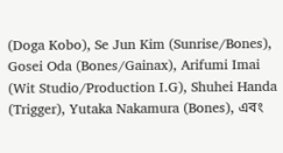(Doga Kobo), Se Jun Kim (Sunrise/Bones), Gosei Oda (Bones/Gainax), Arifumi Imai (Wit Studio/Production I.G), Shuhei Handa (Trigger), Yutaka Nakamura (Bones), এবং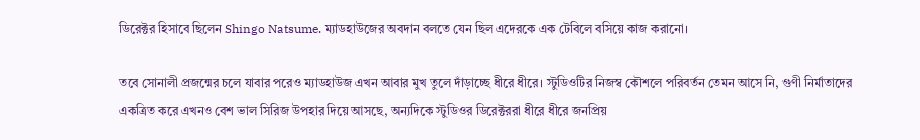ডিরেক্টর হিসাবে ছিলেন Shingo Natsume. ম্যাডহাউজের অবদান বলতে যেন ছিল এদেরকে এক টেবিলে বসিয়ে কাজ করানো।

তবে সোনালী প্রজন্মের চলে যাবার পরেও ম্যাডহাউজ এখন আবার মুখ তুলে দাঁড়াচ্ছে ধীরে ধীরে। স্টুডিওটির নিজস্ব কৌশলে পরিবর্তন তেমন আসে নি, গুণী নির্মাতাদের একত্রিত করে এখনও বেশ ভাল সিরিজ উপহার দিয়ে আসছে, অন্যদিকে স্টুডিওর ডিরেক্টররা ধীরে ধীরে জনপ্রিয়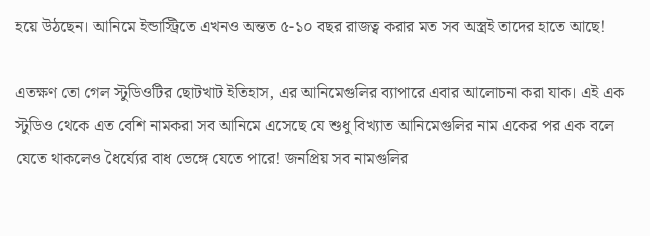হয়ে উঠছেন। আনিমে ইন্ডাস্ট্রিতে এখনও অন্তত ৫-১০ বছর রাজত্ব করার মত সব অস্ত্রই তাদের হাতে আছে!

এতক্ষণ তো গেল স্টুডিওটির ছোটখাট ইতিহাস, এর আনিমেগুলির ব্যাপারে এবার আলোচনা করা যাক। এই এক স্টুডিও থেকে এত বেশি নামকরা সব আনিমে এসেছে যে শুধু বিখ্যাত আনিমেগুলির নাম একের পর এক বলে যেতে থাকলেও ধৈর্য্যের বাধ ভেঙ্গে যেতে পারে! জনপ্রিয় সব নামগুলির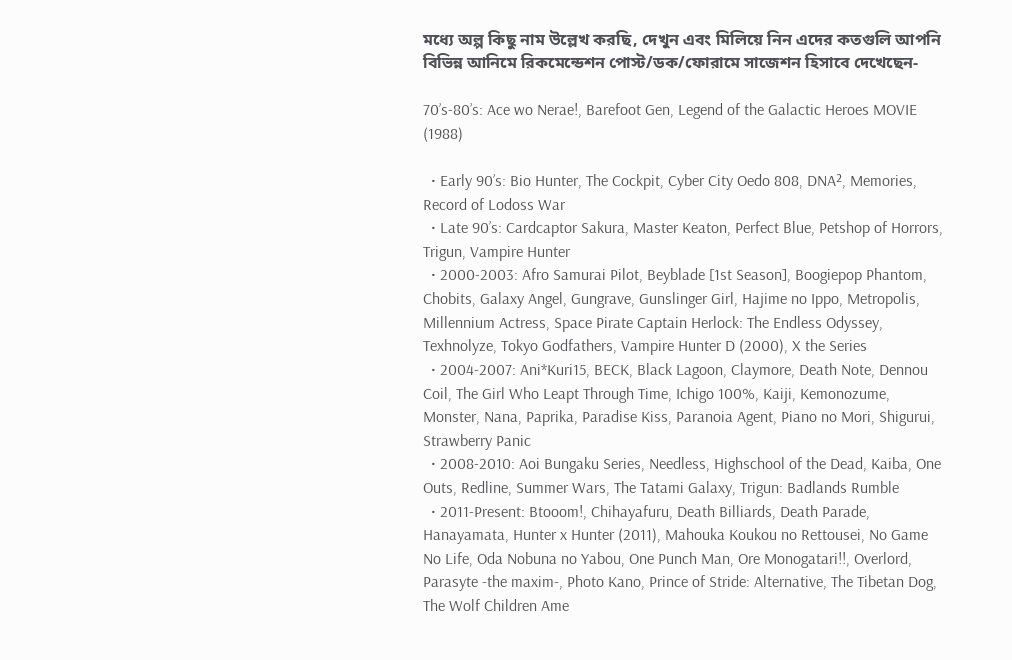মধ্যে অল্প কিছু নাম উল্লেখ করছি, দেখুন এবং মিলিয়ে নিন এদের কতগুলি আপনি বিভিন্ন আনিমে রিকমেন্ডেশন পোস্ট/ডক/ফোরামে সাজেশন হিসাবে দেখেছেন-

70’s-80’s: Ace wo Nerae!, Barefoot Gen, Legend of the Galactic Heroes MOVIE (1988)

  • Early 90’s: Bio Hunter, The Cockpit, Cyber City Oedo 808, DNA², Memories, Record of Lodoss War
  • Late 90’s: Cardcaptor Sakura, Master Keaton, Perfect Blue, Petshop of Horrors, Trigun, Vampire Hunter
  • 2000-2003: Afro Samurai Pilot, Beyblade [1st Season], Boogiepop Phantom, Chobits, Galaxy Angel, Gungrave, Gunslinger Girl, Hajime no Ippo, Metropolis, Millennium Actress, Space Pirate Captain Herlock: The Endless Odyssey, Texhnolyze, Tokyo Godfathers, Vampire Hunter D (2000), X the Series
  • 2004-2007: Ani*Kuri15, BECK, Black Lagoon, Claymore, Death Note, Dennou Coil, The Girl Who Leapt Through Time, Ichigo 100%, Kaiji, Kemonozume, Monster, Nana, Paprika, Paradise Kiss, Paranoia Agent, Piano no Mori, Shigurui, Strawberry Panic
  • 2008-2010: Aoi Bungaku Series, Needless, Highschool of the Dead, Kaiba, One Outs, Redline, Summer Wars, The Tatami Galaxy, Trigun: Badlands Rumble
  • 2011-Present: Btooom!, Chihayafuru, Death Billiards, Death Parade, Hanayamata, Hunter x Hunter (2011), Mahouka Koukou no Rettousei, No Game No Life, Oda Nobuna no Yabou, One Punch Man, Ore Monogatari!!, Overlord, Parasyte -the maxim-, Photo Kano, Prince of Stride: Alternative, The Tibetan Dog, The Wolf Children Ame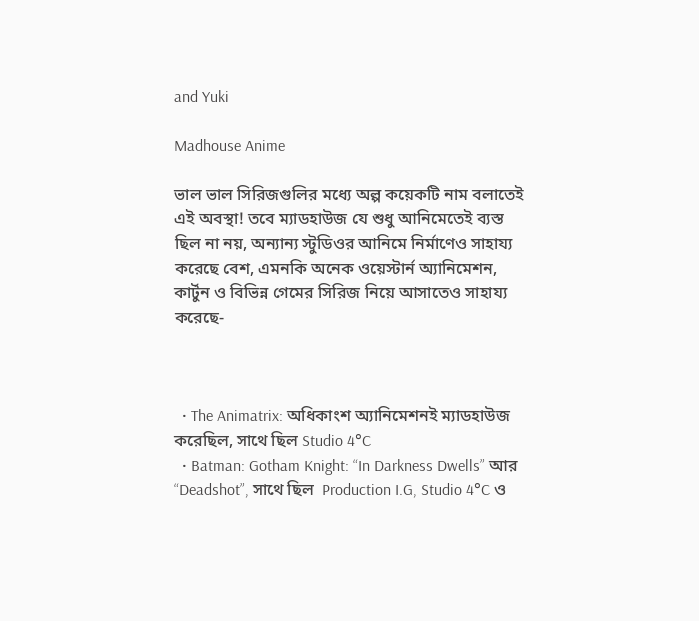and Yuki

Madhouse Anime

ভাল ভাল সিরিজগুলির মধ্যে অল্প কয়েকটি নাম বলাতেই এই অবস্থা! তবে ম্যাডহাউজ যে শুধু আনিমেতেই ব্যস্ত ছিল না নয়, অন্যান্য স্টুডিওর আনিমে নির্মাণেও সাহায্য করেছে বেশ, এমনকি অনেক ওয়েস্টার্ন অ্যানিমেশন, কার্টুন ও বিভিন্ন গেমের সিরিজ নিয়ে আসাতেও সাহায্য করেছে-



  • The Animatrix: অধিকাংশ অ্যানিমেশনই ম্যাডহাউজ করেছিল, সাথে ছিল Studio 4°C
  • Batman: Gotham Knight: “In Darkness Dwells” আর “Deadshot”, সাথে ছিল  Production I.G, Studio 4°C ও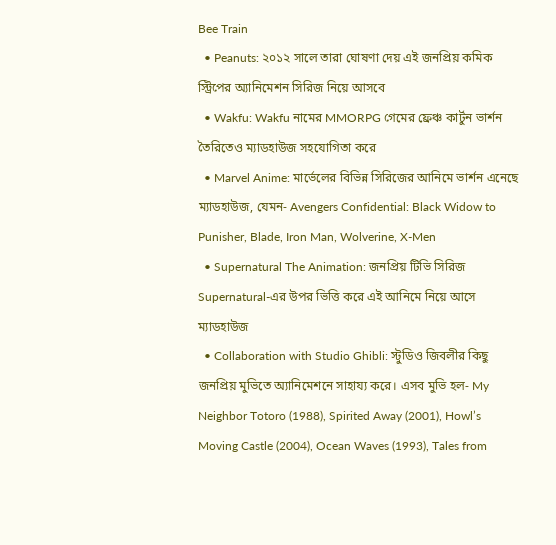Bee Train
  • Peanuts: ২০১২ সালে তারা ঘোষণা দেয় এই জনপ্রিয় কমিক স্ট্রিপের অ্যানিমেশন সিরিজ নিয়ে আসবে
  • Wakfu: Wakfu নামের MMORPG গেমের ফ্রেঞ্চ কার্টুন ভার্শন তৈরিতেও ম্যাডহাউজ সহযোগিতা করে
  • Marvel Anime: মার্ভেলের বিভিন্ন সিরিজের আনিমে ভার্শন এনেছে ম্যাডহাউজ, যেমন- Avengers Confidential: Black Widow to Punisher, Blade, Iron Man, Wolverine, X-Men
  • Supernatural The Animation: জনপ্রিয় টিভি সিরিজ Supernatural-এর উপর ভিত্তি করে এই আনিমে নিয়ে আসে ম্যাডহাউজ
  • Collaboration with Studio Ghibli: স্টুডিও জিবলীর কিছু জনপ্রিয় মুভিতে অ্যানিমেশনে সাহায্য করে। এসব মুভি হল- My Neighbor Totoro (1988), Spirited Away (2001), Howl’s Moving Castle (2004), Ocean Waves (1993), Tales from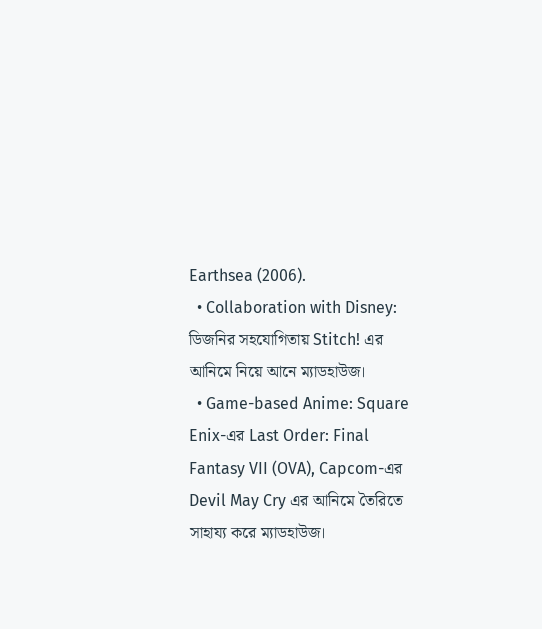Earthsea (2006).
  • Collaboration with Disney: ডিজনির সহযোগিতায় Stitch! এর আনিমে নিয়ে আনে ম্যাডহাউজ।
  • Game-based Anime: Square Enix-এর Last Order: Final Fantasy VII (OVA), Capcom-এর Devil May Cry এর আনিমে তৈরিতে সাহায্য করে ম্যাডহাউজ।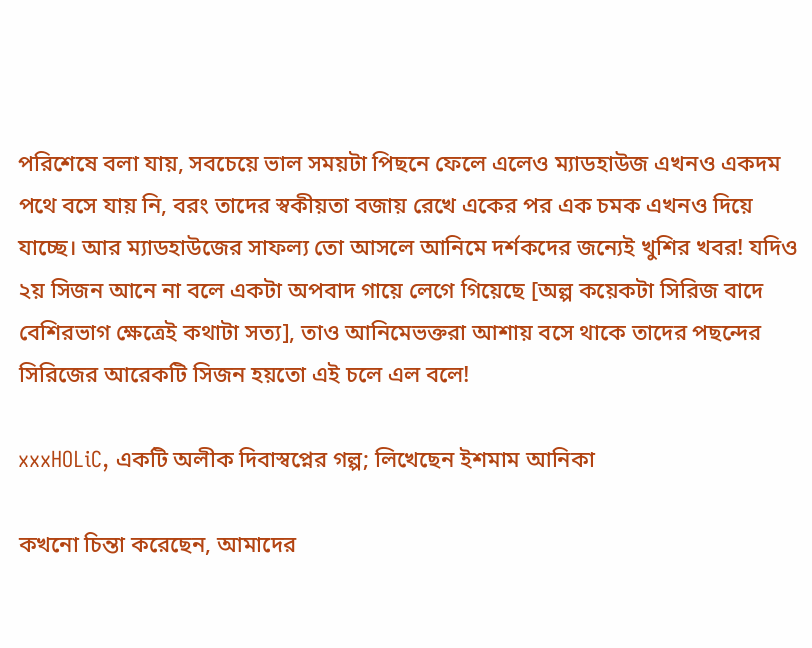পরিশেষে বলা যায়, সবচেয়ে ভাল সময়টা পিছনে ফেলে এলেও ম্যাডহাউজ এখনও একদম পথে বসে যায় নি, বরং তাদের স্বকীয়তা বজায় রেখে একের পর এক চমক এখনও দিয়ে যাচ্ছে। আর ম্যাডহাউজের সাফল্য তো আসলে আনিমে দর্শকদের জন্যেই খুশির খবর! যদিও ২য় সিজন আনে না বলে একটা অপবাদ গায়ে লেগে গিয়েছে [অল্প কয়েকটা সিরিজ বাদে বেশিরভাগ ক্ষেত্রেই কথাটা সত্য], তাও আনিমেভক্তরা আশায় বসে থাকে তাদের পছন্দের সিরিজের আরেকটি সিজন হয়তো এই চলে এল বলে!

xxxHOLiC, একটি অলীক দিবাস্বপ্নের গল্প; লিখেছেন ইশমাম আনিকা

কখনো চিন্তা করেছেন, আমাদের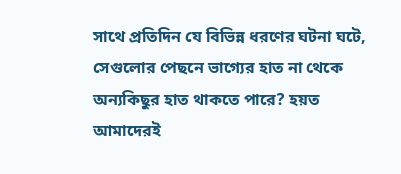সাথে প্রতিদিন যে বিভিন্ন ধরণের ঘটনা ঘটে, সেগুলোর পেছনে ভাগ্যের হাত না থেকে অন্যকিছুর হাত থাকতে পারে? হয়ত আমাদেরই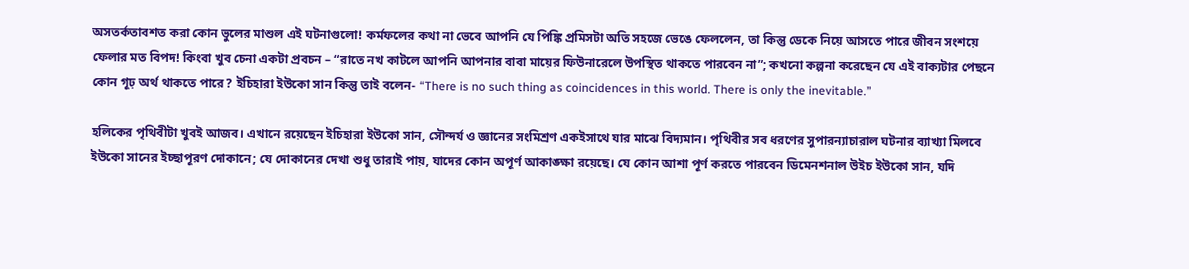অসতর্কতাবশত করা কোন ভুলের মাশুল এই ঘটনাগুলো! কর্মফলের কথা না ভেবে আপনি যে পিঙ্কি প্রমিসটা অতি সহজে ভেঙে ফেললেন, তা কিন্তু ডেকে নিয়ে আসতে পারে জীবন সংশয়ে ফেলার মত বিপদ! কিংবা খুব চেনা একটা প্রবচন – “রাতে নখ কাটলে আপনি আপনার বাবা মায়ের ফিউনারেলে উপস্থিত থাকতে পারবেন না”; কখনো কল্পনা করেছেন যে এই বাক্যটার পেছনে কোন গূঢ় অর্থ থাকতে পারে? ইচিহারা ইউকো সান কিন্তু তাই বলেন- “There is no such thing as coincidences in this world. There is only the inevitable.”

হলিকের পৃথিবীটা খুবই আজব। এখানে রয়েছেন ইচিহারা ইউকো সান, সৌন্দর্য ও জ্ঞানের সংমিশ্রণ একইসাথে যার মাঝে বিদ্যমান। পৃথিবীর সব ধরণের সুপারন্যাচারাল ঘটনার ব্যাখ্যা মিলবে ইউকো সানের ইচ্ছাপূরণ দোকানে; যে দোকানের দেখা শুধু তারাই পায়, যাদের কোন অপূর্ণ আকাঙ্ক্ষা রয়েছে। যে কোন আশা পূর্ণ করতে পারবেন ডিমেনশনাল উইচ ইউকো সান, যদি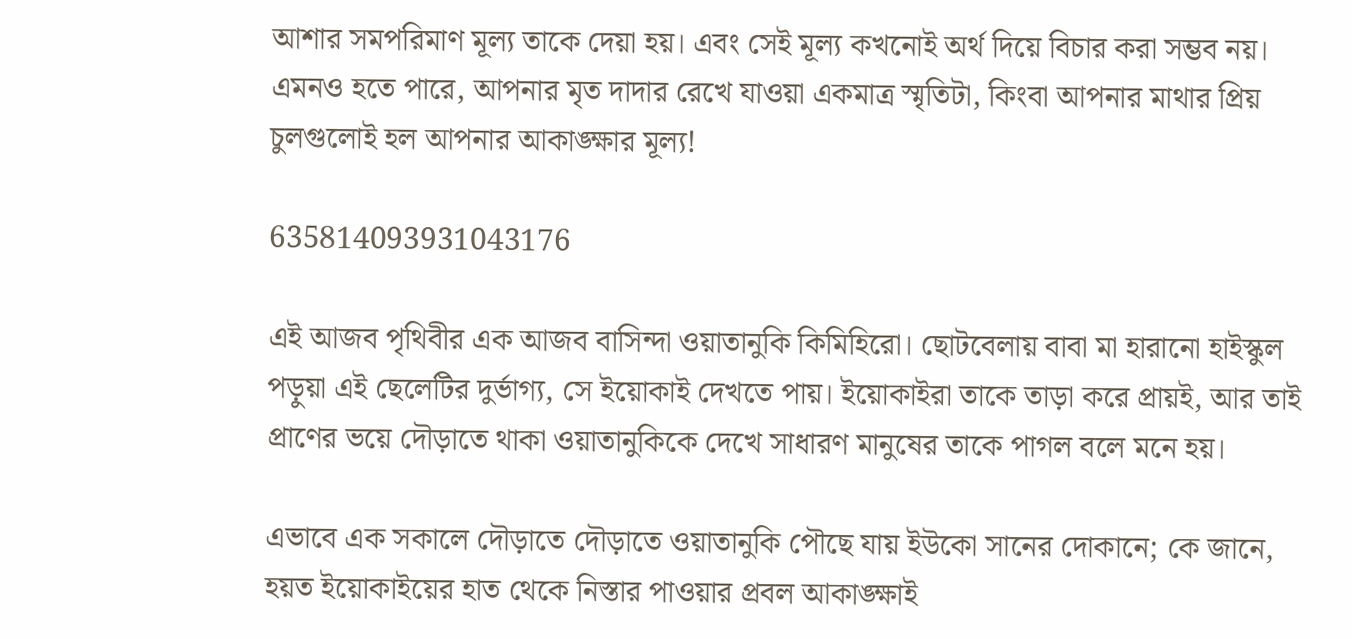আশার সমপরিমাণ মূল্য তাকে দেয়া হয়। এবং সেই মূল্য কখনোই অর্থ দিয়ে বিচার করা সম্ভব নয়। এমনও হতে পারে, আপনার মৃত দাদার রেখে যাওয়া একমাত্র স্মৃতিটা, কিংবা আপনার মাথার প্রিয় চুলগুলোই হল আপনার আকাঙ্ক্ষার মূল্য!

635814093931043176

এই আজব পৃথিবীর এক আজব বাসিন্দা ওয়াতানুকি কিমিহিরো। ছোটবেলায় বাবা মা হারানো হাইস্কুল পড়ুয়া এই ছেলেটির দুর্ভাগ্য, সে ইয়োকাই দেখতে পায়। ইয়োকাইরা তাকে তাড়া করে প্রায়ই, আর তাই প্রাণের ভয়ে দৌড়াতে থাকা ওয়াতানুকিকে দেখে সাধারণ মানুষের তাকে পাগল বলে মনে হয়।

এভাবে এক সকালে দৌড়াতে দৌড়াতে ওয়াতানুকি পৌছে যায় ইউকো সানের দোকানে; কে জানে, হয়ত ইয়োকাইয়ের হাত থেকে নিস্তার পাওয়ার প্রবল আকাঙ্ক্ষাই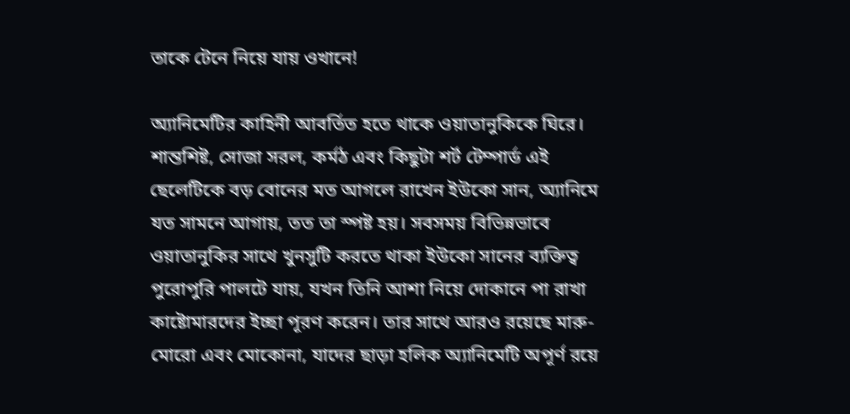তাকে টেনে নিয়ে যায় ওখানে!

অ্যানিমেটির কাহিনী আবর্তিত হতে থাকে ওয়াতানুকিকে ঘিরে। শান্তশিষ্ট, সোজা সরল, কর্মঠ এবং কিছুটা শর্ট টেম্পার্ড এই ছেলেটিকে বড় বোনের মত আগলে রাখেন ইউকো সান, অ্যানিমে যত সামনে আগায়, তত তা স্পষ্ট হয়। সবসময় বিভিন্নভাবে ওয়াতানুকির সাথে খুনসুটি করতে থাকা ইউকো সানের ব্যক্তিত্ব পুরোপুরি পালটে যায়, যখন তিনি আশা নিয়ে দোকানে পা রাখা কাষ্টোমারদের ইচ্ছা পূরণ করেন। তার সাথে আরও রয়েছে মারু-মোরো এবং মোকোনা, যাদের ছাড়া হলিক অ্যানিমেটি অপূর্ণ রয়ে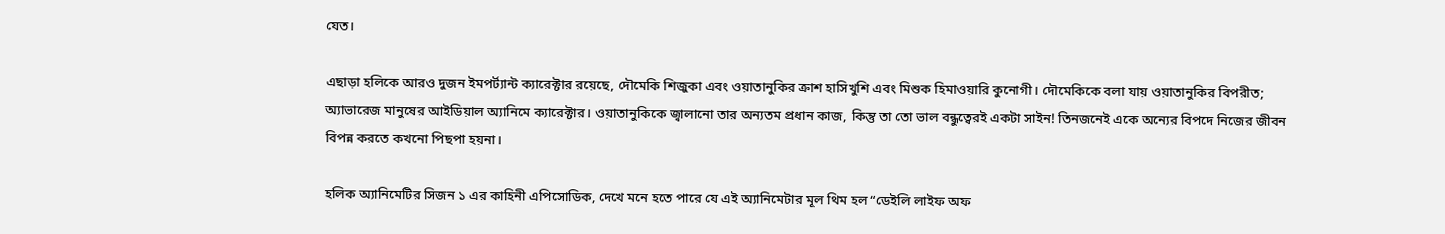যেত।

এছাড়া হলিকে আরও দুজন ইমপর্ট্যান্ট ক্যারেক্টার রয়েছে, দৌমেকি শিজুকা এবং ওয়াতানুকির ক্রাশ হাসিখুশি এবং মিশুক হিমাওয়ারি কুনোগী। দৌমেকিকে বলা যায় ওয়াতানুকির বিপরীত; অ্যাভারেজ মানুষের আইডিয়াল অ্যানিমে ক্যারেক্টার। ওয়াতানুকিকে জ্বালানো তার অন্যতম প্রধান কাজ, কিন্তু তা তো ভাল বন্ধুত্বেরই একটা সাইন! তিনজনেই একে অন্যের বিপদে নিজের জীবন বিপন্ন করতে কখনো পিছপা হয়না।

হলিক অ্যানিমেটির সিজন ১ এর কাহিনী এপিসোডিক, দেখে মনে হতে পারে যে এই অ্যানিমেটার মূল থিম হল “ডেইলি লাইফ অফ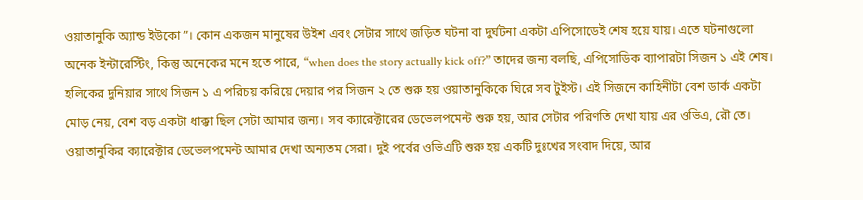ওয়াতানুকি অ্যান্ড ইউকো”। কোন একজন মানুষের উইশ এবং সেটার সাথে জড়িত ঘটনা বা দুর্ঘটনা একটা এপিসোডেই শেষ হয়ে যায়। এতে ঘটনাগুলো অনেক ইন্টারেস্টিং, কিন্তু অনেকের মনে হতে পারে, “when does the story actually kick off?” তাদের জন্য বলছি, এপিসোডিক ব্যাপারটা সিজন ১ এই শেষ। হলিকের দুনিয়ার সাথে সিজন ১ এ পরিচয় করিয়ে দেয়ার পর সিজন ২ তে শুরু হয় ওয়াতানুকিকে ঘিরে সব টুইস্ট। এই সিজনে কাহিনীটা বেশ ডার্ক একটা মোড় নেয়, বেশ বড় একটা ধাক্কা ছিল সেটা আমার জন্য। সব ক্যারেক্টারের ডেভেলপমেন্ট শুরু হয়, আর সেটার পরিণতি দেখা যায় এর ওভিএ, রৌ তে। ওয়াতানুকির ক্যারেক্টার ডেভেলপমেন্ট আমার দেখা অন্যতম সেরা। দুই পর্বের ওভিএটি শুরু হয় একটি দুঃখের সংবাদ দিয়ে, আর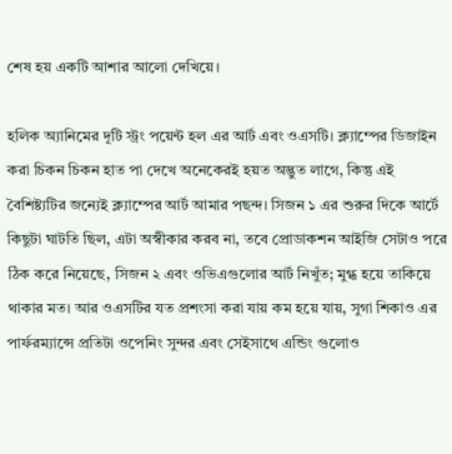শেষ হয় একটি আশার আলো দেখিয়ে।

হলিক অ্যানিমের দূটি স্ট্রং পয়েন্ট হল এর আর্ট এবং ওএসটি। ক্ল্যাম্পের ডিজাইন করা চিকন চিকন হাত পা দেখে অনেকেরই হয়ত অদ্ভুত লাগে, কিন্তু এই বৈশিষ্ট্যটির জন্যেই ক্ল্যাম্পের আর্ট আমার পছন্দ। সিজন ১ এর শুরুর দিকে আর্টে কিছুটা ঘাটতি ছিল, এটা অস্বীকার করব না, তবে প্রোডাকশন আইজি সেটাও পরে ঠিক করে নিয়েছে, সিজন ২ এবং ওভিএগুলোর আর্ট নিখুঁত; মুগ্ধ হয়ে তাকিয়ে থাকার মত। আর ওএসটির যত প্রশংসা করা যায় কম হয়ে যায়, সুগা শিকাও এর পার্ফরম্যান্সে প্রতিটা ওপেনিং সুন্দর এবং সেইসাথে এন্ডিং গুলোও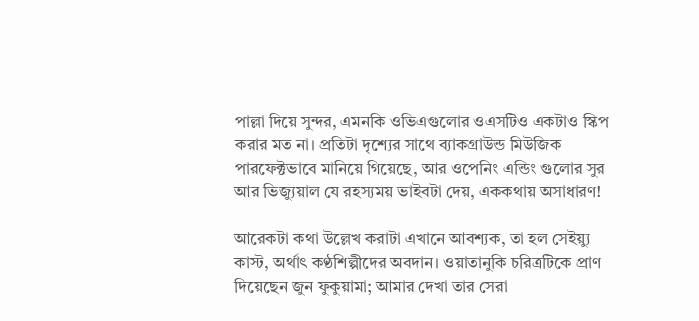পাল্লা দিয়ে সুন্দর, এমনকি ওভিএগুলোর ওএসটিও একটাও স্কিপ করার মত না। প্রতিটা দৃশ্যের সাথে ব্যাকগ্রাউন্ড মিউজিক পারফেক্টভাবে মানিয়ে গিয়েছে, আর ওপেনিং এন্ডিং গুলোর সুর আর ভিজ্যুয়াল যে রহস্যময় ভাইবটা দেয়, এককথায় অসাধারণ!

আরেকটা কথা উল্লেখ করাটা এখানে আবশ্যক, তা হল সেইয়্যু কাস্ট, অর্থাৎ কণ্ঠশিল্পীদের অবদান। ওয়াতানুকি চরিত্রটিকে প্রাণ দিয়েছেন জুন ফুকুয়ামা; আমার দেখা তার সেরা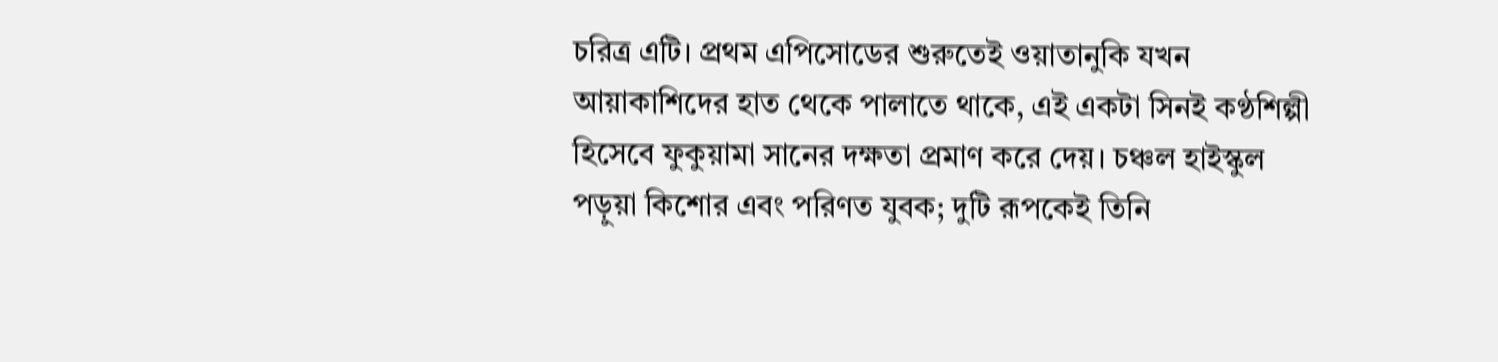চরিত্র এটি। প্রথম এপিসোডের শুরুতেই ওয়াতানুকি যখন আয়াকাশিদের হাত থেকে পালাতে থাকে, এই একটা সিনই কণ্ঠশিল্পী হিসেবে ফুকুয়ামা সানের দক্ষতা প্রমাণ করে দেয়। চঞ্চল হাইস্কুল পড়ুয়া কিশোর এবং পরিণত যুবক; দুটি রূপকেই তিনি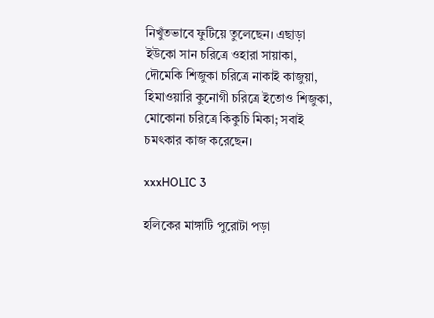নিখুঁতভাবে ফুটিয়ে তুলেছেন। এছাড়া ইউকো সান চরিত্রে ওহারা সায়াকা, দৌমেকি শিজুকা চরিত্রে নাকাই কাজুয়া, হিমাওয়ারি কুনোগী চরিত্রে ইতোও শিজুকা, মোকোনা চরিত্রে কিকুচি মিকা; সবাই চমৎকার কাজ করেছেন।

xxxHOLIC 3

হলিকের মাঙ্গাটি পুরোটা পড়া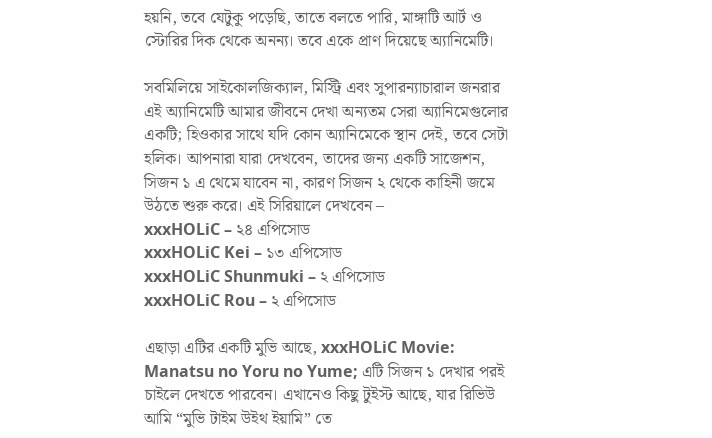হয়নি, তবে যেটুকু পড়েছি, তাতে বলতে পারি, মাঙ্গাটি আর্ট ও স্টোরির দিক থেকে অনন্য। তবে একে প্রাণ দিয়েছে অ্যানিমেটি।

সবমিলিয়ে সাইকোলজিক্যাল, মিস্ট্রি এবং সুপারন্যাচারাল জনরার এই অ্যানিমেটি আমার জীবনে দেখা অন্যতম সেরা অ্যানিমেগুলোর একটি; হিওকার সাথে যদি কোন অ্যানিমেকে স্থান দেই, তবে সেটা হলিক। আপনারা যারা দেখবেন, তাদের জন্য একটি সাজেশন, সিজন ১ এ থেমে যাবেন না, কারণ সিজন ২ থেকে কাহিনী জমে উঠতে শুরু করে। এই সিরিয়ালে দেখবেন –
xxxHOLiC – ২৪ এপিসোড
xxxHOLiC Kei – ১৩ এপিসোড
xxxHOLiC Shunmuki – ২ এপিসোড
xxxHOLiC Rou – ২ এপিসোড

এছাড়া এটির একটি মুভি আছে, xxxHOLiC Movie: Manatsu no Yoru no Yume; এটি সিজন ১ দেখার পরই চাইলে দেখতে পারবেন। এখানেও কিছু টুইস্ট আছে, যার রিভিউ আমি “মুভি টাইম উইথ ইয়ামি” তে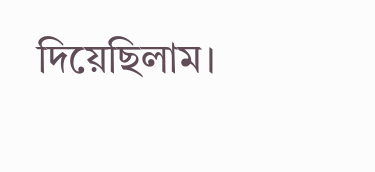দিয়েছিলাম।